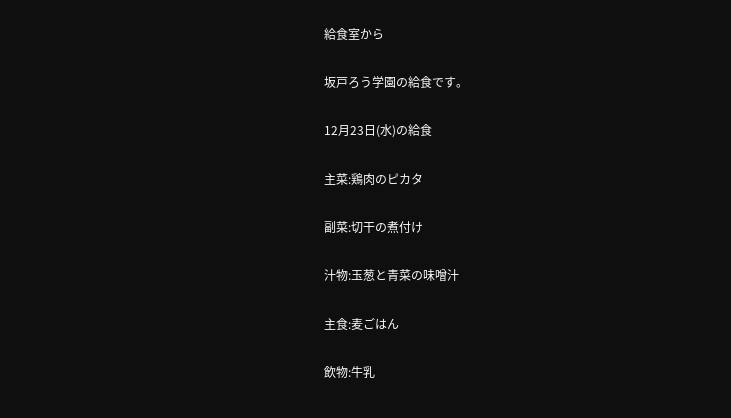給食室から

坂戸ろう学園の給食です。

12月23日(水)の給食

主菜:鶏肉のピカタ

副菜:切干の煮付け

汁物:玉葱と青菜の味噌汁

主食:麦ごはん

飲物:牛乳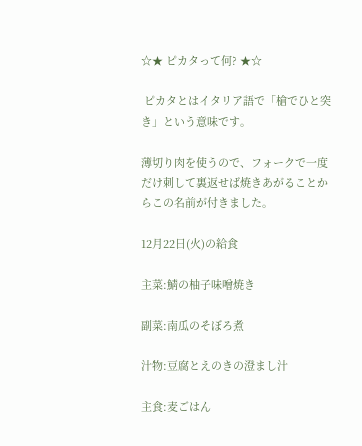☆★ ピカタって何? ★☆

 ピカタとはイタリア語で「槍でひと突き」という意味です。

薄切り肉を使うので、フォークで一度だけ刺して裏返せば焼きあがることからこの名前が付きました。

12月22日(火)の給食

主菜:鯖の柚子味噌焼き

副菜:南瓜のそぼろ煮

汁物:豆腐とえのきの澄まし汁

主食:麦ごはん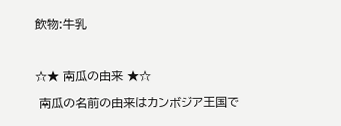飲物:牛乳



☆★ 南瓜の由来 ★☆

 南瓜の名前の由来はカンボジア王国で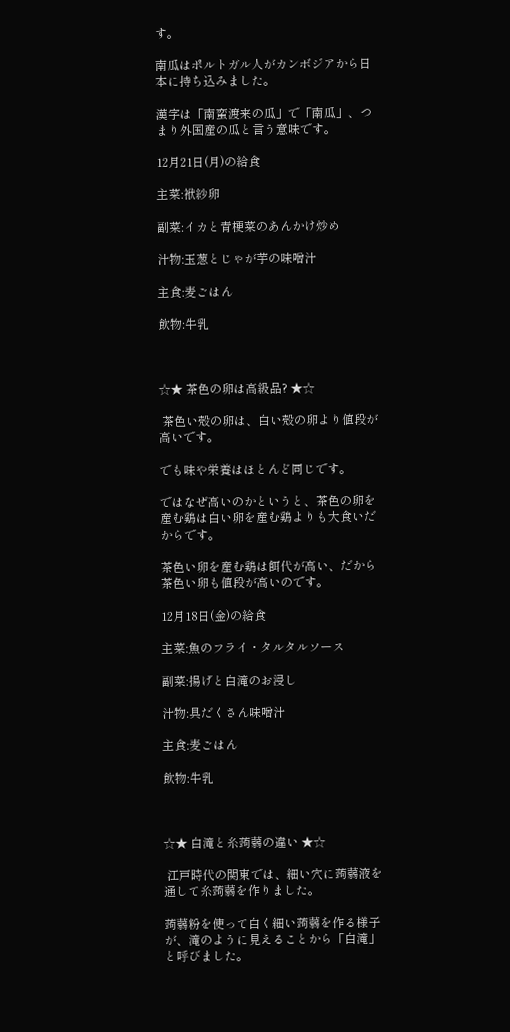す。

南瓜はポルトガル人がカンボジアから日本に持ち込みました。

漢字は「南蛮渡来の瓜」で「南瓜」、つまり外国産の瓜と言う意味です。

12月21日(月)の給食

主菜:袱紗卵

副菜:イカと青梗菜のあんかけ炒め

汁物:玉葱とじゃが芋の味噌汁

主食:麦ごはん

飲物:牛乳



☆★ 茶色の卵は高級品? ★☆

 茶色い殻の卵は、白い殻の卵より値段が高いです。

でも味や栄養はほとんど同じです。

ではなぜ高いのかというと、茶色の卵を産む鶏は白い卵を産む鶏よりも大食いだからです。

茶色い卵を産む鶏は餌代が高い、だから茶色い卵も値段が高いのです。

12月18日(金)の給食

主菜:魚のフライ・タルタルソース

副菜:揚げと白滝のお浸し

汁物:具だくさん味噌汁

主食:麦ごはん

飲物:牛乳



☆★ 白滝と糸蒟蒻の違い ★☆

 江戸時代の関東では、細い穴に蒟蒻液を通して糸蒟蒻を作りました。

蒟蒻粉を使って白く細い蒟蒻を作る様子が、滝のように見えることから「白滝」と呼びました。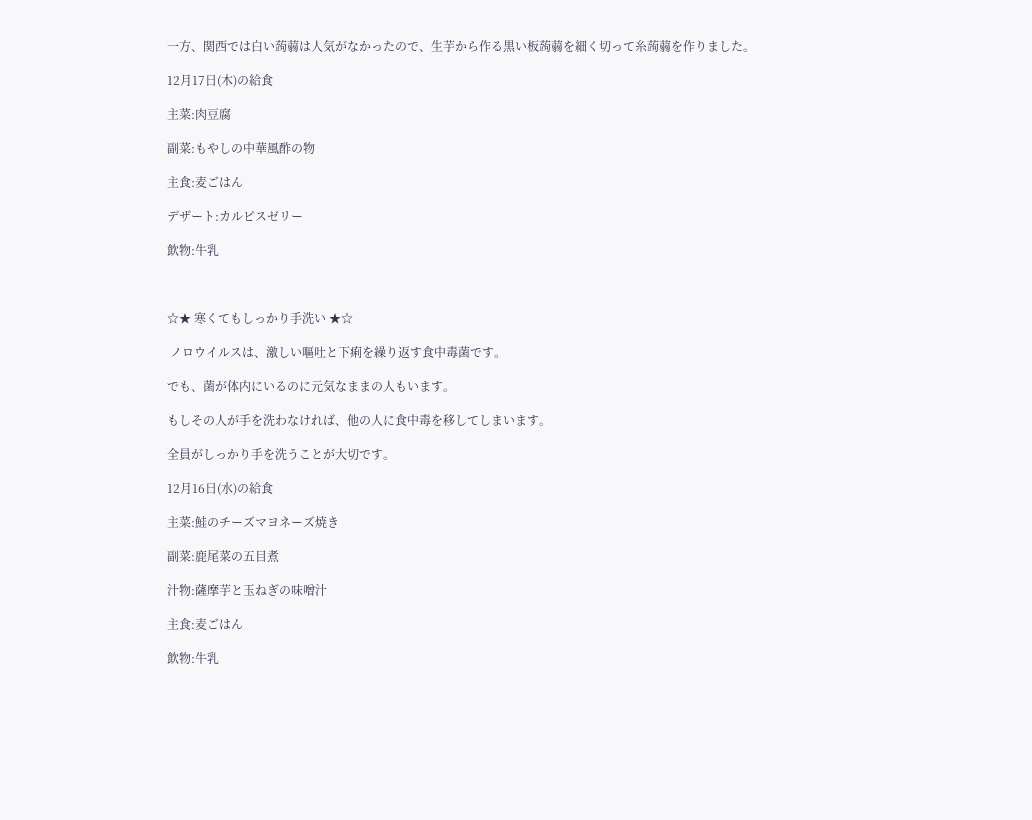一方、関西では白い蒟蒻は人気がなかったので、生芋から作る黒い板蒟蒻を細く切って糸蒟蒻を作りました。

12月17日(木)の給食

主菜:肉豆腐

副菜:もやしの中華風酢の物

主食:麦ごはん

デザート:カルピスゼリー

飲物:牛乳



☆★ 寒くてもしっかり手洗い ★☆

 ノロウイルスは、激しい嘔吐と下痢を繰り返す食中毒菌です。

でも、菌が体内にいるのに元気なままの人もいます。

もしその人が手を洗わなければ、他の人に食中毒を移してしまいます。

全員がしっかり手を洗うことが大切です。

12月16日(水)の給食

主菜:鮭のチーズマヨネーズ焼き

副菜:鹿尾菜の五目煮

汁物:薩摩芋と玉ねぎの味噌汁

主食:麦ごはん

飲物:牛乳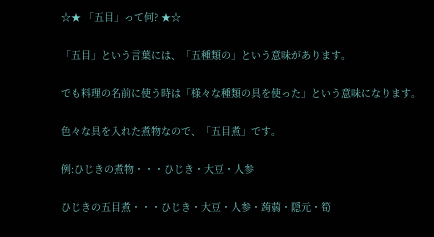☆★ 「五目」って何? ★☆

「五目」という言葉には、「五種類の」という意味があります。

でも料理の名前に使う時は「様々な種類の具を使った」という意味になります。

色々な具を入れた煮物なので、「五目煮」です。

例:ひじきの煮物・・・ひじき・大豆・人参

ひじきの五目煮・・・ひじき・大豆・人参・蒟蒻・隠元・筍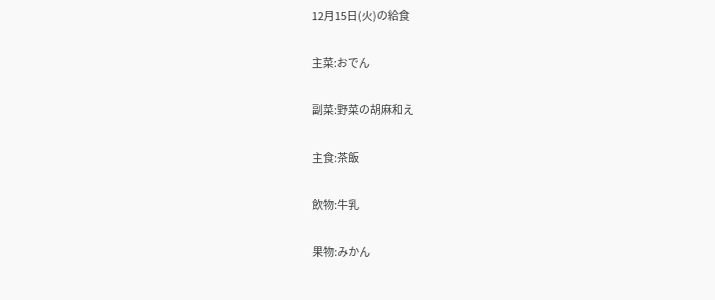12月15日(火)の給食

主菜:おでん

副菜:野菜の胡麻和え

主食:茶飯

飲物:牛乳

果物:みかん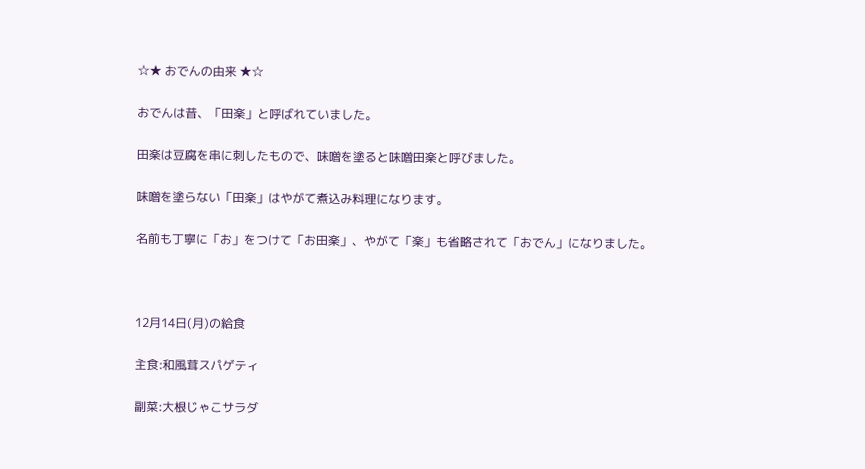☆★ おでんの由来 ★☆

おでんは昔、「田楽」と呼ばれていました。

田楽は豆腐を串に刺したもので、味噌を塗ると味噌田楽と呼びました。

味噌を塗らない「田楽」はやがて煮込み料理になります。

名前も丁寧に「お」をつけて「お田楽」、やがて「楽」も省略されて「おでん」になりました。



12月14日(月)の給食

主食:和風茸スパゲティ

副菜:大根じゃこサラダ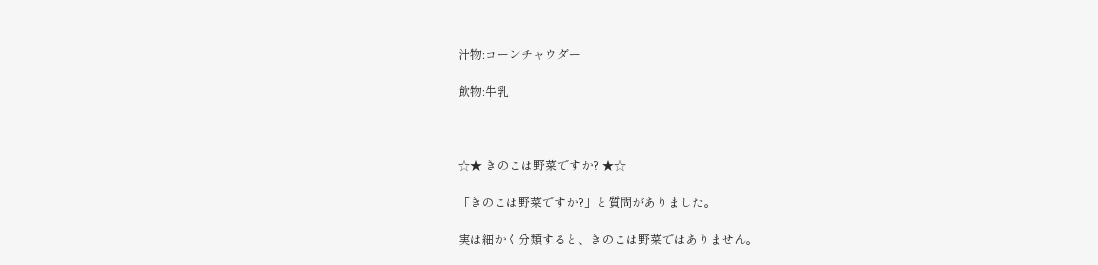汁物:コーンチャウダー

飲物:牛乳



☆★ きのこは野菜ですか? ★☆

「きのこは野菜ですか?」と質問がありました。

実は細かく分類すると、きのこは野菜ではありません。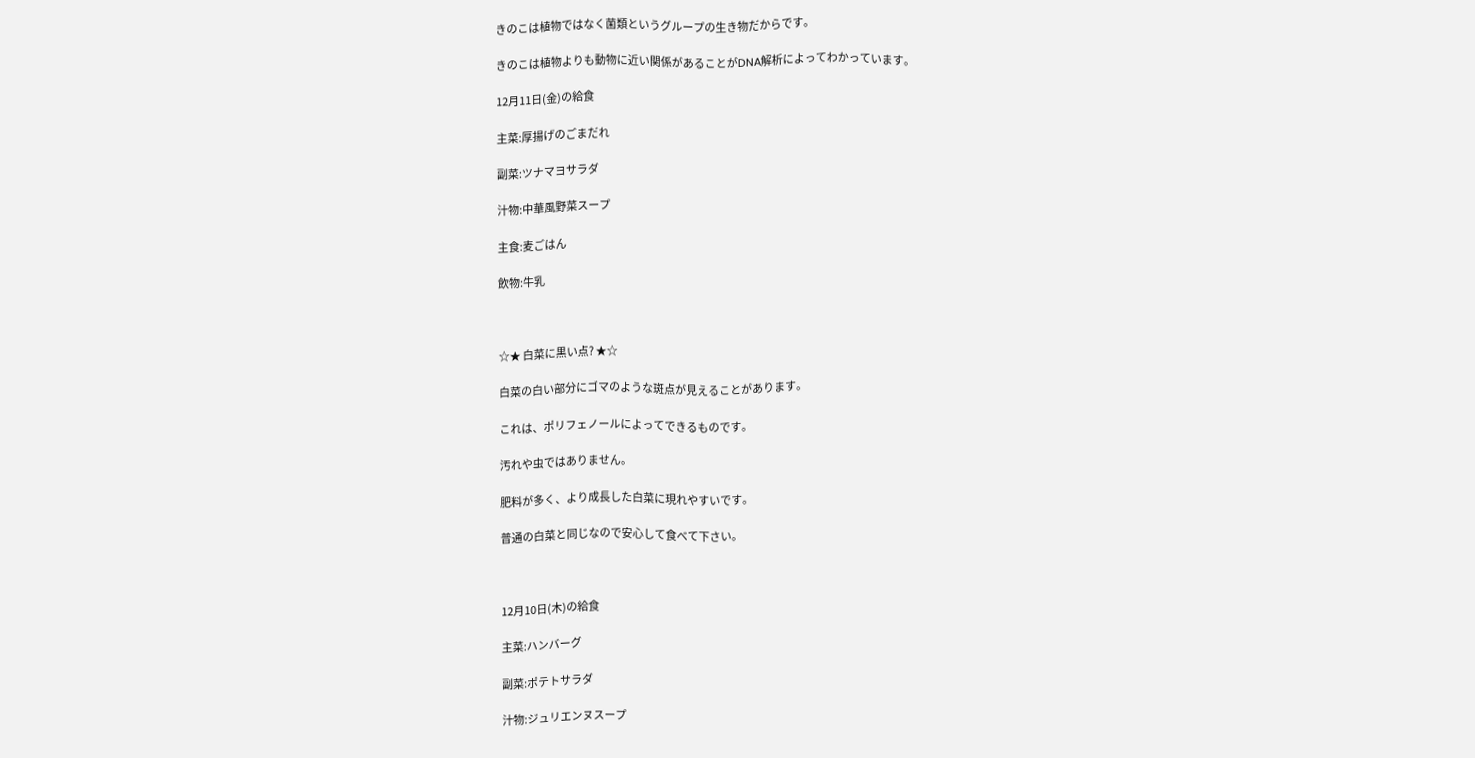きのこは植物ではなく菌類というグループの生き物だからです。

きのこは植物よりも動物に近い関係があることがDNA解析によってわかっています。

12月11日(金)の給食

主菜:厚揚げのごまだれ

副菜:ツナマヨサラダ

汁物:中華風野菜スープ

主食:麦ごはん

飲物:牛乳



☆★ 白菜に黒い点? ★☆

白菜の白い部分にゴマのような斑点が見えることがあります。

これは、ポリフェノールによってできるものです。

汚れや虫ではありません。

肥料が多く、より成長した白菜に現れやすいです。

普通の白菜と同じなので安心して食べて下さい。



12月10日(木)の給食

主菜:ハンバーグ

副菜:ポテトサラダ

汁物:ジュリエンヌスープ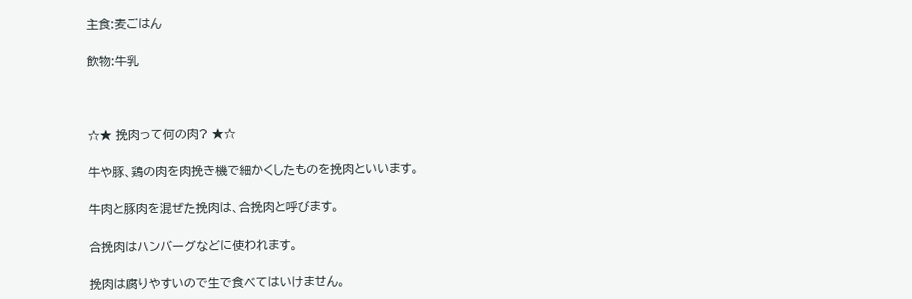主食:麦ごはん

飲物:牛乳



☆★ 挽肉って何の肉? ★☆

牛や豚、鶏の肉を肉挽き機で細かくしたものを挽肉といいます。

牛肉と豚肉を混ぜた挽肉は、合挽肉と呼びます。

合挽肉はハンバーグなどに使われます。

挽肉は腐りやすいので生で食べてはいけません。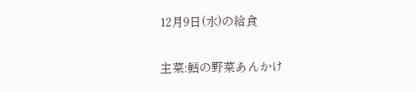12月9日(水)の給食

主菜:鱈の野菜あんかけ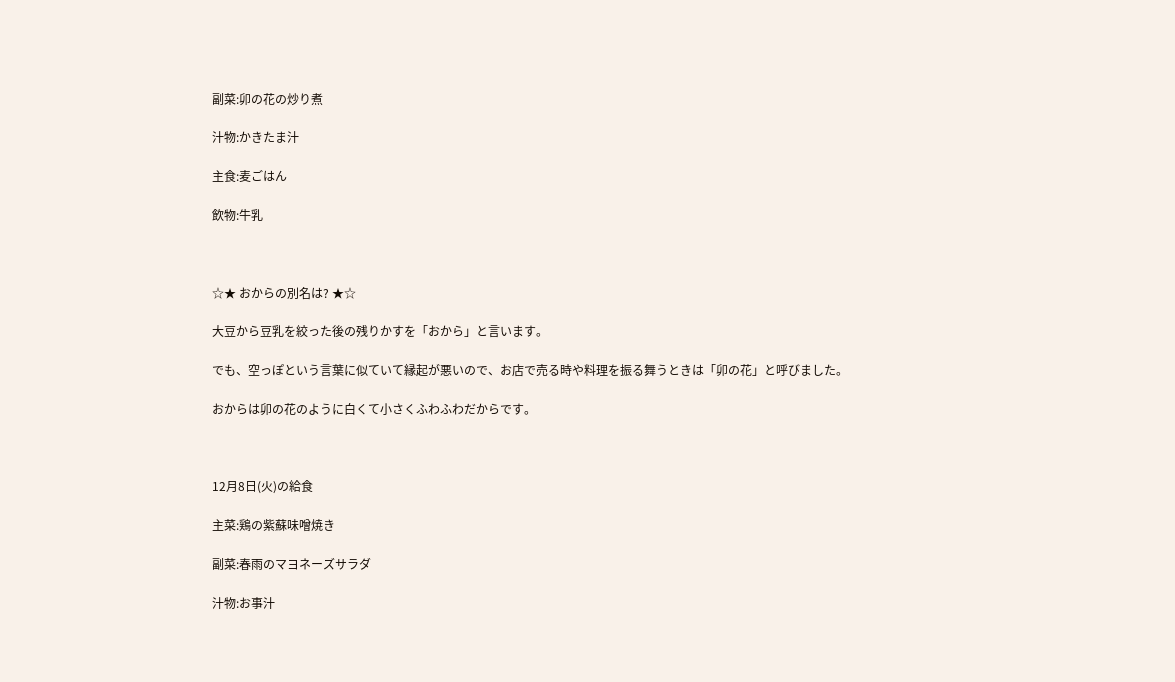副菜:卯の花の炒り煮

汁物:かきたま汁

主食:麦ごはん

飲物:牛乳



☆★ おからの別名は? ★☆

大豆から豆乳を絞った後の残りかすを「おから」と言います。

でも、空っぽという言葉に似ていて縁起が悪いので、お店で売る時や料理を振る舞うときは「卯の花」と呼びました。

おからは卯の花のように白くて小さくふわふわだからです。



12月8日(火)の給食

主菜:鶏の紫蘇味噌焼き

副菜:春雨のマヨネーズサラダ

汁物:お事汁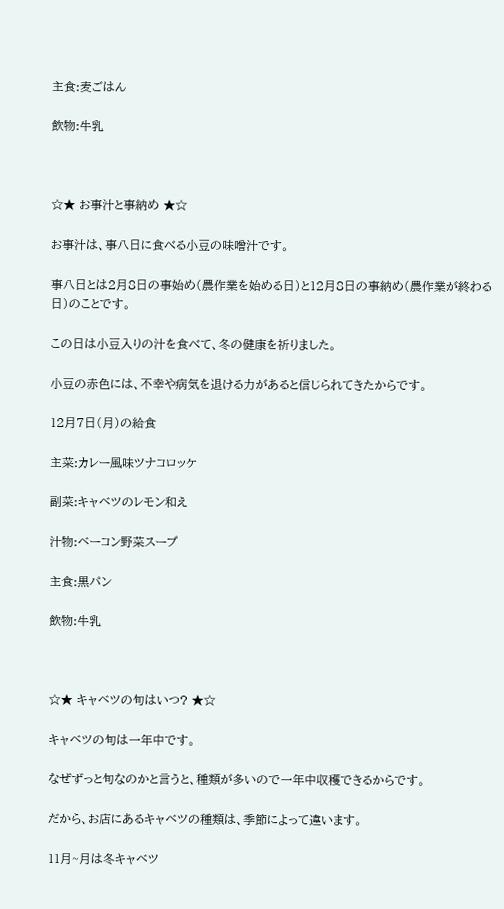主食:麦ごはん

飲物:牛乳



☆★ お事汁と事納め ★☆

お事汁は、事八日に食べる小豆の味噌汁です。

事八日とは2月8日の事始め(農作業を始める日)と12月8日の事納め(農作業が終わる日)のことです。

この日は小豆入りの汁を食べて、冬の健康を祈りました。

小豆の赤色には、不幸や病気を退ける力があると信じられてきたからです。

12月7日(月)の給食

主菜:カレー風味ツナコロッケ

副菜:キャベツのレモン和え

汁物:ベーコン野菜スープ

主食:黒パン

飲物:牛乳



☆★ キャベツの旬はいつ? ★☆

キャベツの旬は一年中です。

なぜずっと旬なのかと言うと、種類が多いので一年中収穫できるからです。

だから、お店にあるキャベツの種類は、季節によって違います。

11月~月は冬キャベツ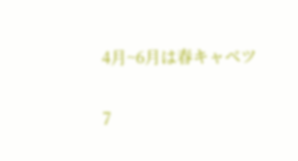4月~6月は春キャベツ

7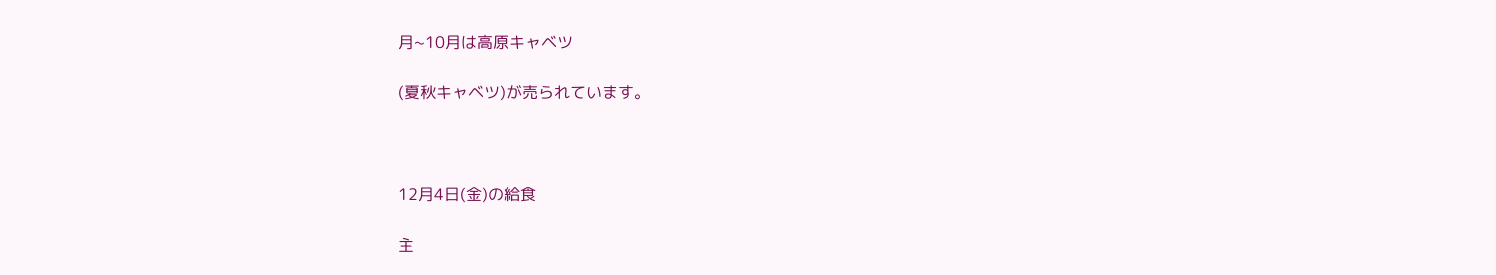月~10月は高原キャベツ

(夏秋キャベツ)が売られています。



12月4日(金)の給食

主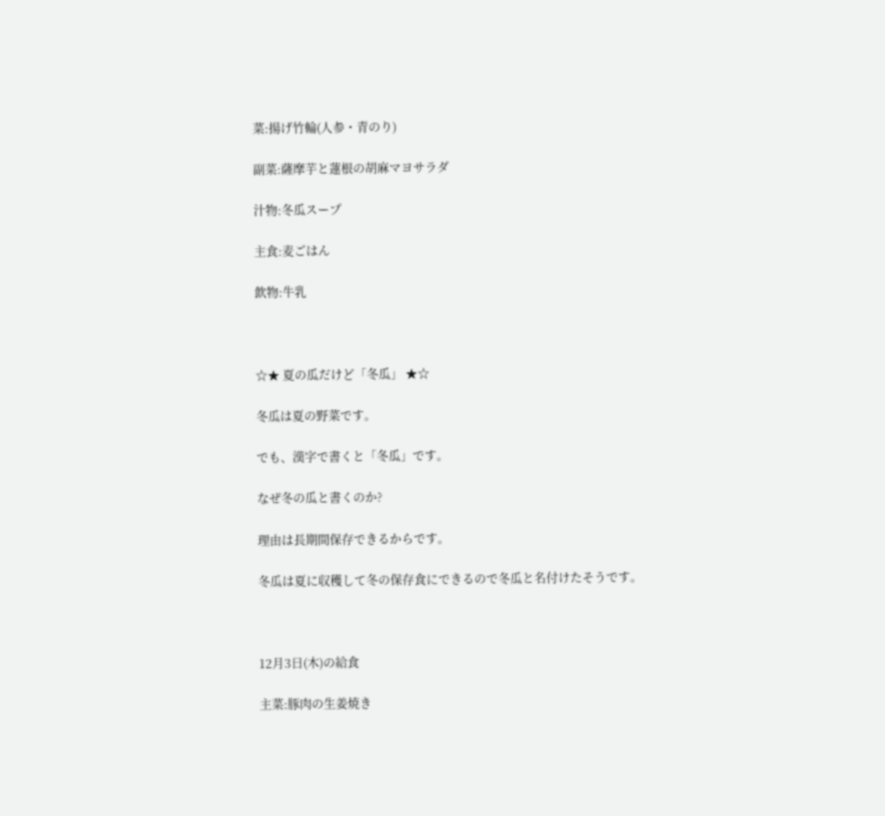菜:揚げ竹輪(人参・青のり)

副菜:薩摩芋と蓮根の胡麻マヨサラダ

汁物:冬瓜スープ

主食:麦ごはん

飲物:牛乳



☆★ 夏の瓜だけど「冬瓜」 ★☆

冬瓜は夏の野菜です。

でも、漢字で書くと「冬瓜」です。

なぜ冬の瓜と書くのか?

理由は長期間保存できるからです。

冬瓜は夏に収穫して冬の保存食にできるので冬瓜と名付けたそうです。



12月3日(木)の給食

主菜:豚肉の生姜焼き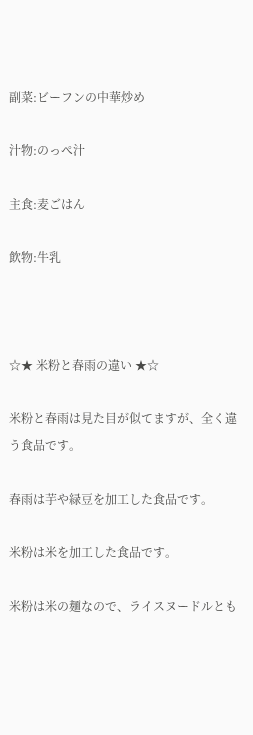副菜:ビーフンの中華炒め

汁物:のっぺ汁

主食:麦ごはん

飲物:牛乳



☆★ 米粉と春雨の違い ★☆

米粉と春雨は見た目が似てますが、全く違う食品です。

春雨は芋や緑豆を加工した食品です。

米粉は米を加工した食品です。

米粉は米の麺なので、ライスヌードルとも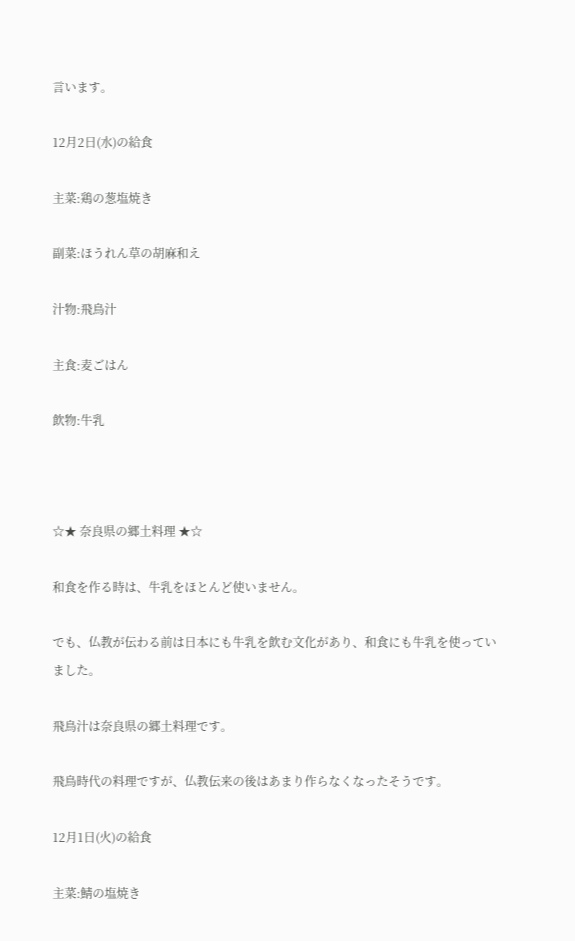言います。

12月2日(水)の給食

主菜:鶏の葱塩焼き

副菜:ほうれん草の胡麻和え

汁物:飛鳥汁

主食:麦ごはん

飲物:牛乳



☆★ 奈良県の郷土料理 ★☆

和食を作る時は、牛乳をほとんど使いません。

でも、仏教が伝わる前は日本にも牛乳を飲む文化があり、和食にも牛乳を使っていました。

飛鳥汁は奈良県の郷土料理です。

飛鳥時代の料理ですが、仏教伝来の後はあまり作らなくなったそうです。

12月1日(火)の給食

主菜:鯖の塩焼き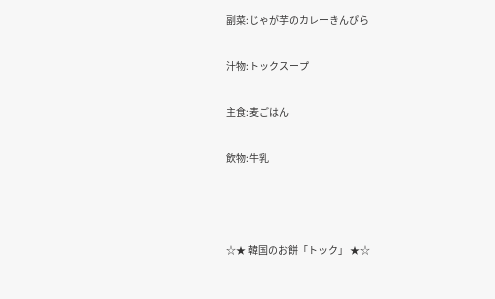副菜:じゃが芋のカレーきんぴら

汁物:トックスープ

主食:麦ごはん

飲物:牛乳



☆★ 韓国のお餅「トック」 ★☆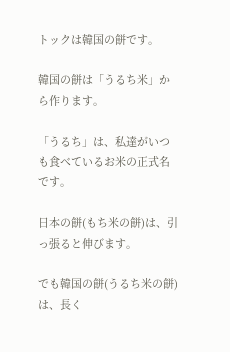トックは韓国の餅です。

韓国の餅は「うるち米」から作ります。

「うるち」は、私達がいつも食べているお米の正式名です。

日本の餅(もち米の餅)は、引っ張ると伸びます。

でも韓国の餅(うるち米の餅)は、長く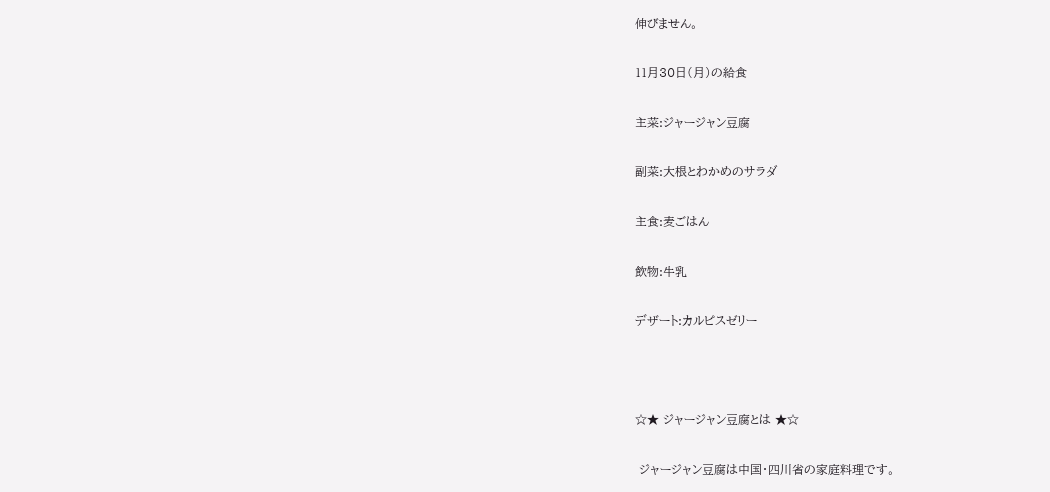伸びません。

11月30日(月)の給食

主菜:ジャージャン豆腐

副菜:大根とわかめのサラダ

主食:麦ごはん

飲物:牛乳

デザート:カルピスゼリー



☆★ ジャージャン豆腐とは ★☆

 ジャージャン豆腐は中国・四川省の家庭料理です。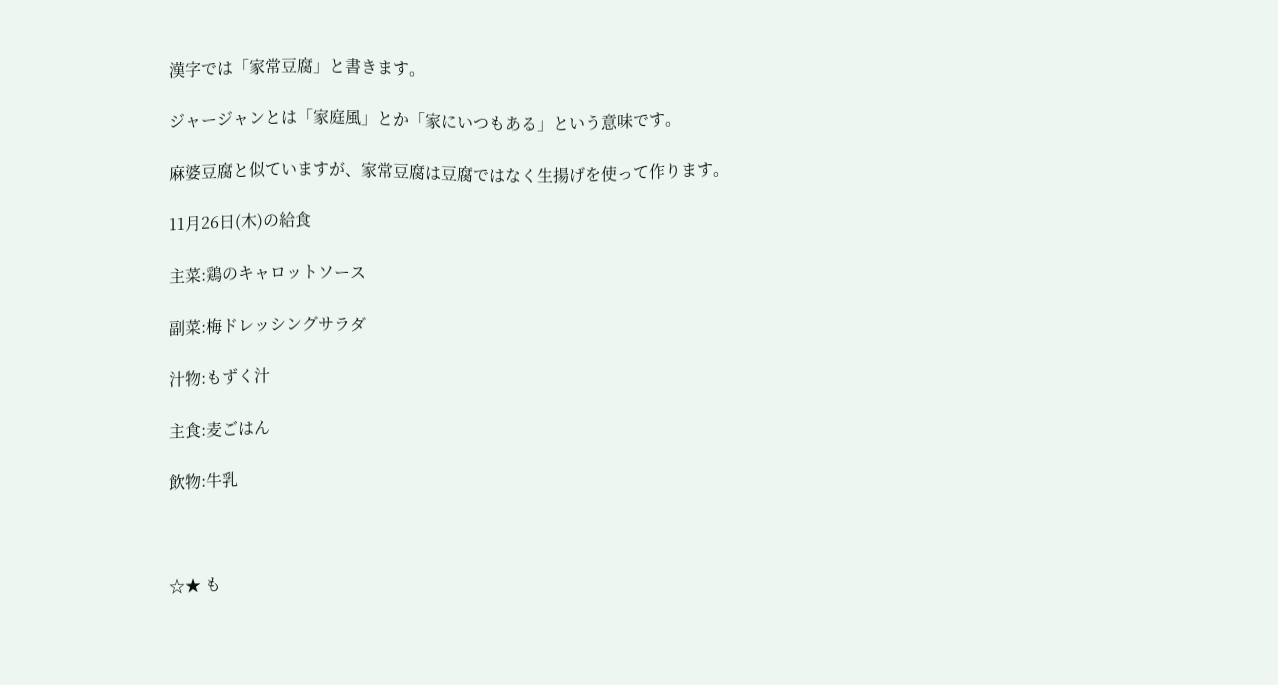漢字では「家常豆腐」と書きます。

ジャージャンとは「家庭風」とか「家にいつもある」という意味です。

麻婆豆腐と似ていますが、家常豆腐は豆腐ではなく生揚げを使って作ります。

11月26日(木)の給食

主菜:鶏のキャロットソース

副菜:梅ドレッシングサラダ

汁物:もずく汁

主食:麦ごはん

飲物:牛乳



☆★ も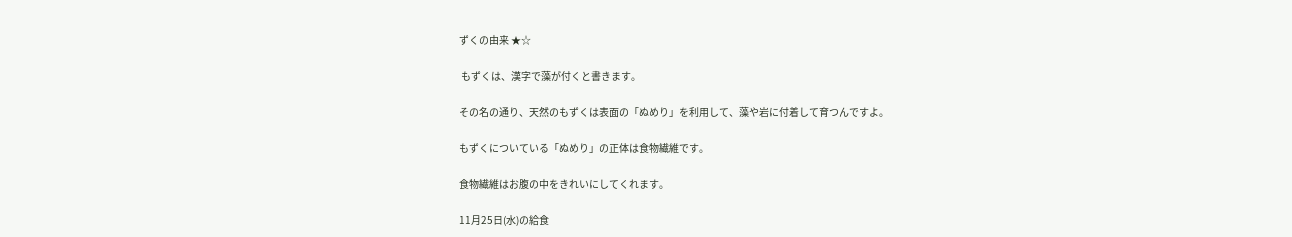ずくの由来 ★☆

 もずくは、漢字で藻が付くと書きます。

その名の通り、天然のもずくは表面の「ぬめり」を利用して、藻や岩に付着して育つんですよ。

もずくについている「ぬめり」の正体は食物繊維です。

食物繊維はお腹の中をきれいにしてくれます。

11月25日(水)の給食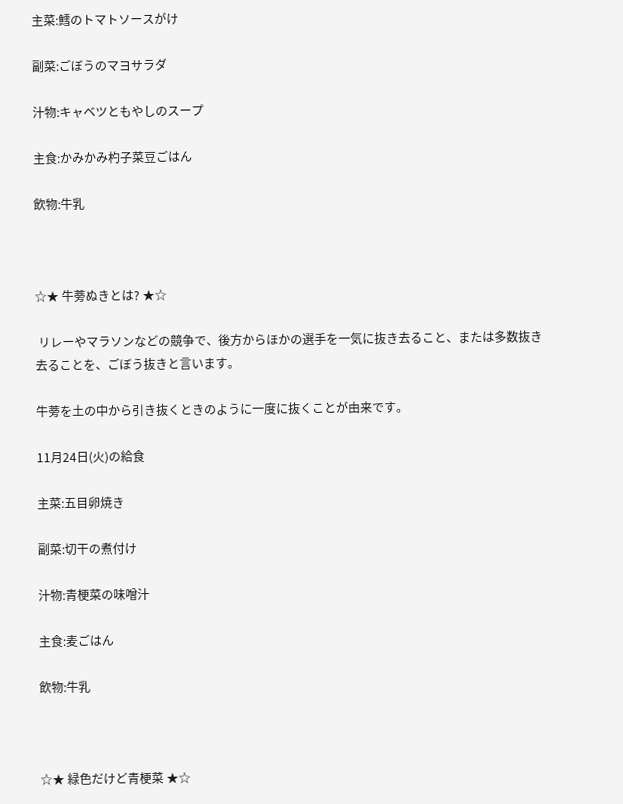主菜:鱈のトマトソースがけ

副菜:ごぼうのマヨサラダ

汁物:キャベツともやしのスープ

主食:かみかみ杓子菜豆ごはん

飲物:牛乳



☆★ 牛蒡ぬきとは? ★☆

 リレーやマラソンなどの競争で、後方からほかの選手を一気に抜き去ること、または多数抜き去ることを、ごぼう抜きと言います。

牛蒡を土の中から引き抜くときのように一度に抜くことが由来です。

11月24日(火)の給食

主菜:五目卵焼き

副菜:切干の煮付け

汁物:青梗菜の味噌汁

主食:麦ごはん

飲物:牛乳



☆★ 緑色だけど青梗菜 ★☆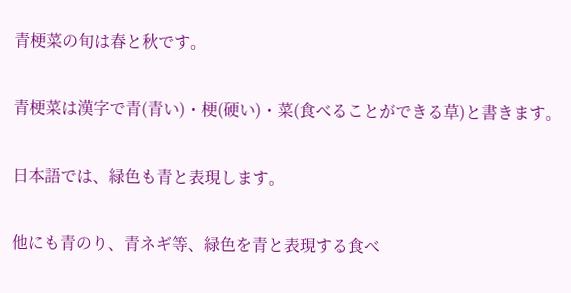青梗菜の旬は春と秋です。

青梗菜は漢字で青(青い)・梗(硬い)・菜(食べることができる草)と書きます。

日本語では、緑色も青と表現します。

他にも青のり、青ネギ等、緑色を青と表現する食べ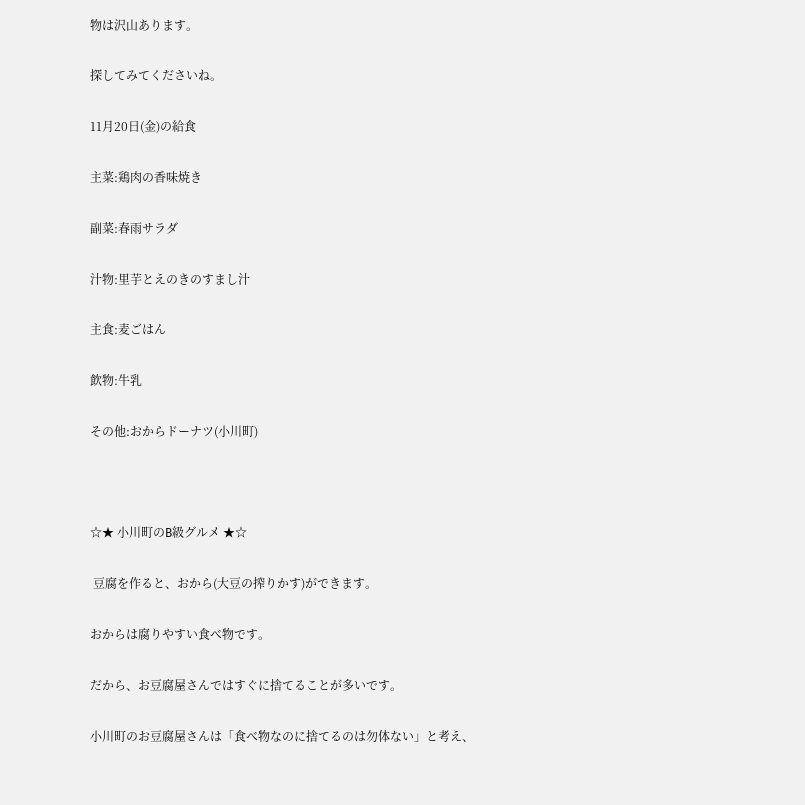物は沢山あります。

探してみてくださいね。

11月20日(金)の給食

主菜:鶏肉の香味焼き

副菜:春雨サラダ

汁物:里芋とえのきのすまし汁

主食:麦ごはん

飲物:牛乳

その他:おからドーナツ(小川町)



☆★ 小川町のB級グルメ ★☆

 豆腐を作ると、おから(大豆の搾りかす)ができます。

おからは腐りやすい食べ物です。

だから、お豆腐屋さんではすぐに捨てることが多いです。

小川町のお豆腐屋さんは「食べ物なのに捨てるのは勿体ない」と考え、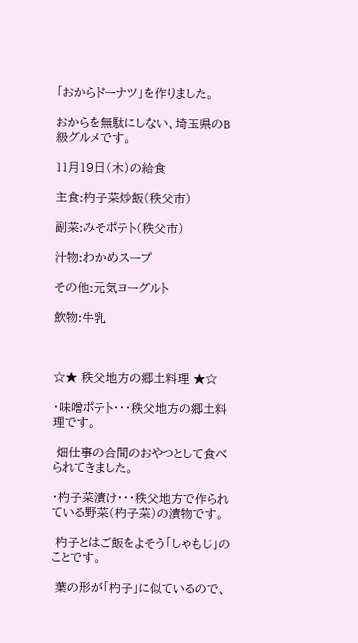「おからドーナツ」を作りました。

おからを無駄にしない、埼玉県のB級グルメです。

11月19日(木)の給食

主食:杓子菜炒飯(秩父市)

副菜:みそポテト(秩父市)

汁物:わかめスープ

その他:元気ヨーグルト

飲物:牛乳



☆★ 秩父地方の郷土料理 ★☆

・味噌ポテト・・・秩父地方の郷土料理です。

 畑仕事の合間のおやつとして食べられてきました。

・杓子菜漬け・・・秩父地方で作られている野菜(杓子菜)の漬物です。

 杓子とはご飯をよそう「しゃもじ」のことです。

 葉の形が「杓子」に似ているので、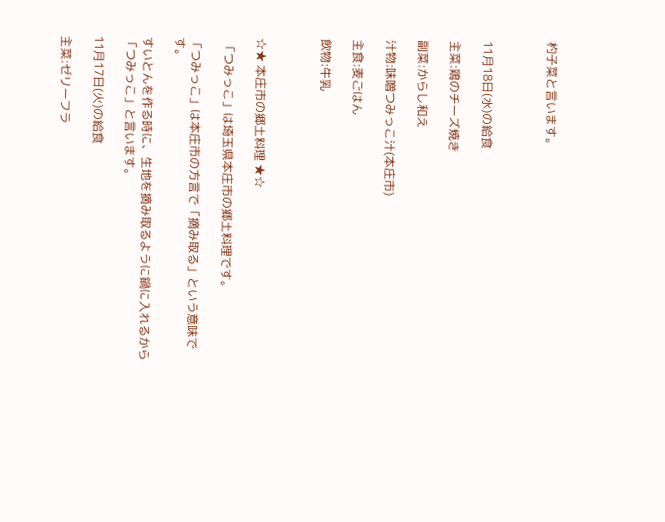杓子菜と言います。



11月18日(水)の給食

主菜:鶏のチーズ焼き

副菜:からし和え

汁物:味噌つみっこ汁(本庄市)

主食:麦ごはん

飲物:牛乳



☆★ 本庄市の郷土料理 ★☆

 「つみっこ」は埼玉県本庄市の郷土料理です。

「つみっこ」は本庄市の方言で「摘み取る」という意味です。

すいとんを作る時に、生地を摘み取るように鍋に入れるから「つみっこ」と言います。

11月17日(火)の給食

主菜:ゼリーフラ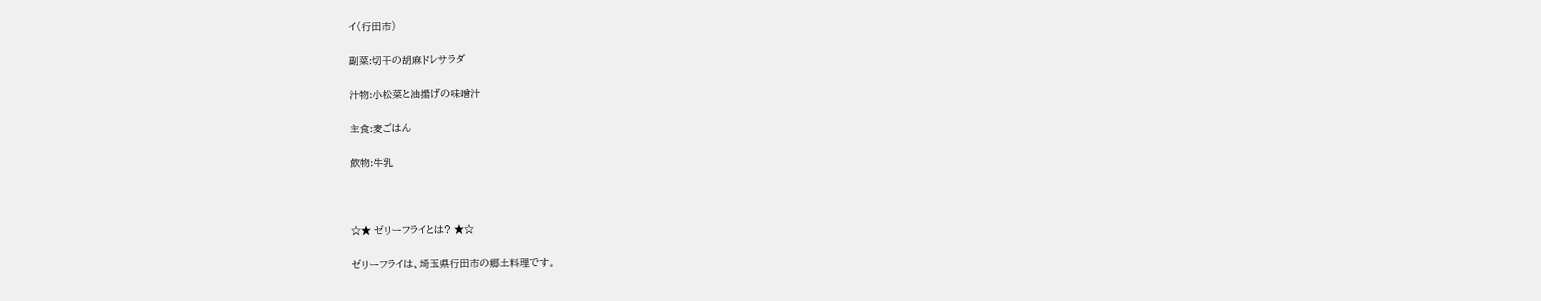イ(行田市)

副菜:切干の胡麻ドレサラダ

汁物:小松菜と油揚げの味噌汁

主食:麦ごはん

飲物:牛乳



☆★ ゼリーフライとは? ★☆

ゼリーフライは、埼玉県行田市の郷土料理です。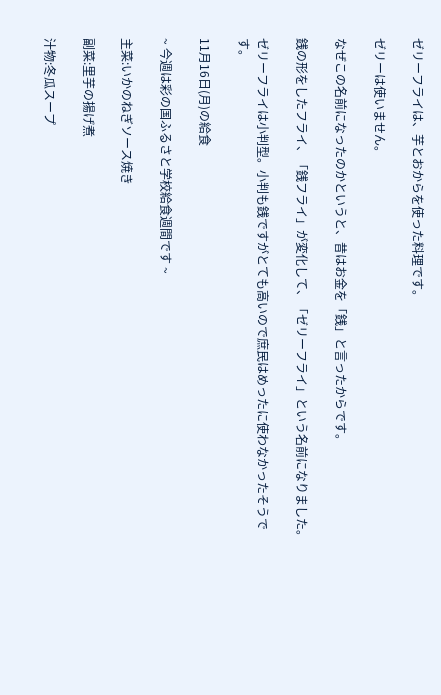ゼリーフライは、芋とおからを使った料理です。

ゼリーは使いません。

なぜこの名前になったのかというと、昔はお金を「銭」と言ったからです。

銭の形をしたフライ、「銭フライ」が変化して、「ゼリーフライ」という名前になりました。

ゼリーフライは小判型。小判も銭ですがとても高いので庶民はめったに使わなかったそうです。

11月16日(月)の給食

~ 今週は彩の国ふるさと学校給食週間です ~

主菜:いかのねぎソース焼き

副菜:里芋の揚げ煮

汁物:冬瓜スープ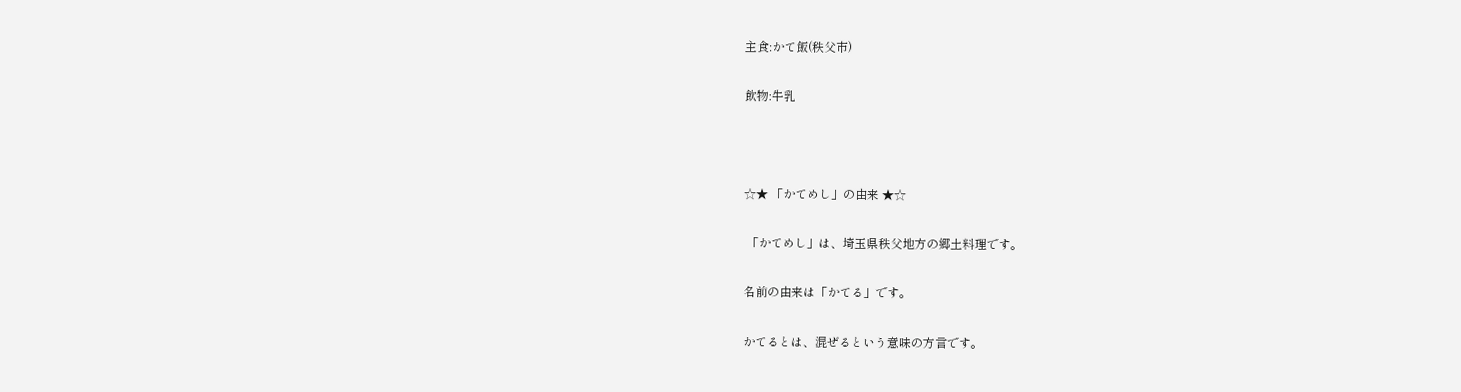主食:かて飯(秩父市)

飲物:牛乳



☆★ 「かてめし」の由来 ★☆

 「かてめし」は、埼玉県秩父地方の郷土料理です。

名前の由来は「かてる」です。

かてるとは、混ぜるという意味の方言です。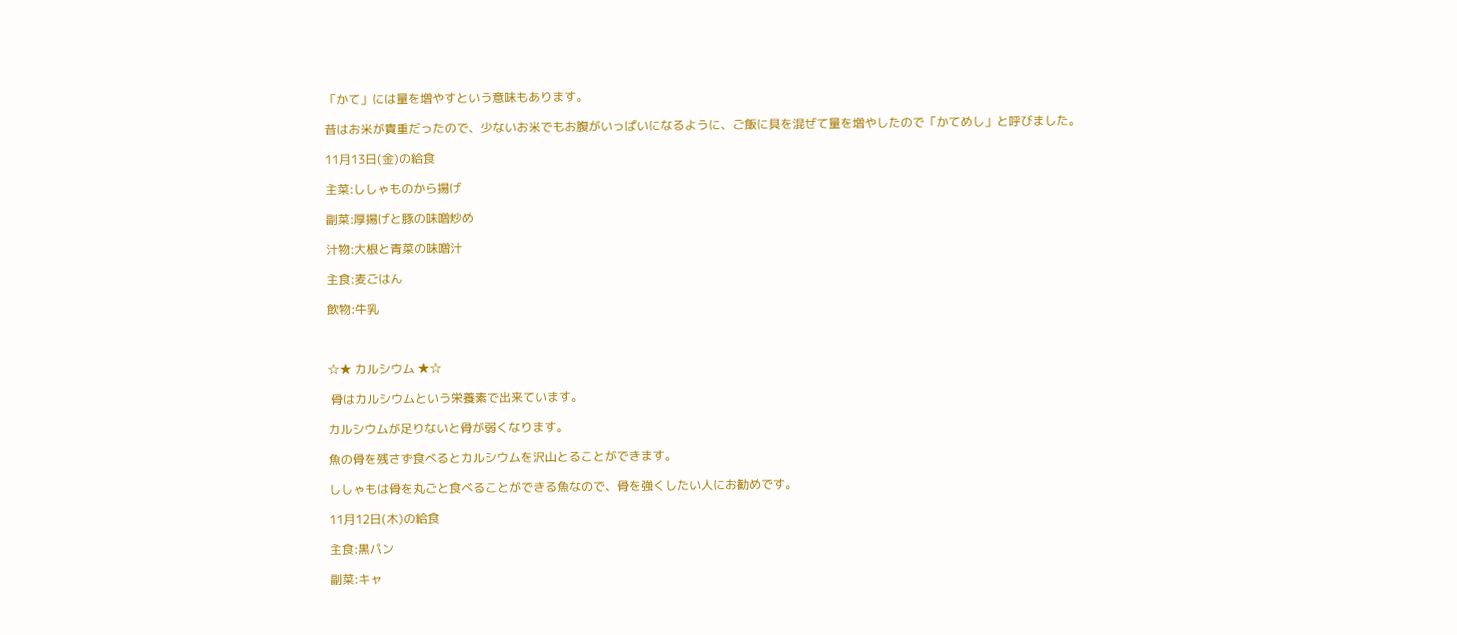「かて」には量を増やすという意味もあります。

昔はお米が貴重だったので、少ないお米でもお腹がいっぱいになるように、ご飯に具を混ぜて量を増やしたので「かてめし」と呼びました。

11月13日(金)の給食

主菜:ししゃものから揚げ

副菜:厚揚げと豚の味噌炒め

汁物:大根と青菜の味噌汁

主食:麦ごはん

飲物:牛乳



☆★ カルシウム ★☆

 骨はカルシウムという栄養素で出来ています。

カルシウムが足りないと骨が弱くなります。

魚の骨を残さず食べるとカルシウムを沢山とることができます。

ししゃもは骨を丸ごと食べることができる魚なので、骨を強くしたい人にお勧めです。

11月12日(木)の給食

主食:黒パン

副菜:キャ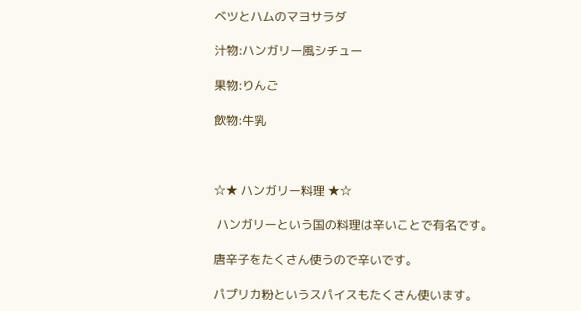ベツとハムのマヨサラダ

汁物:ハンガリー風シチュー

果物:りんご

飲物:牛乳



☆★ ハンガリー料理 ★☆

 ハンガリーという国の料理は辛いことで有名です。

唐辛子をたくさん使うので辛いです。

パプリカ粉というスパイスもたくさん使います。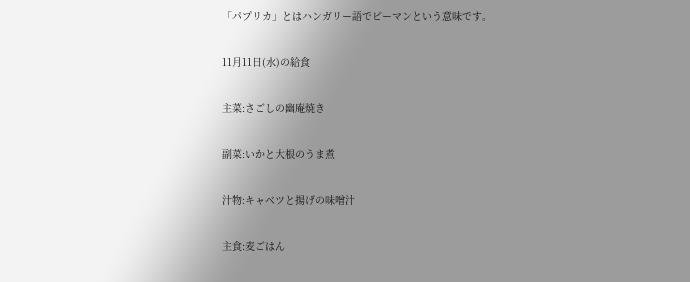「パプリカ」とはハンガリー語でピーマンという意味です。

11月11日(水)の給食

主菜:さごしの幽庵焼き

副菜:いかと大根のうま煮

汁物:キャベツと揚げの味噌汁

主食:麦ごはん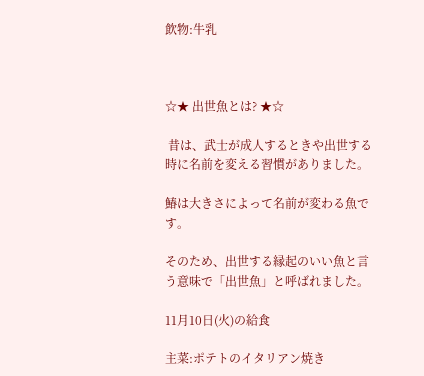飲物:牛乳



☆★ 出世魚とは? ★☆

 昔は、武士が成人するときや出世する時に名前を変える習慣がありました。

鰆は大きさによって名前が変わる魚です。

そのため、出世する縁起のいい魚と言う意味で「出世魚」と呼ばれました。

11月10日(火)の給食

主菜:ポテトのイタリアン焼き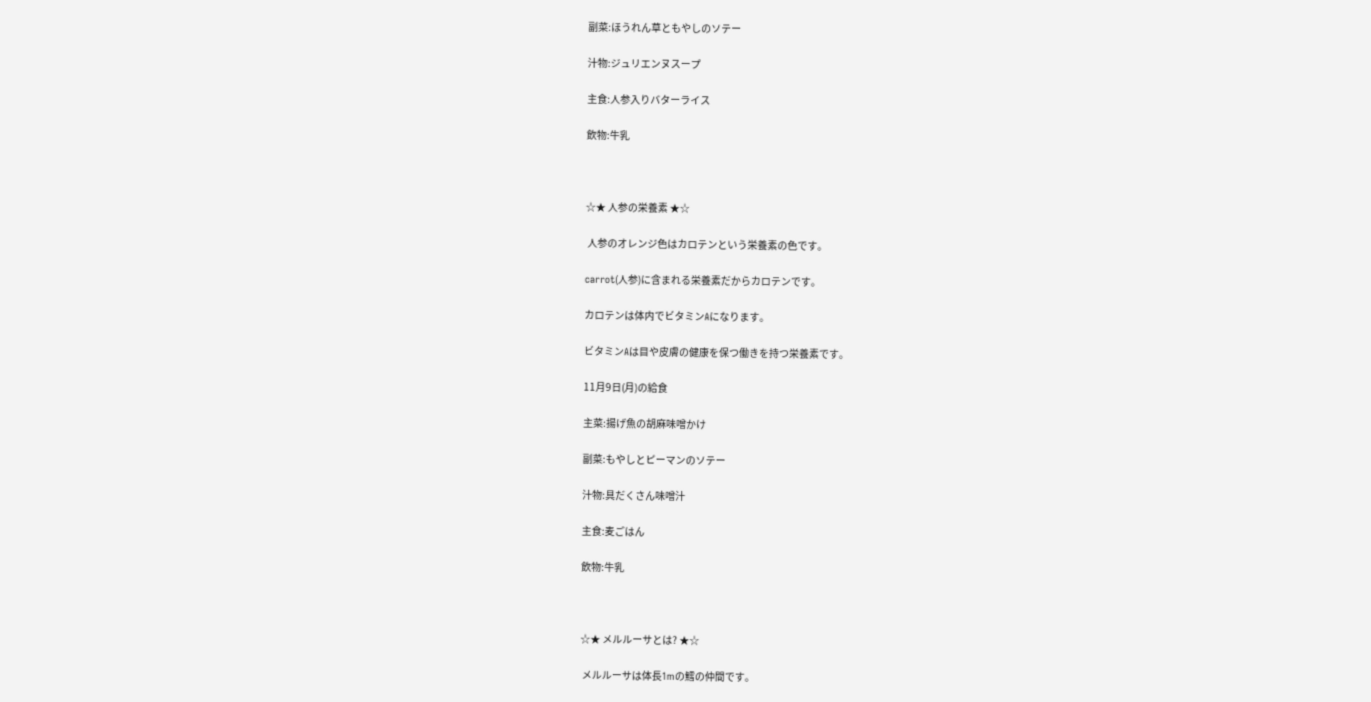副菜:ほうれん草ともやしのソテー

汁物:ジュリエンヌスープ

主食:人参入りバターライス

飲物:牛乳



☆★ 人参の栄養素 ★☆

 人参のオレンジ色はカロテンという栄養素の色です。

carrot(人参)に含まれる栄養素だからカロテンです。

カロテンは体内でビタミンAになります。

ビタミンAは目や皮膚の健康を保つ働きを持つ栄養素です。

11月9日(月)の給食

主菜:揚げ魚の胡麻味噌かけ

副菜:もやしとピーマンのソテー

汁物:具だくさん味噌汁

主食:麦ごはん

飲物:牛乳



☆★ メルルーサとは? ★☆

 メルルーサは体長1mの鱈の仲間です。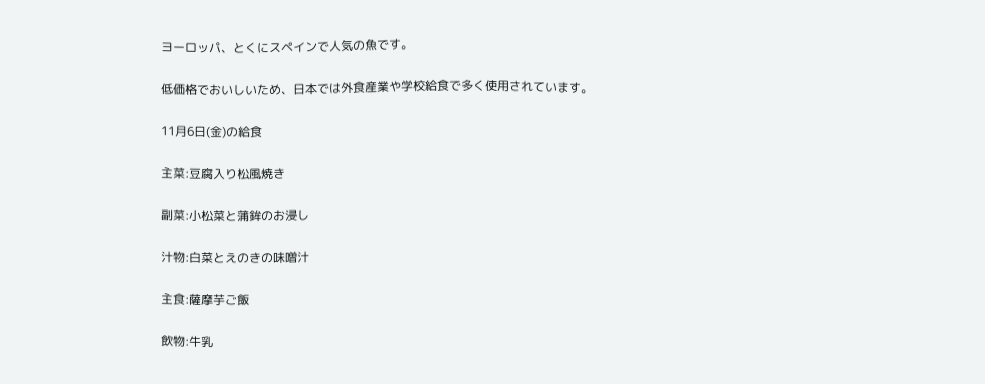ヨーロッパ、とくにスペインで人気の魚です。

低価格でおいしいため、日本では外食産業や学校給食で多く使用されています。

11月6日(金)の給食

主菜:豆腐入り松風焼き

副菜:小松菜と蒲鉾のお浸し

汁物:白菜とえのきの味噌汁

主食:薩摩芋ご飯

飲物:牛乳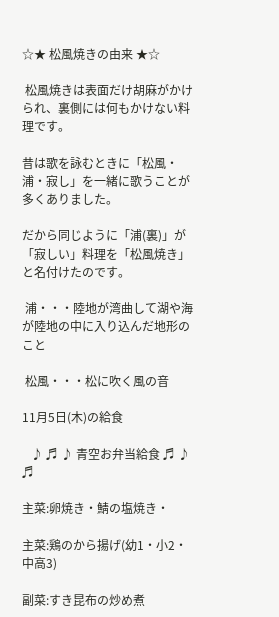☆★ 松風焼きの由来 ★☆

 松風焼きは表面だけ胡麻がかけられ、裏側には何もかけない料理です。

昔は歌を詠むときに「松風・浦・寂し」を一緒に歌うことが多くありました。

だから同じように「浦(裏)」が「寂しい」料理を「松風焼き」と名付けたのです。

 浦・・・陸地が湾曲して湖や海が陸地の中に入り込んだ地形のこと

 松風・・・松に吹く風の音

11月5日(木)の給食

   ♪ ♬ ♪ 青空お弁当給食 ♬ ♪ ♬

主菜:卵焼き・鯖の塩焼き・

主菜:鶏のから揚げ(幼1・小2・中高3)

副菜:すき昆布の炒め煮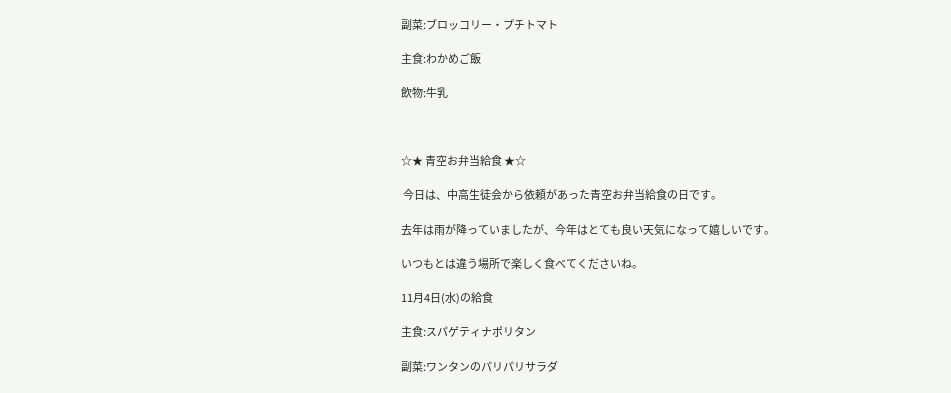副菜:ブロッコリー・プチトマト

主食:わかめご飯

飲物:牛乳



☆★ 青空お弁当給食 ★☆

 今日は、中高生徒会から依頼があった青空お弁当給食の日です。

去年は雨が降っていましたが、今年はとても良い天気になって嬉しいです。

いつもとは違う場所で楽しく食べてくださいね。

11月4日(水)の給食

主食:スパゲティナポリタン

副菜:ワンタンのパリパリサラダ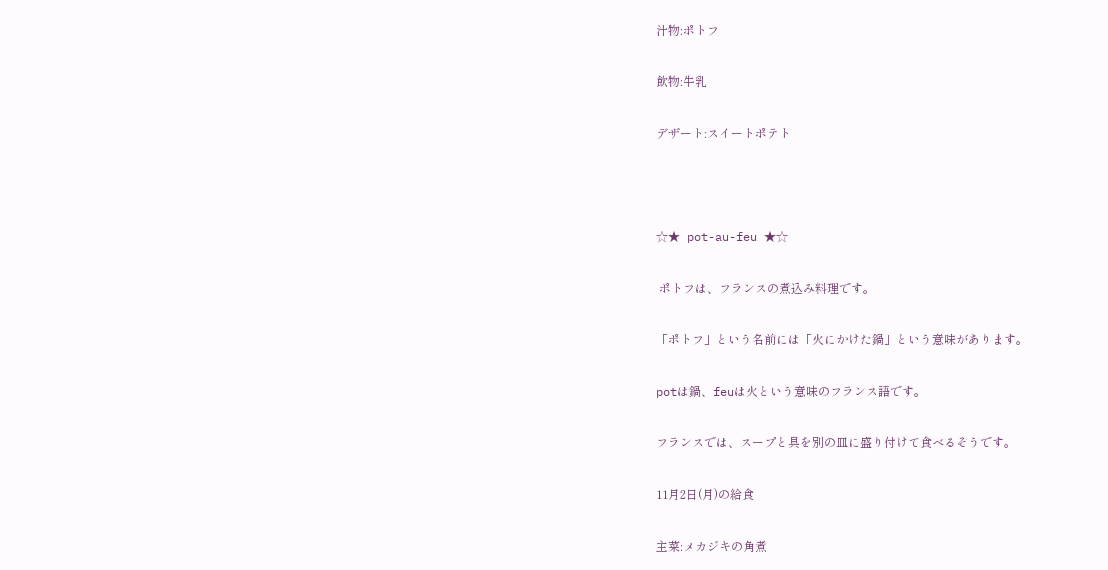汁物:ポトフ

飲物:牛乳

デザート:スイートポテト



☆★ pot-au-feu ★☆

 ポトフは、フランスの煮込み料理です。

「ポトフ」という名前には「火にかけた鍋」という意味があります。

potは鍋、feuは火という意味のフランス語です。

フランスでは、スープと具を別の皿に盛り付けて食べるそうです。

11月2日(月)の給食

主菜:メカジキの角煮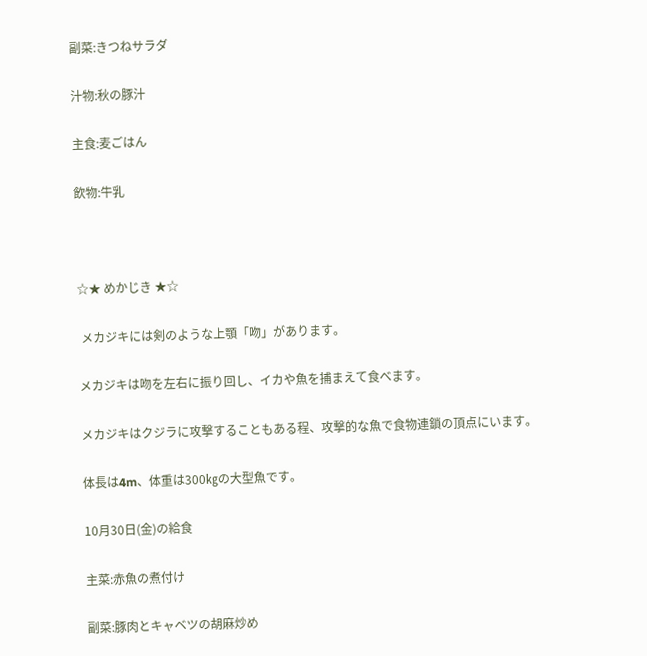副菜:きつねサラダ

汁物:秋の豚汁

主食:麦ごはん

飲物:牛乳



☆★ めかじき ★☆

 メカジキには剣のような上顎「吻」があります。

メカジキは吻を左右に振り回し、イカや魚を捕まえて食べます。

メカジキはクジラに攻撃することもある程、攻撃的な魚で食物連鎖の頂点にいます。

体長は4m、体重は300㎏の大型魚です。

10月30日(金)の給食

主菜:赤魚の煮付け

副菜:豚肉とキャベツの胡麻炒め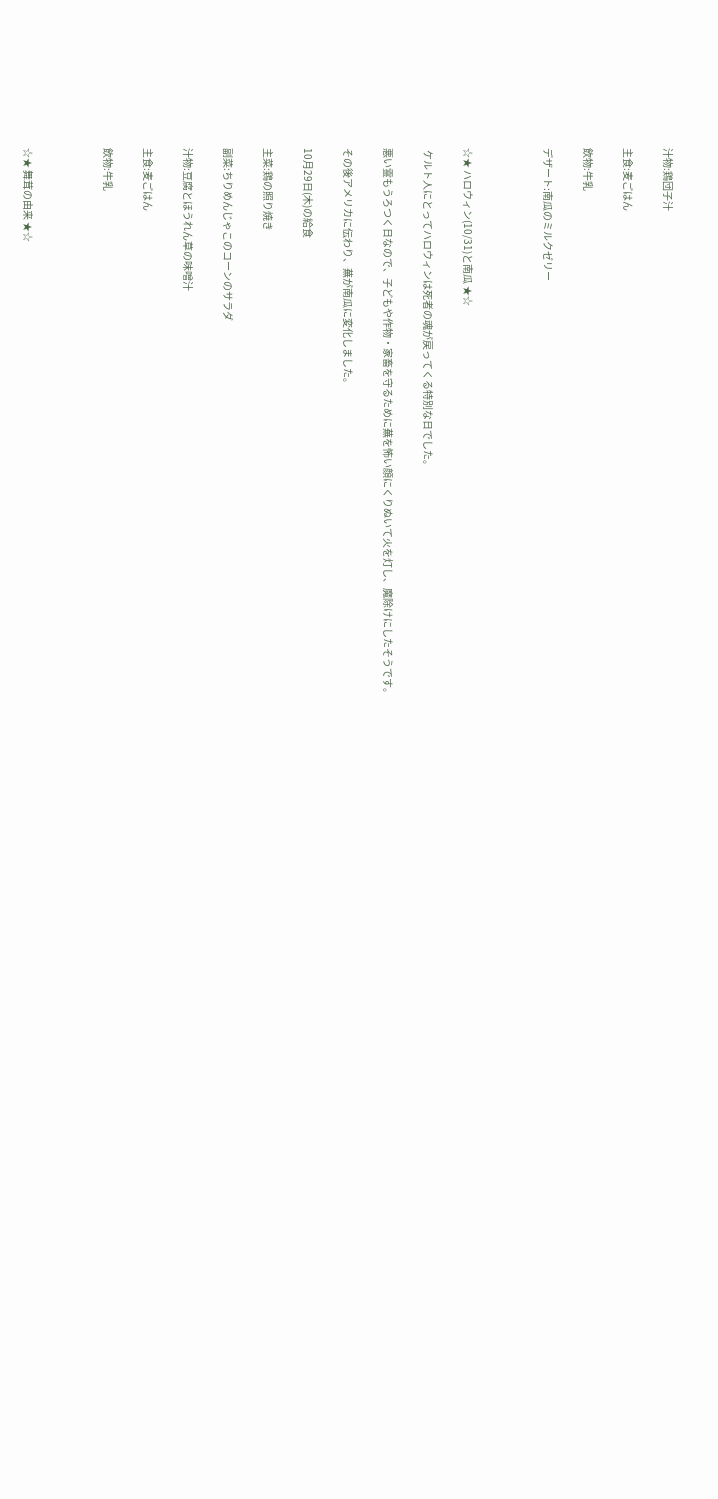汁物:鶏団子汁

主食:麦ごはん

飲物:牛乳

デザート:南瓜のミルクゼリー



☆★ ハロウィン(10/31)と南瓜 ★☆

 ケルト人にとってハロウィンは死者の魂が戻ってくる特別な日でした。

悪い霊もうろつく日なので、子どもや作物・家畜を守るために蕪を怖い顔にくりぬいて火を灯し、魔除けにしたそうです。

その後アメリカに伝わり、蕪が南瓜に変化しました。

10月29日(木)の給食

主菜:鶏の照り焼き

副菜:ちりめんじゃこのコーンのサラダ

汁物:豆腐とほうれん草の味噌汁

主食:麦ごはん

飲物:牛乳



☆★ 舞茸の由来 ★☆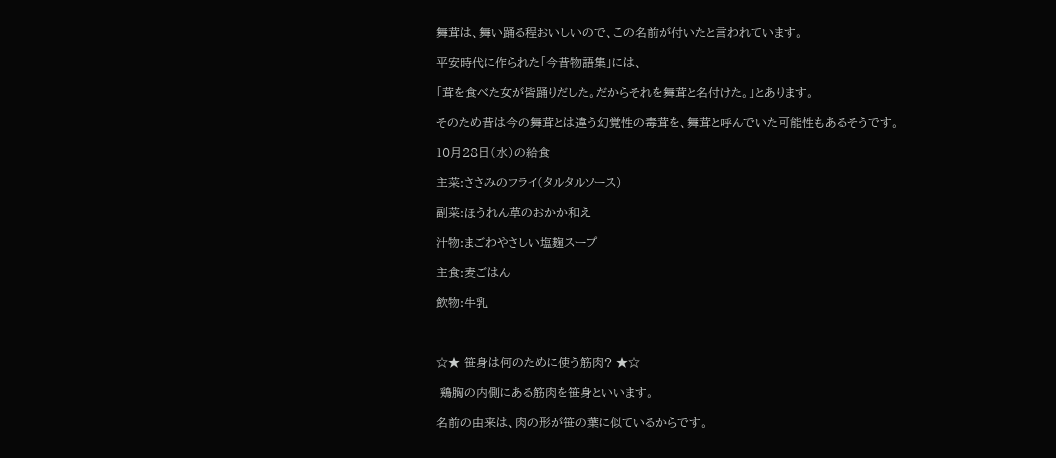舞茸は、舞い踊る程おいしいので、この名前が付いたと言われています。

平安時代に作られた「今昔物語集」には、

「茸を食べた女が皆踊りだした。だからそれを舞茸と名付けた。」とあります。

そのため昔は今の舞茸とは違う幻覚性の毒茸を、舞茸と呼んでいた可能性もあるそうです。

10月28日(水)の給食

主菜:ささみのフライ(タルタルソース)

副菜:ほうれん草のおかか和え

汁物:まごわやさしい塩麹スープ

主食:麦ごはん

飲物:牛乳



☆★ 笹身は何のために使う筋肉? ★☆

 鶏胸の内側にある筋肉を笹身といいます。

名前の由来は、肉の形が笹の葉に似ているからです。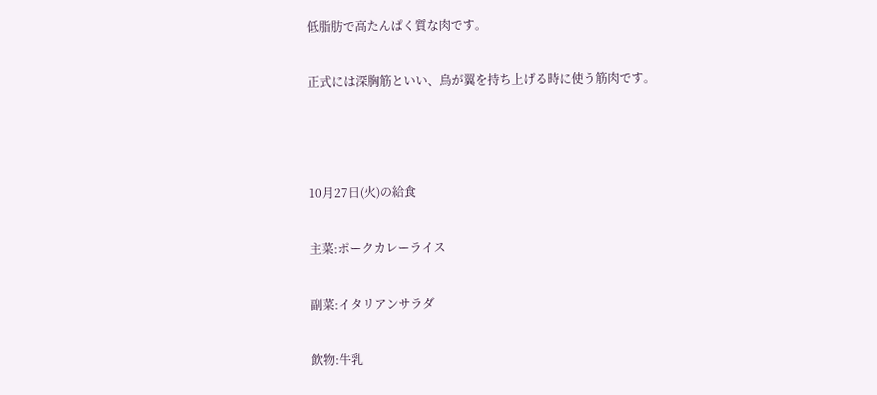低脂肪で高たんぱく質な肉です。

正式には深胸筋といい、鳥が翼を持ち上げる時に使う筋肉です。



10月27日(火)の給食

主菜:ポークカレーライス

副菜:イタリアンサラダ

飲物:牛乳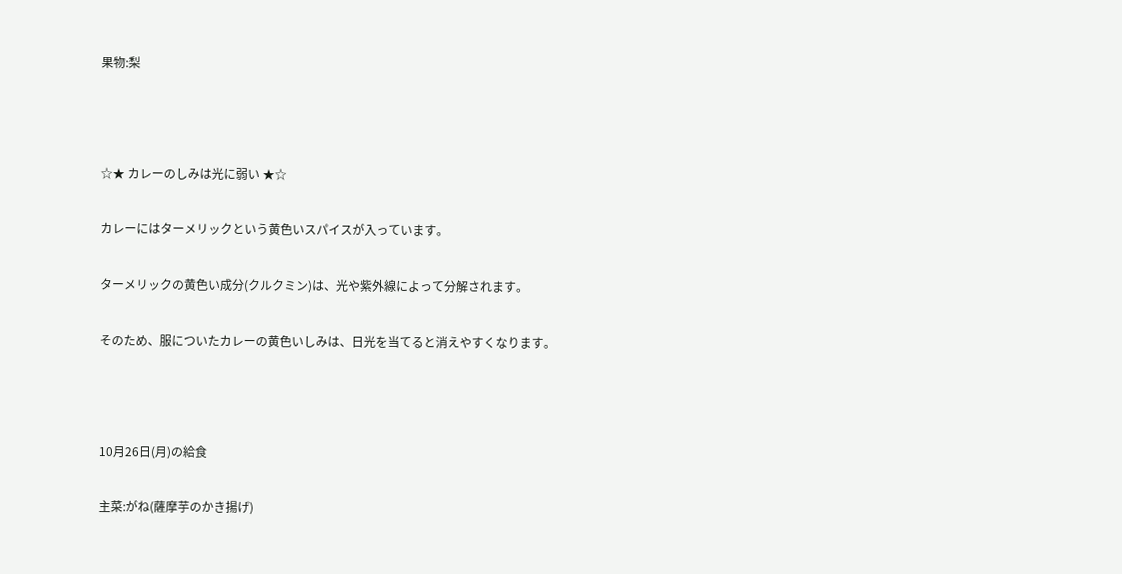果物:梨



☆★ カレーのしみは光に弱い ★☆

カレーにはターメリックという黄色いスパイスが入っています。

ターメリックの黄色い成分(クルクミン)は、光や紫外線によって分解されます。

そのため、服についたカレーの黄色いしみは、日光を当てると消えやすくなります。



10月26日(月)の給食

主菜:がね(薩摩芋のかき揚げ)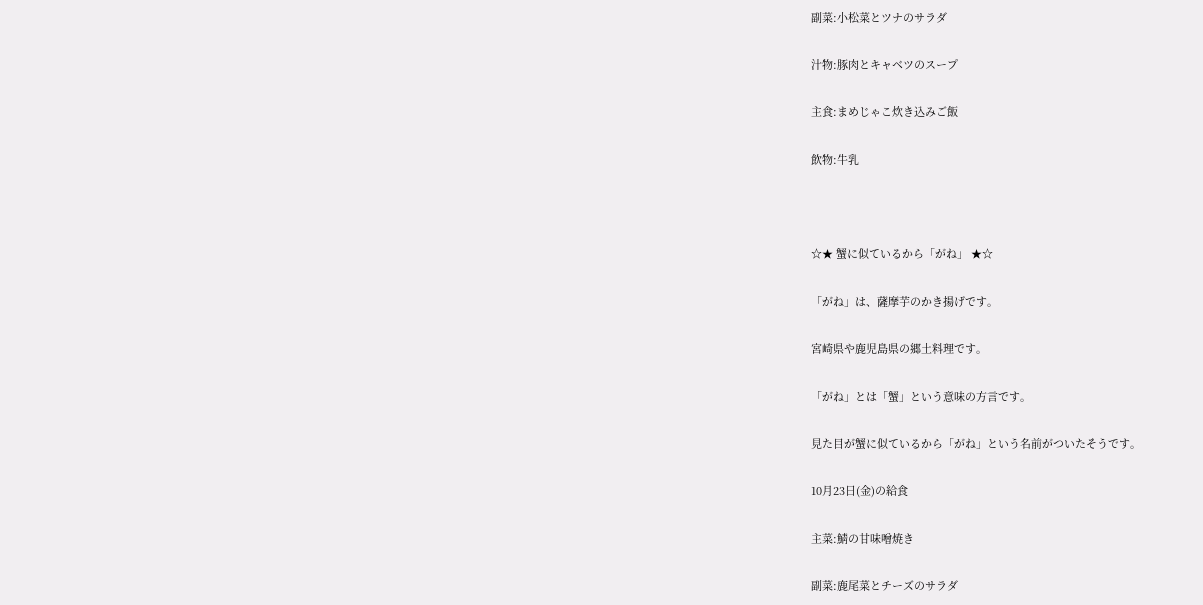副菜:小松菜とツナのサラダ

汁物:豚肉とキャベツのスープ

主食:まめじゃこ炊き込みご飯

飲物:牛乳



☆★ 蟹に似ているから「がね」 ★☆

「がね」は、薩摩芋のかき揚げです。

宮崎県や鹿児島県の郷土料理です。

「がね」とは「蟹」という意味の方言です。

見た目が蟹に似ているから「がね」という名前がついたそうです。

10月23日(金)の給食

主菜:鯖の甘味噌焼き

副菜:鹿尾菜とチーズのサラダ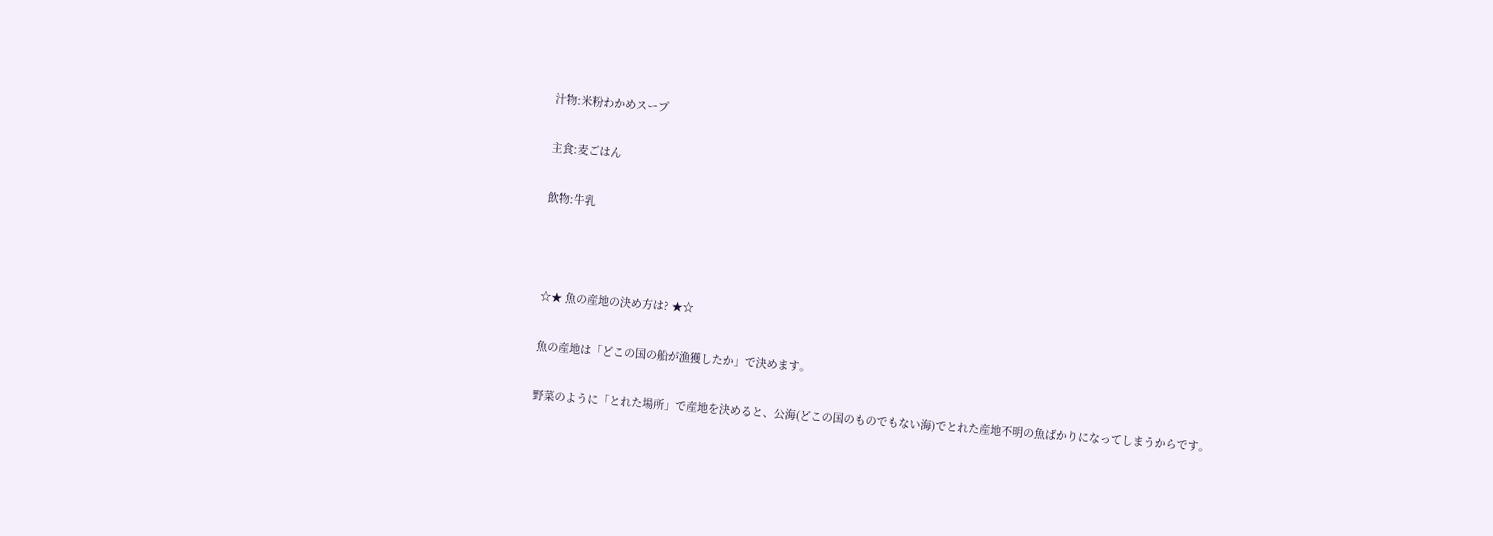汁物:米粉わかめスープ

主食:麦ごはん

飲物:牛乳



☆★ 魚の産地の決め方は? ★☆

魚の産地は「どこの国の船が漁獲したか」で決めます。

野菜のように「とれた場所」で産地を決めると、公海(どこの国のものでもない海)でとれた産地不明の魚ばかりになってしまうからです。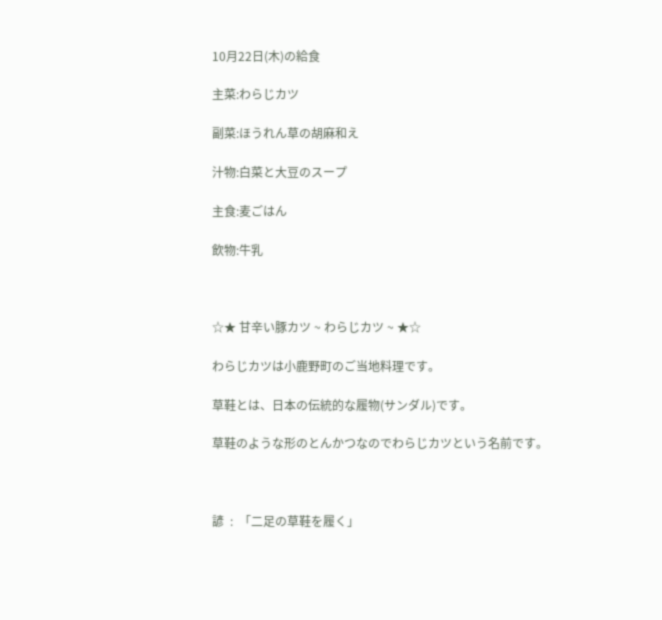10月22日(木)の給食

主菜:わらじカツ

副菜:ほうれん草の胡麻和え

汁物:白菜と大豆のスープ

主食:麦ごはん

飲物:牛乳



☆★ 甘辛い豚カツ ~ わらじカツ ~ ★☆

わらじカツは小鹿野町のご当地料理です。

草鞋とは、日本の伝統的な履物(サンダル)です。

草鞋のような形のとんかつなのでわらじカツという名前です。



諺  :  「二足の草鞋を履く」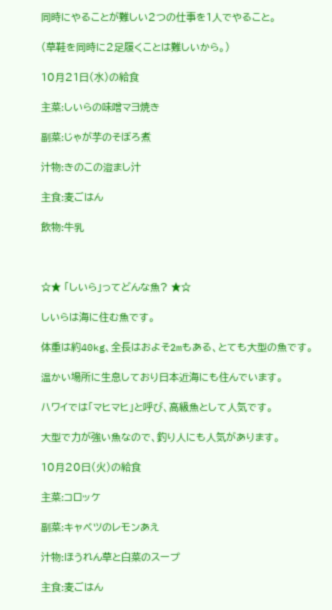同時にやることが難しい2つの仕事を1人でやること。

(草鞋を同時に2足履くことは難しいから。)

10月21日(水)の給食

主菜:しいらの味噌マヨ焼き

副菜:じゃが芋のそぼろ煮

汁物:きのこの澄まし汁

主食:麦ごはん

飲物:牛乳



☆★ 「しいら」ってどんな魚? ★☆

しいらは海に住む魚です。

体重は約40kg、全長はおよそ2mもある、とても大型の魚です。

温かい場所に生息しており日本近海にも住んでいます。

ハワイでは「マヒマヒ」と呼び、高級魚として人気です。

大型で力が強い魚なので、釣り人にも人気があります。

10月20日(火)の給食

主菜:コロッケ

副菜:キャベツのレモンあえ

汁物:ほうれん草と白菜のスープ

主食:麦ごはん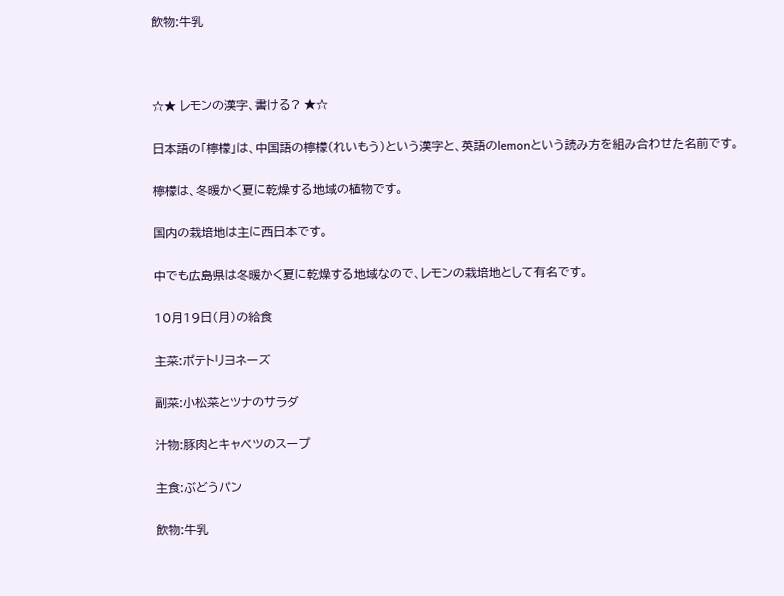飲物:牛乳



☆★ レモンの漢字、書ける? ★☆

日本語の「檸檬」は、中国語の檸檬(れいもう)という漢字と、英語のlemonという読み方を組み合わせた名前です。

檸檬は、冬暖かく夏に乾燥する地域の植物です。

国内の栽培地は主に西日本です。

中でも広島県は冬暖かく夏に乾燥する地域なので、レモンの栽培地として有名です。

10月19日(月)の給食

主菜:ポテトリヨネーズ

副菜:小松菜とツナのサラダ

汁物:豚肉とキャベツのスープ

主食:ぶどうパン

飲物:牛乳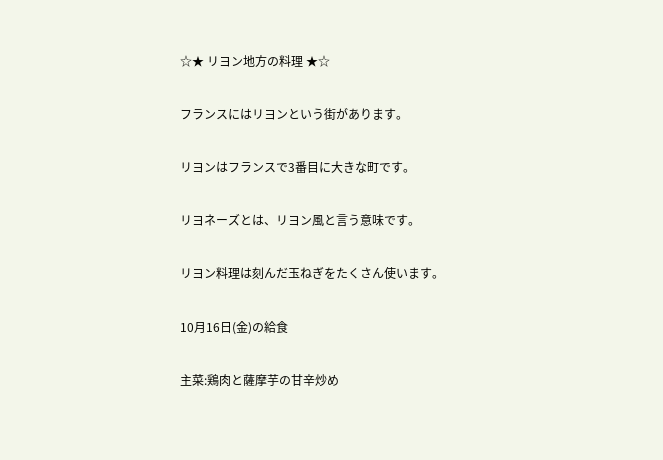☆★ リヨン地方の料理 ★☆

フランスにはリヨンという街があります。

リヨンはフランスで3番目に大きな町です。

リヨネーズとは、リヨン風と言う意味です。

リヨン料理は刻んだ玉ねぎをたくさん使います。

10月16日(金)の給食

主菜:鶏肉と薩摩芋の甘辛炒め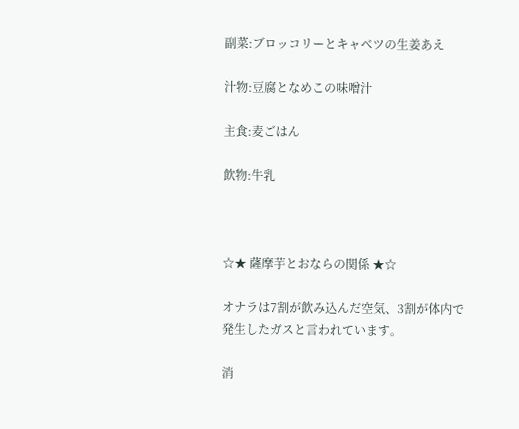副菜:ブロッコリーとキャベツの生姜あえ

汁物:豆腐となめこの味噌汁

主食:麦ごはん

飲物:牛乳



☆★ 薩摩芋とおならの関係 ★☆

オナラは7割が飲み込んだ空気、3割が体内で発生したガスと言われています。

消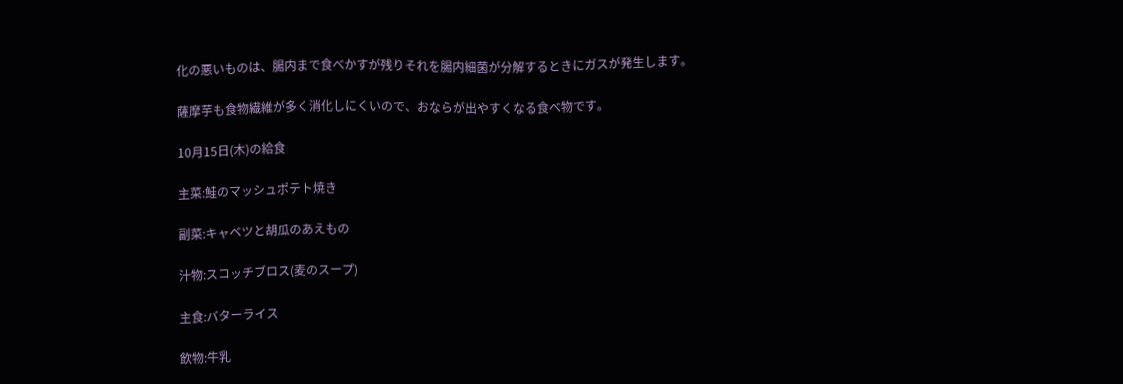化の悪いものは、腸内まで食べかすが残りそれを腸内細菌が分解するときにガスが発生します。

薩摩芋も食物繊維が多く消化しにくいので、おならが出やすくなる食べ物です。

10月15日(木)の給食

主菜:鮭のマッシュポテト焼き

副菜:キャベツと胡瓜のあえもの

汁物:スコッチブロス(麦のスープ)

主食:バターライス

飲物:牛乳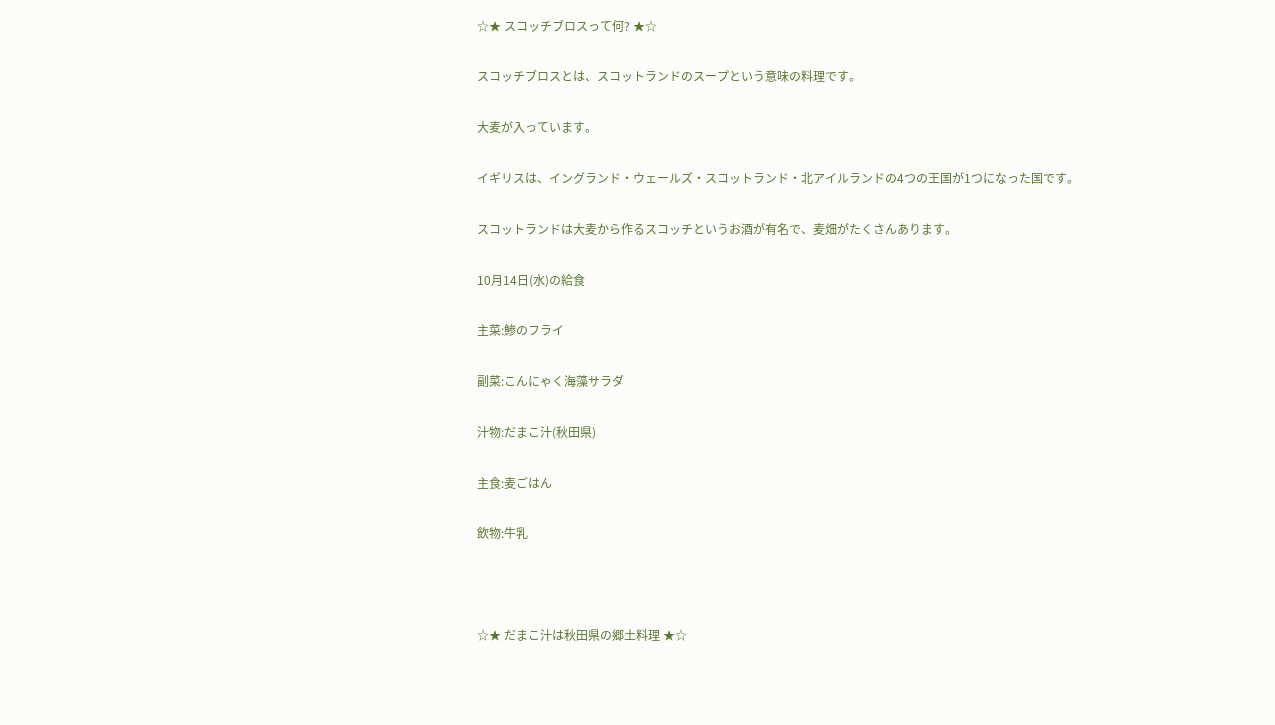☆★ スコッチブロスって何? ★☆

スコッチブロスとは、スコットランドのスープという意味の料理です。

大麦が入っています。

イギリスは、イングランド・ウェールズ・スコットランド・北アイルランドの4つの王国が1つになった国です。

スコットランドは大麦から作るスコッチというお酒が有名で、麦畑がたくさんあります。

10月14日(水)の給食

主菜:鯵のフライ

副菜:こんにゃく海藻サラダ

汁物:だまこ汁(秋田県)

主食:麦ごはん

飲物:牛乳



☆★ だまこ汁は秋田県の郷土料理 ★☆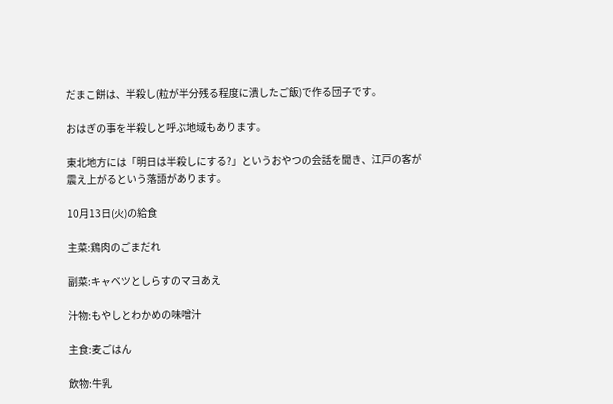だまこ餅は、半殺し(粒が半分残る程度に潰したご飯)で作る団子です。

おはぎの事を半殺しと呼ぶ地域もあります。

東北地方には「明日は半殺しにする?」というおやつの会話を聞き、江戸の客が震え上がるという落語があります。

10月13日(火)の給食

主菜:鶏肉のごまだれ

副菜:キャベツとしらすのマヨあえ

汁物:もやしとわかめの味噌汁

主食:麦ごはん

飲物:牛乳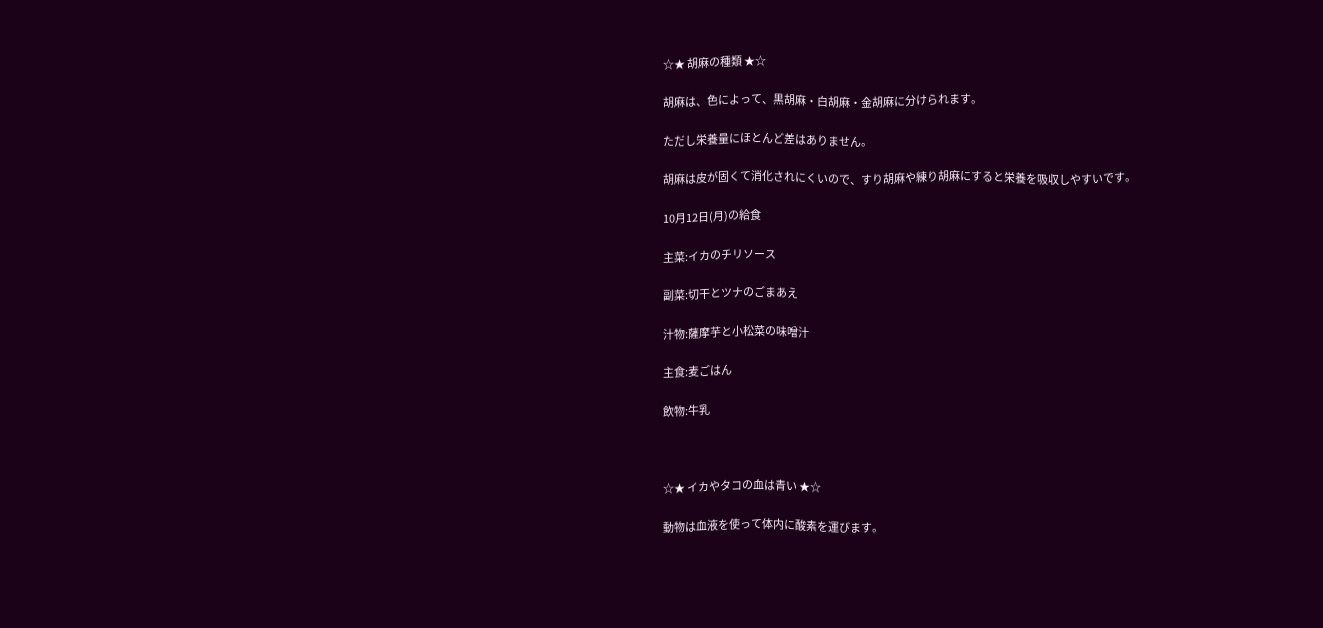☆★ 胡麻の種類 ★☆

胡麻は、色によって、黒胡麻・白胡麻・金胡麻に分けられます。

ただし栄養量にほとんど差はありません。

胡麻は皮が固くて消化されにくいので、すり胡麻や練り胡麻にすると栄養を吸収しやすいです。

10月12日(月)の給食

主菜:イカのチリソース

副菜:切干とツナのごまあえ

汁物:薩摩芋と小松菜の味噌汁

主食:麦ごはん

飲物:牛乳



☆★ イカやタコの血は青い ★☆

動物は血液を使って体内に酸素を運びます。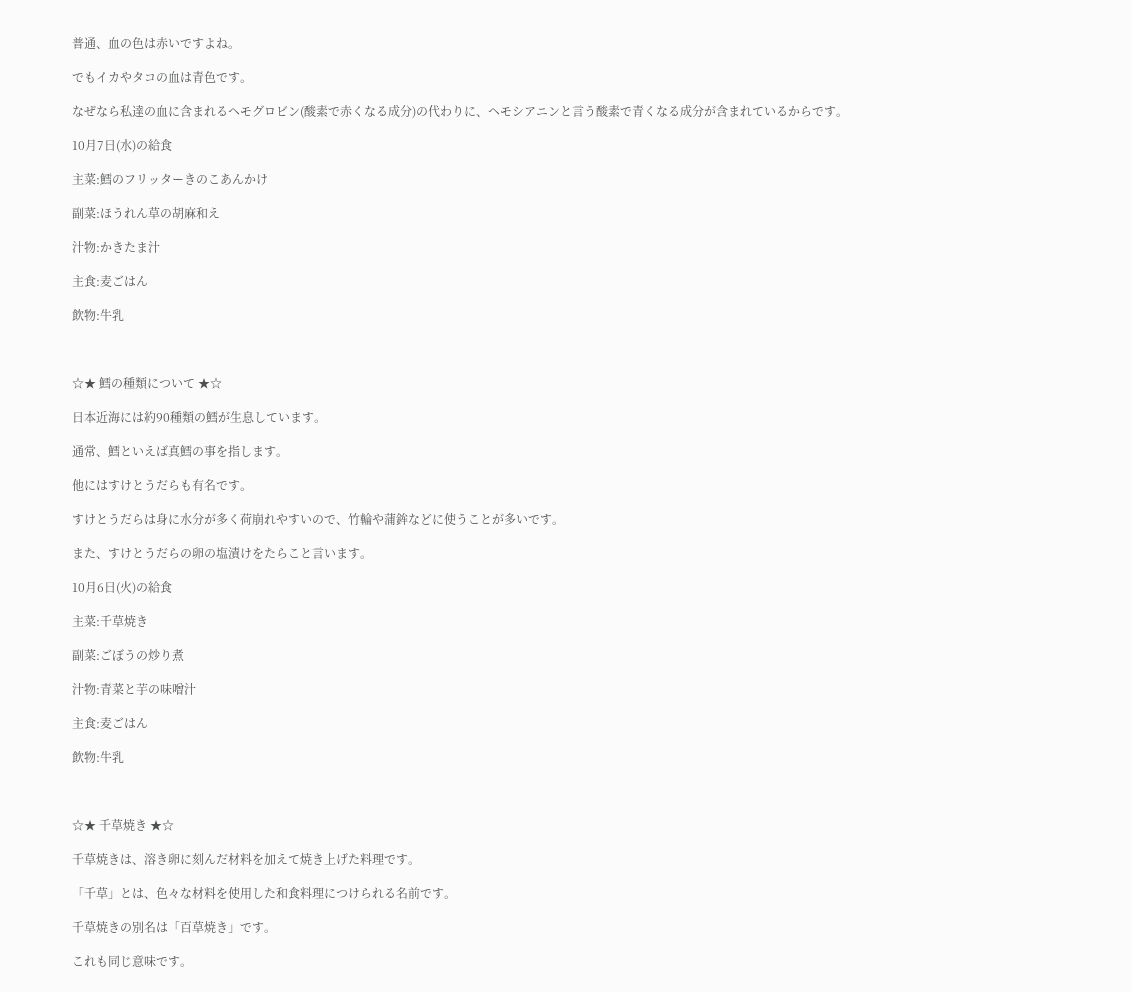普通、血の色は赤いですよね。

でもイカやタコの血は青色です。

なぜなら私達の血に含まれるヘモグロビン(酸素で赤くなる成分)の代わりに、ヘモシアニンと言う酸素で青くなる成分が含まれているからです。

10月7日(水)の給食

主菜:鱈のフリッターきのこあんかけ

副菜:ほうれん草の胡麻和え

汁物:かきたま汁

主食:麦ごはん

飲物:牛乳



☆★ 鱈の種類について ★☆

日本近海には約90種類の鱈が生息しています。

通常、鱈といえば真鱈の事を指します。

他にはすけとうだらも有名です。

すけとうだらは身に水分が多く荷崩れやすいので、竹輪や蒲鉾などに使うことが多いです。

また、すけとうだらの卵の塩漬けをたらこと言います。

10月6日(火)の給食

主菜:千草焼き

副菜:ごぼうの炒り煮

汁物:青菜と芋の味噌汁

主食:麦ごはん

飲物:牛乳



☆★ 千草焼き ★☆

千草焼きは、溶き卵に刻んだ材料を加えて焼き上げた料理です。

「千草」とは、色々な材料を使用した和食料理につけられる名前です。

千草焼きの別名は「百草焼き」です。

これも同じ意味です。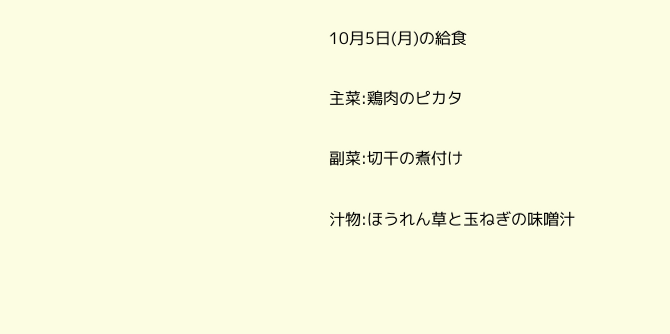10月5日(月)の給食

主菜:鶏肉のピカタ

副菜:切干の煮付け

汁物:ほうれん草と玉ねぎの味噌汁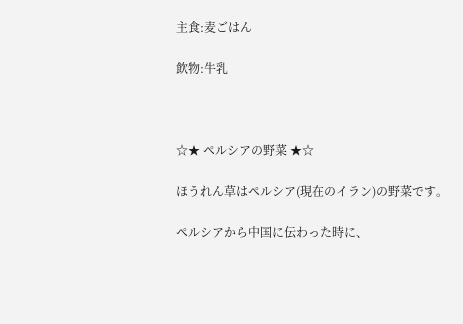主食:麦ごはん

飲物:牛乳



☆★ ペルシアの野菜 ★☆

ほうれん草はペルシア(現在のイラン)の野菜です。

ペルシアから中国に伝わった時に、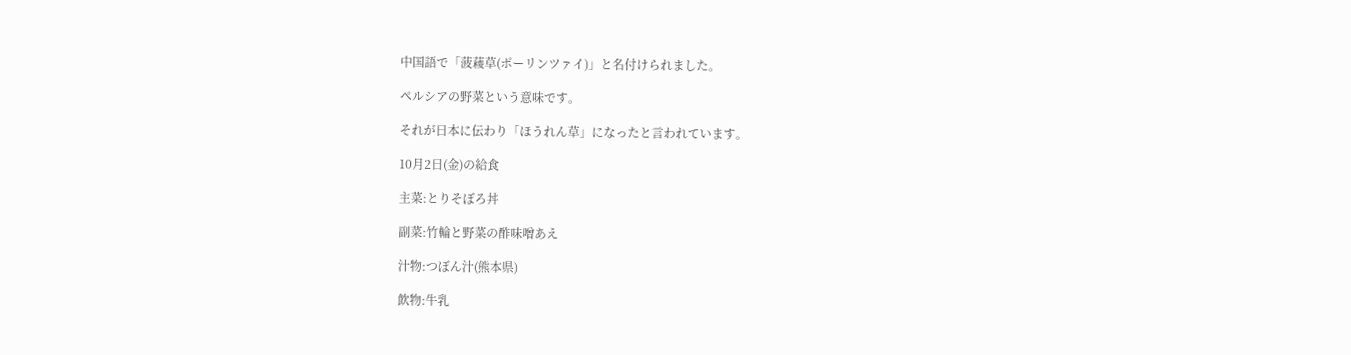中国語で「菠薐草(ポーリンツァイ)」と名付けられました。

ペルシアの野菜という意味です。

それが日本に伝わり「ほうれん草」になったと言われています。

10月2日(金)の給食

主菜:とりそぼろ丼

副菜:竹輪と野菜の酢味噌あえ

汁物:つぼん汁(熊本県)

飲物:牛乳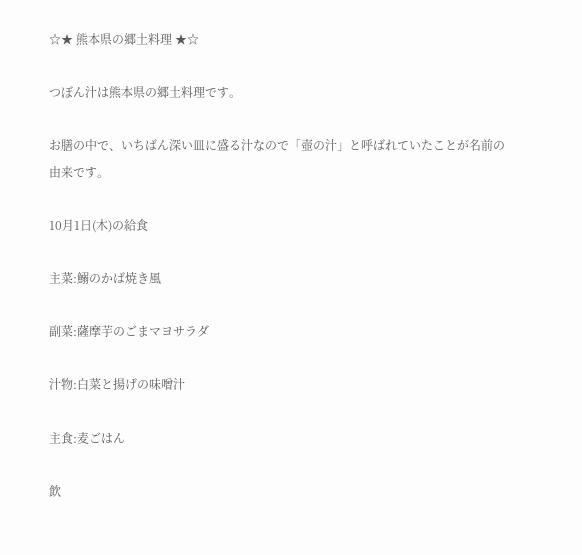☆★ 熊本県の郷土料理 ★☆

つぼん汁は熊本県の郷土料理です。

お膳の中で、いちばん深い皿に盛る汁なので「壺の汁」と呼ばれていたことが名前の由来です。

10月1日(木)の給食

主菜:鰯のかば焼き風

副菜:薩摩芋のごまマヨサラダ

汁物:白菜と揚げの味噌汁

主食:麦ごはん

飲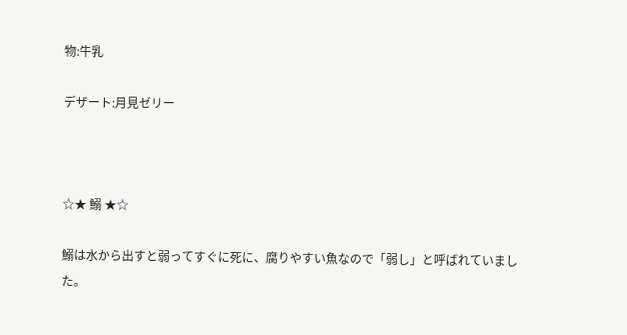物:牛乳

デザート:月見ゼリー



☆★ 鰯 ★☆

鰯は水から出すと弱ってすぐに死に、腐りやすい魚なので「弱し」と呼ばれていました。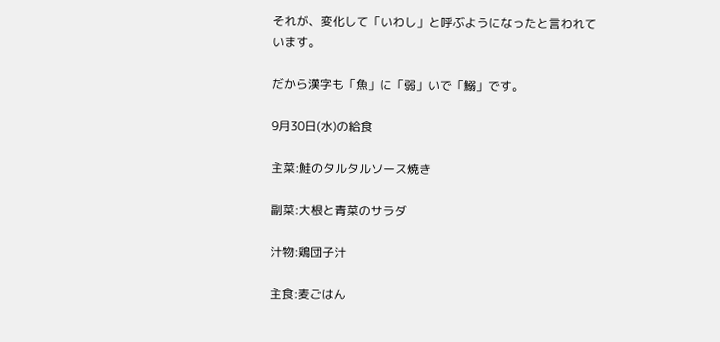それが、変化して「いわし」と呼ぶようになったと言われています。

だから漢字も「魚」に「弱」いで「鰯」です。

9月30日(水)の給食

主菜:鮭のタルタルソース焼き

副菜:大根と青菜のサラダ

汁物:鶏団子汁

主食:麦ごはん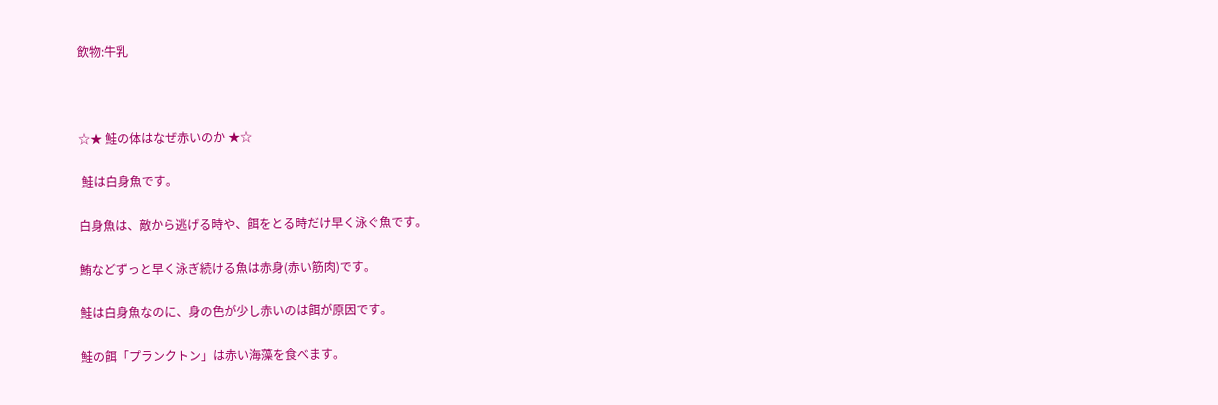飲物:牛乳



☆★ 鮭の体はなぜ赤いのか ★☆

 鮭は白身魚です。

白身魚は、敵から逃げる時や、餌をとる時だけ早く泳ぐ魚です。

鮪などずっと早く泳ぎ続ける魚は赤身(赤い筋肉)です。

鮭は白身魚なのに、身の色が少し赤いのは餌が原因です。

鮭の餌「プランクトン」は赤い海藻を食べます。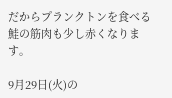だからプランクトンを食べる鮭の筋肉も少し赤くなります。

9月29日(火)の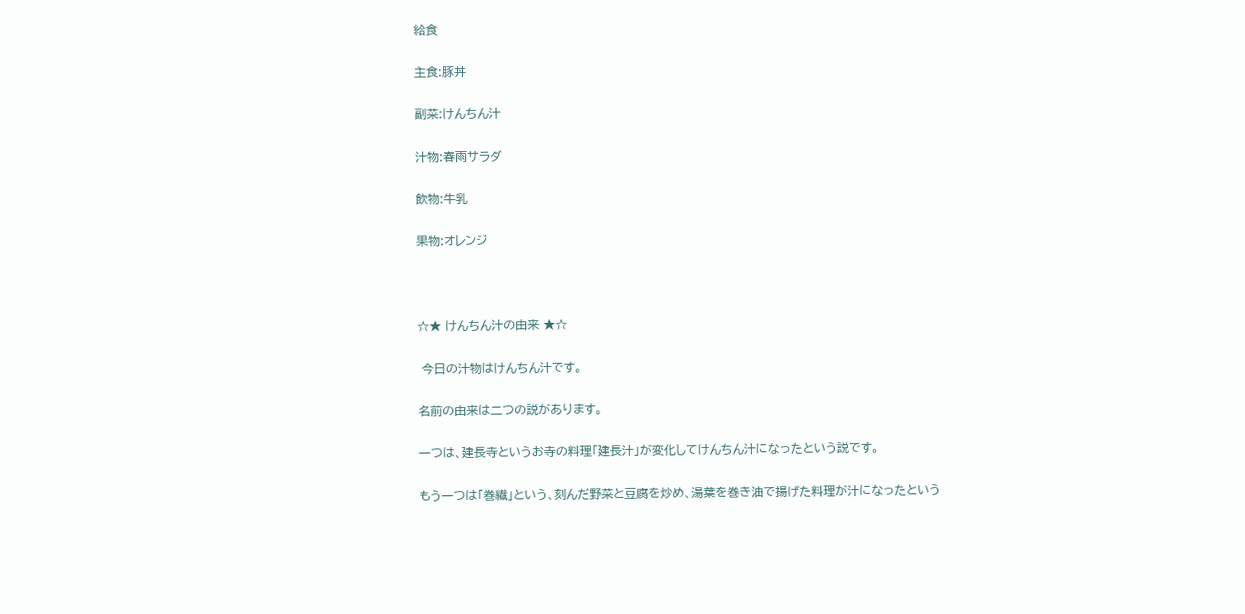給食

主食:豚丼

副菜:けんちん汁

汁物:春雨サラダ

飲物:牛乳

果物:オレンジ



☆★ けんちん汁の由来 ★☆

 今日の汁物はけんちん汁です。

名前の由来は二つの説があります。

一つは、建長寺というお寺の料理「建長汁」が変化してけんちん汁になったという説です。

もう一つは「巻繊」という、刻んだ野菜と豆腐を炒め、湯葉を巻き油で揚げた料理が汁になったという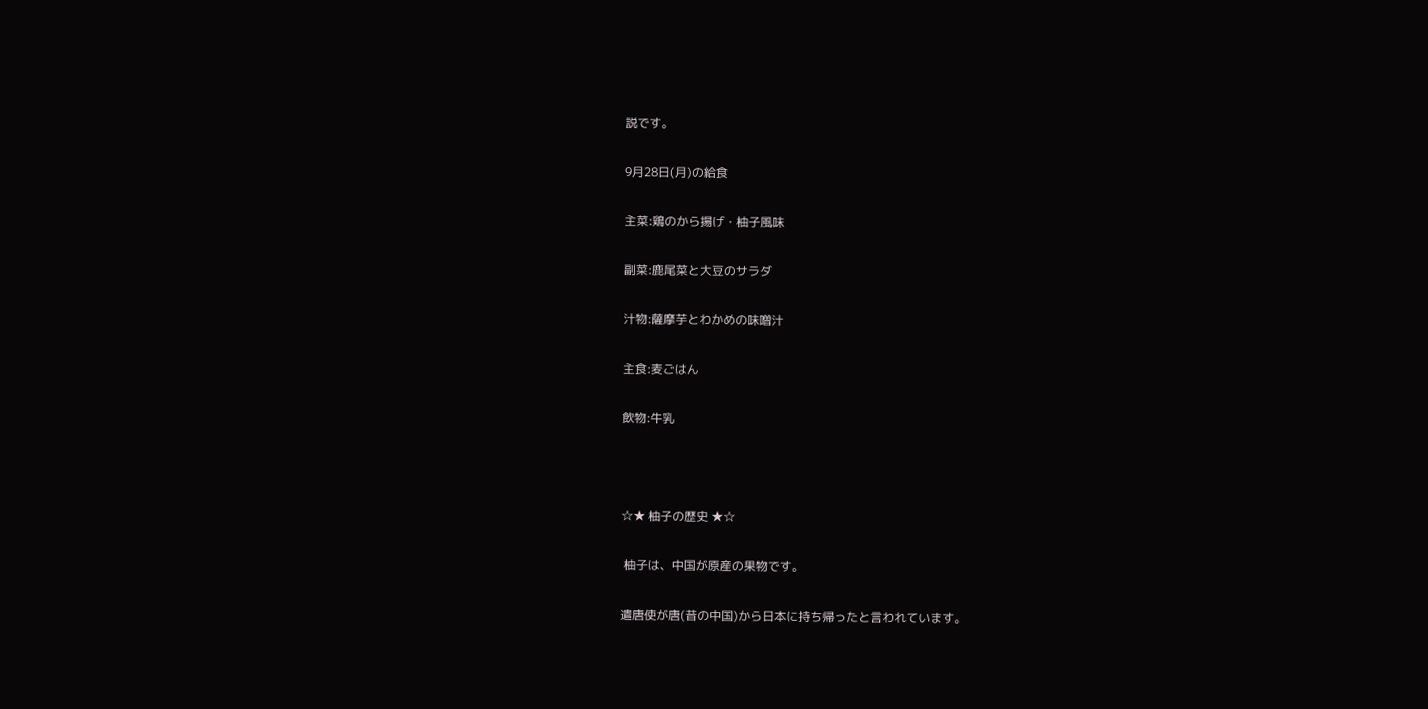説です。

9月28日(月)の給食

主菜:鶏のから揚げ・柚子風味

副菜:鹿尾菜と大豆のサラダ

汁物:薩摩芋とわかめの味噌汁

主食:麦ごはん

飲物:牛乳



☆★ 柚子の歴史 ★☆

 柚子は、中国が原産の果物です。

遣唐使が唐(昔の中国)から日本に持ち帰ったと言われています。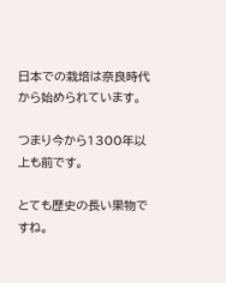日本での栽培は奈良時代から始められています。

つまり今から1300年以上も前です。

とても歴史の長い果物ですね。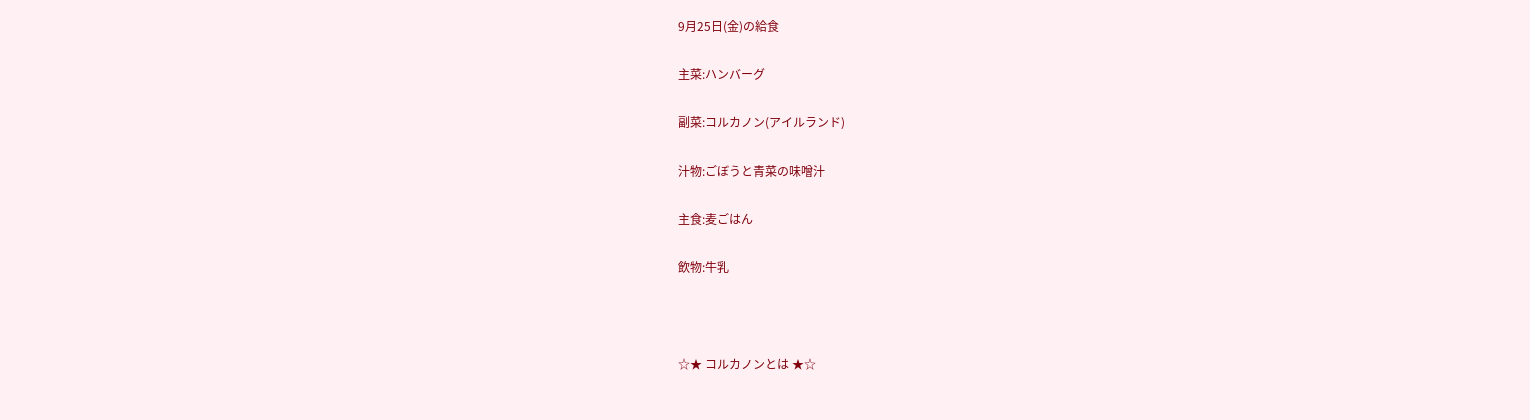9月25日(金)の給食

主菜:ハンバーグ

副菜:コルカノン(アイルランド)

汁物:ごぼうと青菜の味噌汁

主食:麦ごはん

飲物:牛乳



☆★ コルカノンとは ★☆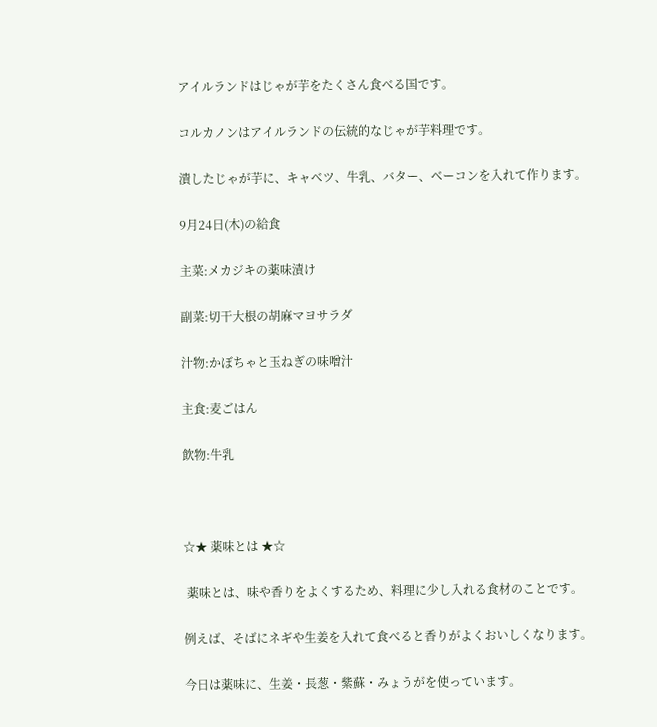アイルランドはじゃが芋をたくさん食べる国です。

コルカノンはアイルランドの伝統的なじゃが芋料理です。

潰したじゃが芋に、キャベツ、牛乳、バター、ベーコンを入れて作ります。

9月24日(木)の給食

主菜:メカジキの薬味漬け

副菜:切干大根の胡麻マヨサラダ

汁物:かぼちゃと玉ねぎの味噌汁

主食:麦ごはん

飲物:牛乳



☆★ 薬味とは ★☆

 薬味とは、味や香りをよくするため、料理に少し入れる食材のことです。

例えば、そばにネギや生姜を入れて食べると香りがよくおいしくなります。

今日は薬味に、生姜・長葱・紫蘇・みょうがを使っています。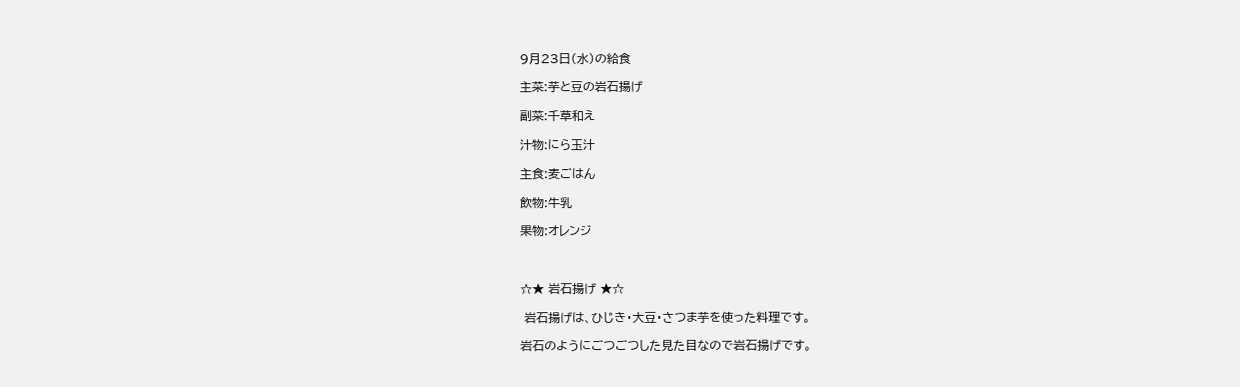9月23日(水)の給食

主菜:芋と豆の岩石揚げ

副菜:千草和え

汁物:にら玉汁

主食:麦ごはん

飲物:牛乳

果物:オレンジ



☆★ 岩石揚げ ★☆

 岩石揚げは、ひじき・大豆・さつま芋を使った料理です。

岩石のようにごつごつした見た目なので岩石揚げです。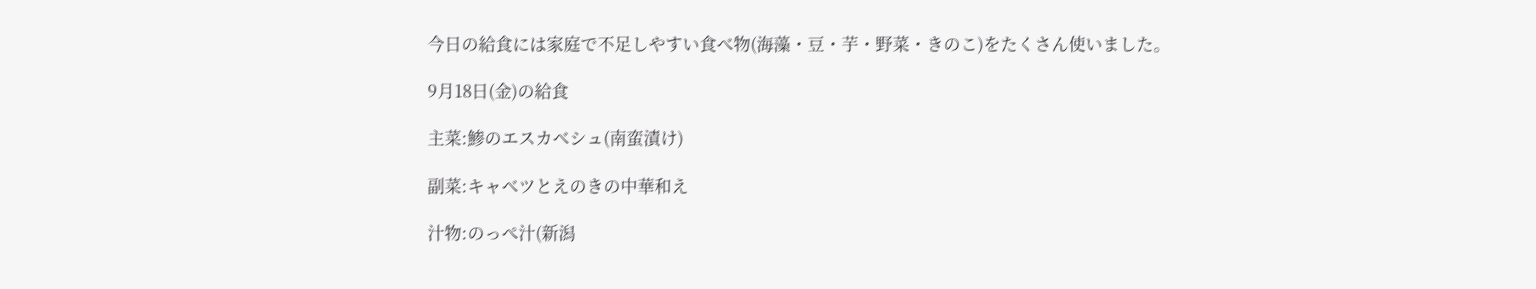今日の給食には家庭で不足しやすい食べ物(海藻・豆・芋・野菜・きのこ)をたくさん使いました。

9月18日(金)の給食

主菜:鯵のエスカベシュ(南蛮漬け)

副菜:キャベツとえのきの中華和え

汁物:のっぺ汁(新潟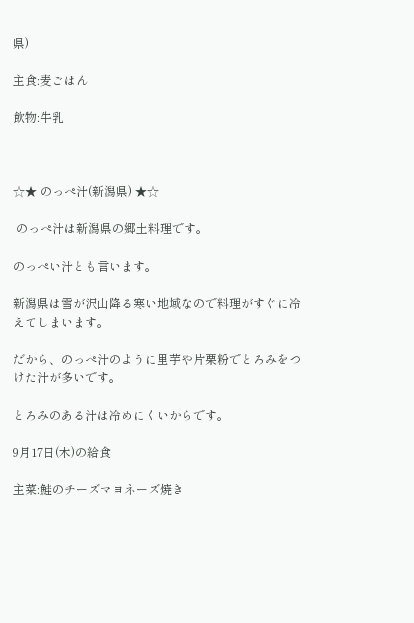県)

主食:麦ごはん

飲物:牛乳



☆★ のっぺ汁(新潟県) ★☆

 のっぺ汁は新潟県の郷土料理です。

のっぺい汁とも言います。

新潟県は雪が沢山降る寒い地域なので料理がすぐに冷えてしまいます。

だから、のっぺ汁のように里芋や片栗粉でとろみをつけた汁が多いです。

とろみのある汁は冷めにくいからです。

9月17日(木)の給食

主菜:鮭のチーズマヨネーズ焼き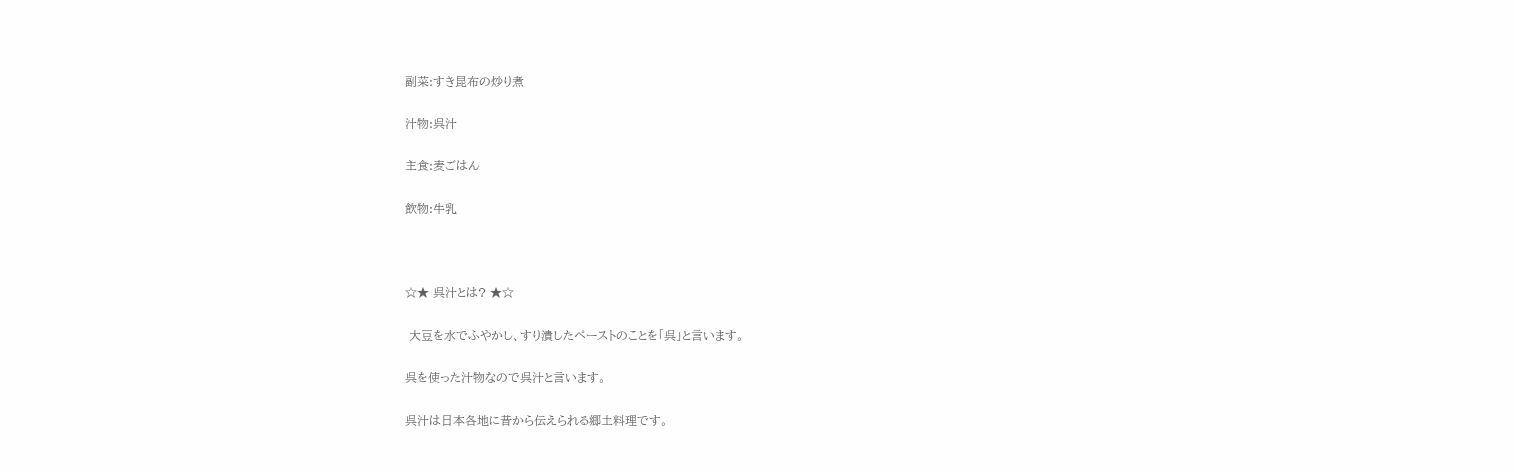副菜:すき昆布の炒り煮

汁物:呉汁

主食:麦ごはん

飲物:牛乳



☆★ 呉汁とは? ★☆

 大豆を水でふやかし、すり潰したペーストのことを「呉」と言います。

呉を使った汁物なので呉汁と言います。

呉汁は日本各地に昔から伝えられる郷土料理です。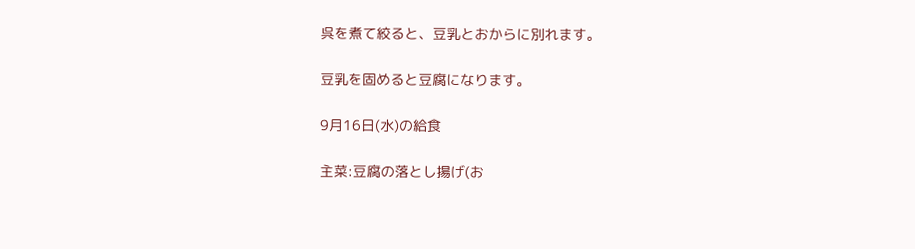呉を煮て絞ると、豆乳とおからに別れます。

豆乳を固めると豆腐になります。

9月16日(水)の給食

主菜:豆腐の落とし揚げ(お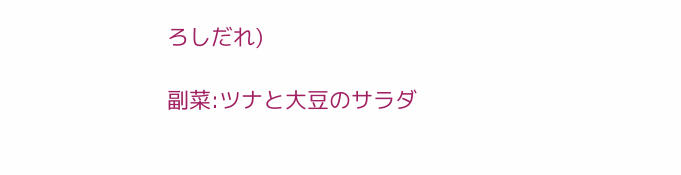ろしだれ)

副菜:ツナと大豆のサラダ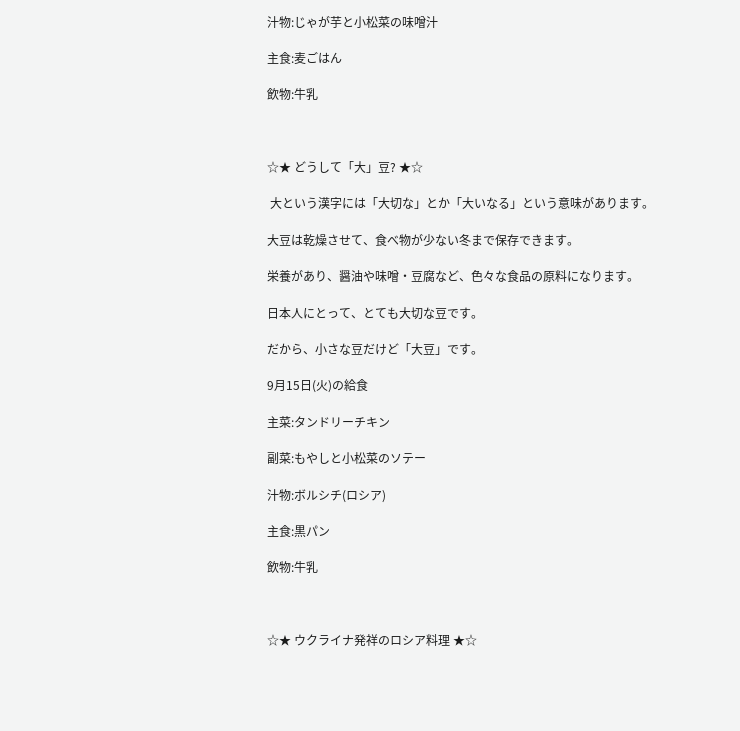汁物:じゃが芋と小松菜の味噌汁

主食:麦ごはん

飲物:牛乳



☆★ どうして「大」豆? ★☆

 大という漢字には「大切な」とか「大いなる」という意味があります。

大豆は乾燥させて、食べ物が少ない冬まで保存できます。

栄養があり、醤油や味噌・豆腐など、色々な食品の原料になります。

日本人にとって、とても大切な豆です。

だから、小さな豆だけど「大豆」です。

9月15日(火)の給食

主菜:タンドリーチキン

副菜:もやしと小松菜のソテー

汁物:ボルシチ(ロシア)

主食:黒パン

飲物:牛乳



☆★ ウクライナ発祥のロシア料理 ★☆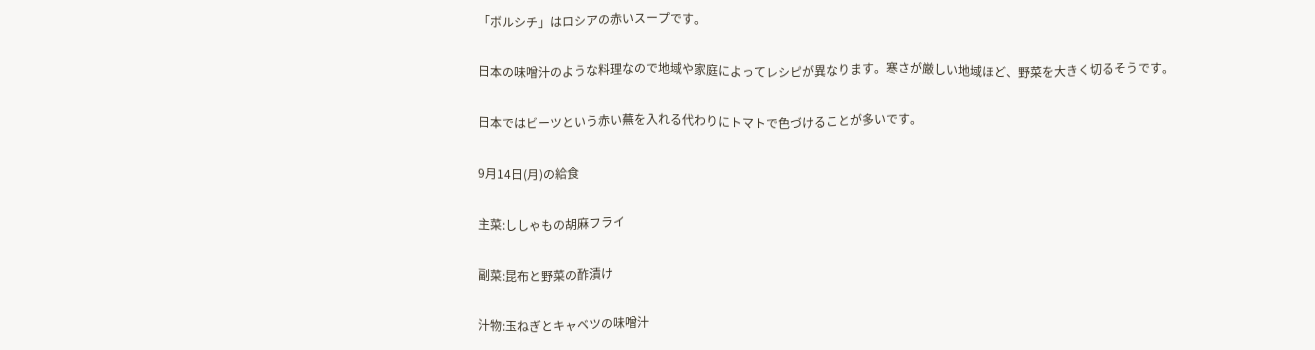「ボルシチ」はロシアの赤いスープです。

日本の味噌汁のような料理なので地域や家庭によってレシピが異なります。寒さが厳しい地域ほど、野菜を大きく切るそうです。

日本ではビーツという赤い蕪を入れる代わりにトマトで色づけることが多いです。

9月14日(月)の給食

主菜:ししゃもの胡麻フライ

副菜:昆布と野菜の酢漬け

汁物:玉ねぎとキャベツの味噌汁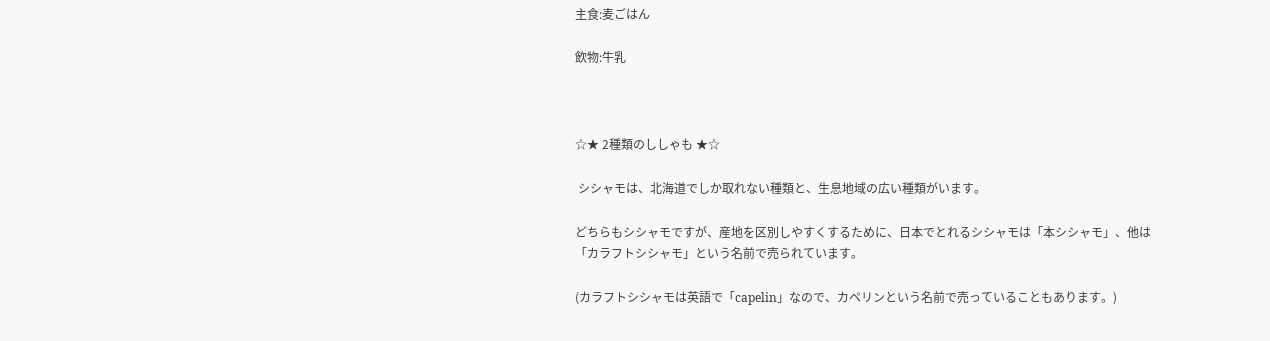主食:麦ごはん

飲物:牛乳



☆★ 2種類のししゃも ★☆

 シシャモは、北海道でしか取れない種類と、生息地域の広い種類がいます。

どちらもシシャモですが、産地を区別しやすくするために、日本でとれるシシャモは「本シシャモ」、他は「カラフトシシャモ」という名前で売られています。

(カラフトシシャモは英語で「capelin」なので、カペリンという名前で売っていることもあります。)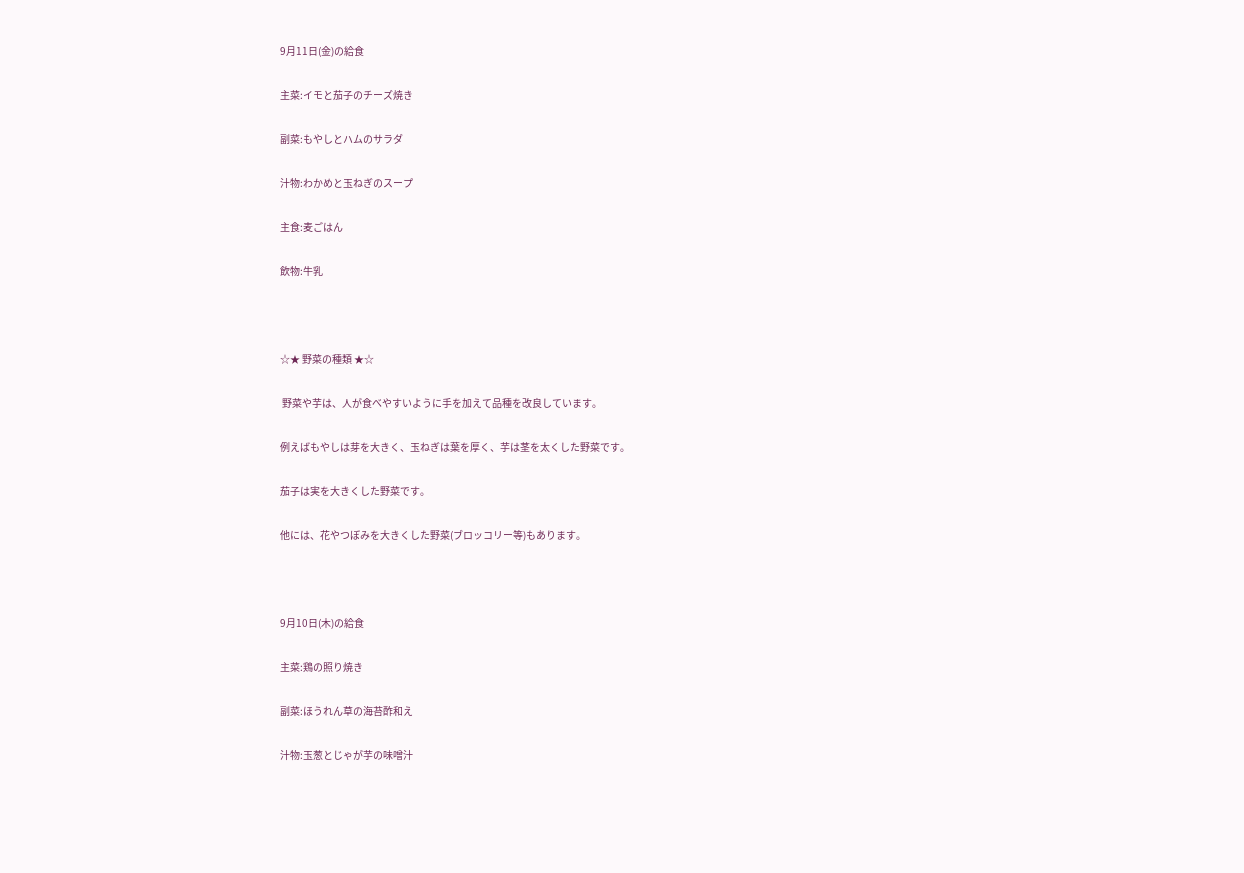9月11日(金)の給食

主菜:イモと茄子のチーズ焼き

副菜:もやしとハムのサラダ

汁物:わかめと玉ねぎのスープ

主食:麦ごはん

飲物:牛乳



☆★ 野菜の種類 ★☆

 野菜や芋は、人が食べやすいように手を加えて品種を改良しています。

例えばもやしは芽を大きく、玉ねぎは葉を厚く、芋は茎を太くした野菜です。

茄子は実を大きくした野菜です。

他には、花やつぼみを大きくした野菜(ブロッコリー等)もあります。



9月10日(木)の給食

主菜:鶏の照り焼き

副菜:ほうれん草の海苔酢和え

汁物:玉葱とじゃが芋の味噌汁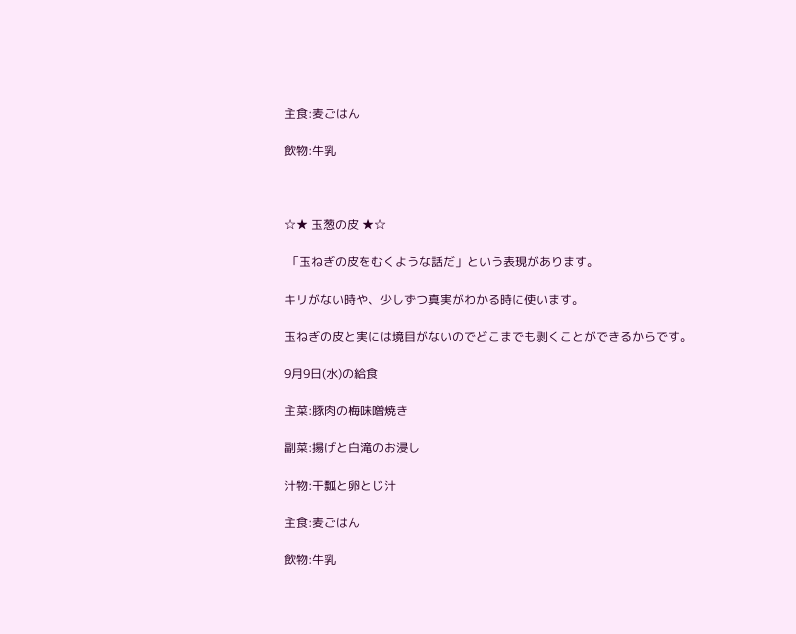主食:麦ごはん

飲物:牛乳



☆★ 玉葱の皮 ★☆

 「玉ねぎの皮をむくような話だ」という表現があります。

キリがない時や、少しずつ真実がわかる時に使います。

玉ねぎの皮と実には境目がないのでどこまでも剥くことができるからです。

9月9日(水)の給食

主菜:豚肉の梅味噌焼き

副菜:揚げと白滝のお浸し

汁物:干瓢と卵とじ汁

主食:麦ごはん

飲物:牛乳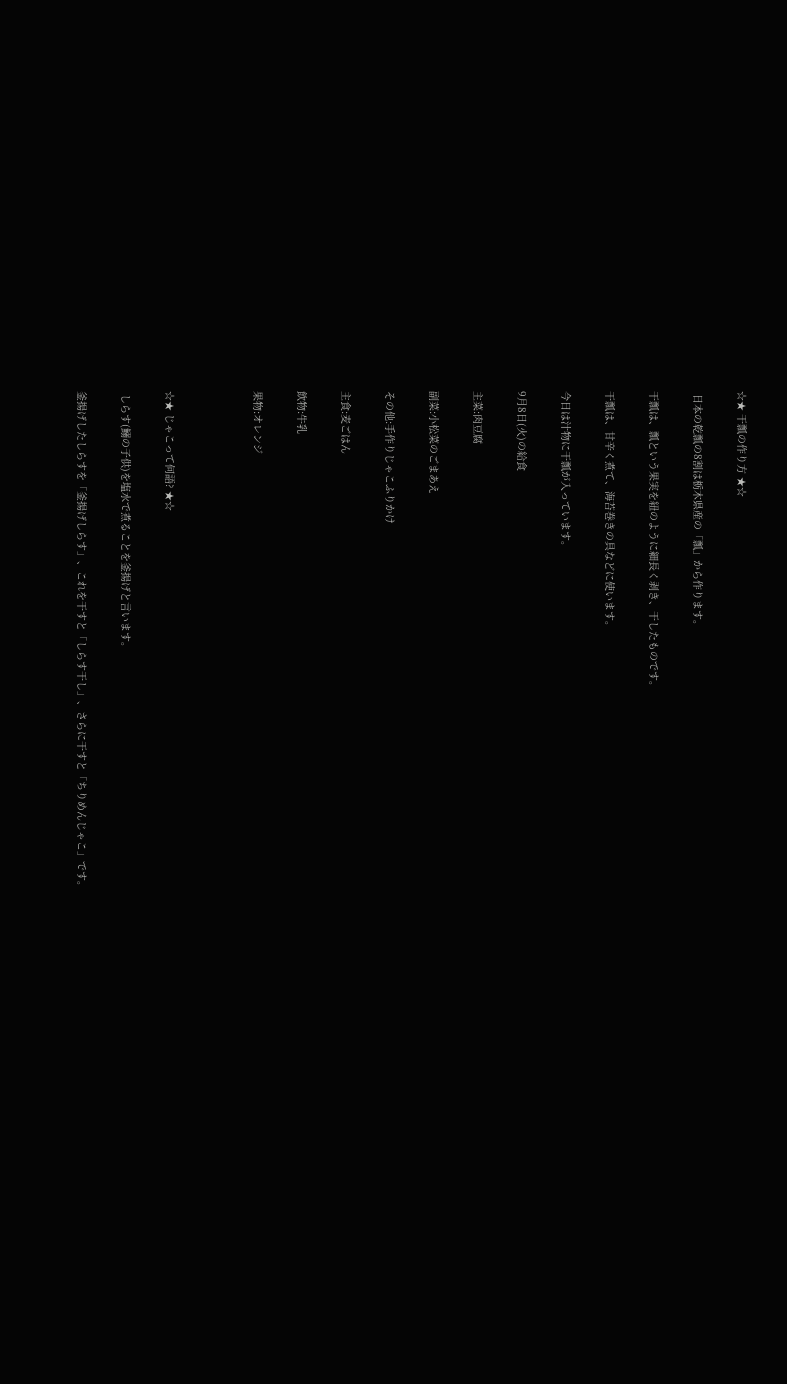☆★ 干瓢の作り方 ★☆

 日本の乾瓢の8割は栃木県産の「瓢」から作ります。

干瓢は、瓢という果実を紐のように細長く剥き、干したものです。

干瓢は、甘辛く煮て、海苔巻きの具などに使います。

今日は汁物に干瓢が入っています。

9月8日(火)の給食

主菜:肉豆腐

副菜:小松菜のごまあえ

その他:手作りじゃこふりかけ

主食:麦ごはん

飲物:牛乳

果物:オレンジ



☆★ じゃこって何語? ★☆

 しらす(鰯の子供)を塩水で煮ることを釜揚げと言います。

釜揚げしたしらすを「釜揚げしらす」、これを干すと「しらす干し」、さらに干すと「ちりめんじゃこ」です。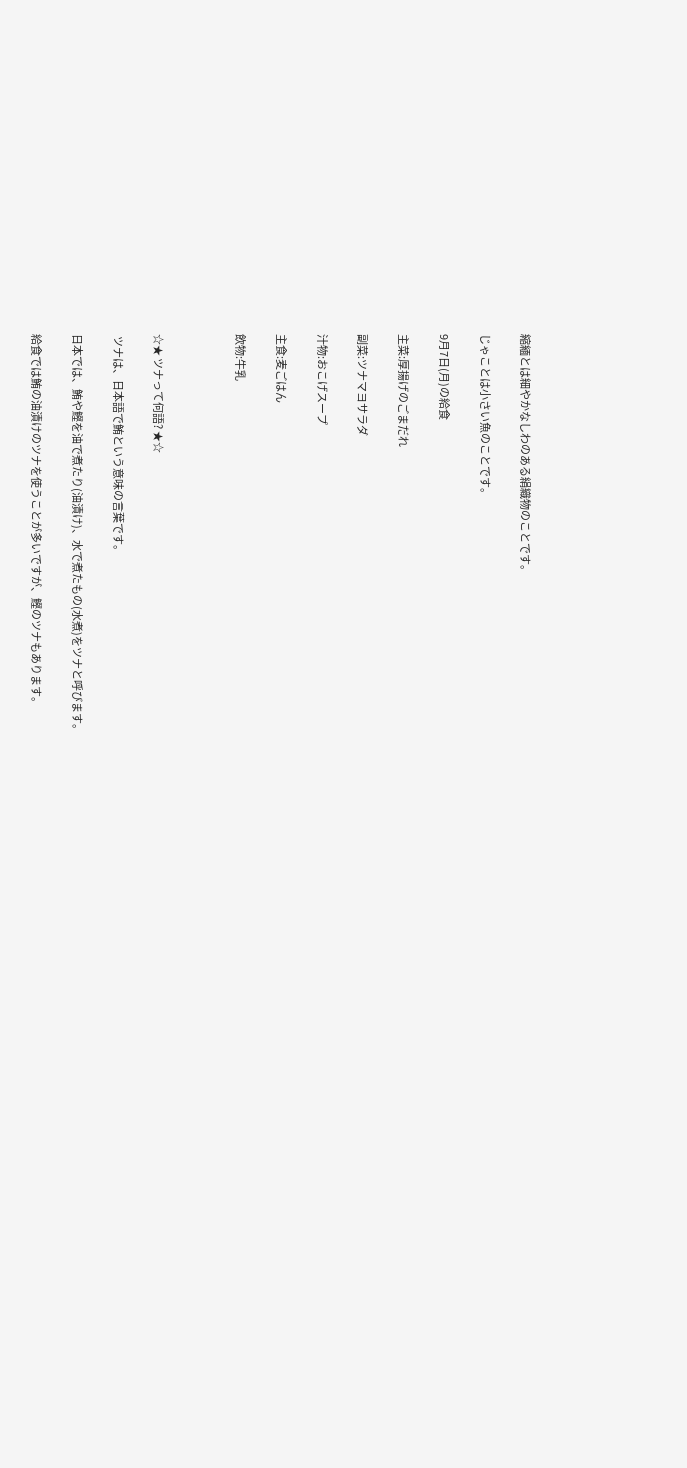縮緬とは細やかなしわのある絹織物のことです。

じゃことは小さい魚のことです。

9月7日(月)の給食

主菜:厚揚げのごまだれ

副菜:ツナマヨサラダ

汁物:おこげスープ

主食:麦ごはん

飲物:牛乳



☆★ ツナって何語? ★☆

 ツナは、日本語で鮪という意味の言葉です。

日本では、鮪や鰹を油で煮たり(油漬け)、水で煮たもの(水煮)をツナと呼びます。

給食では鮪の油漬けのツナを使うことが多いですが、鰹のツナもあります。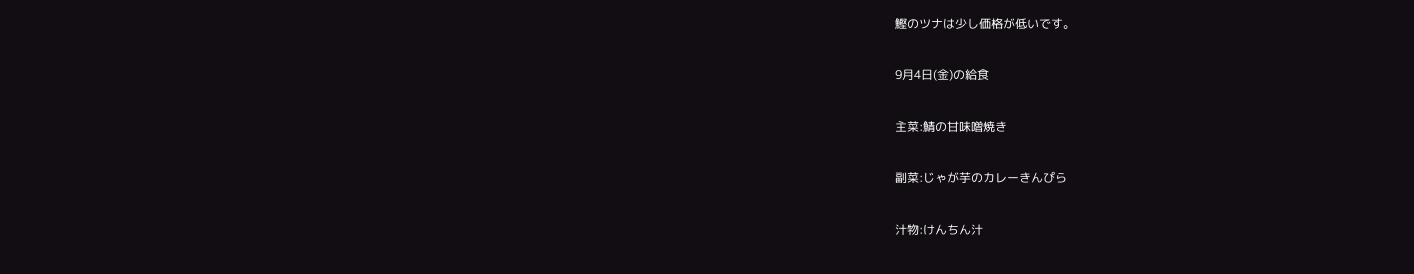鰹のツナは少し価格が低いです。

9月4日(金)の給食

主菜:鯖の甘味噌焼き

副菜:じゃが芋のカレーきんぴら

汁物:けんちん汁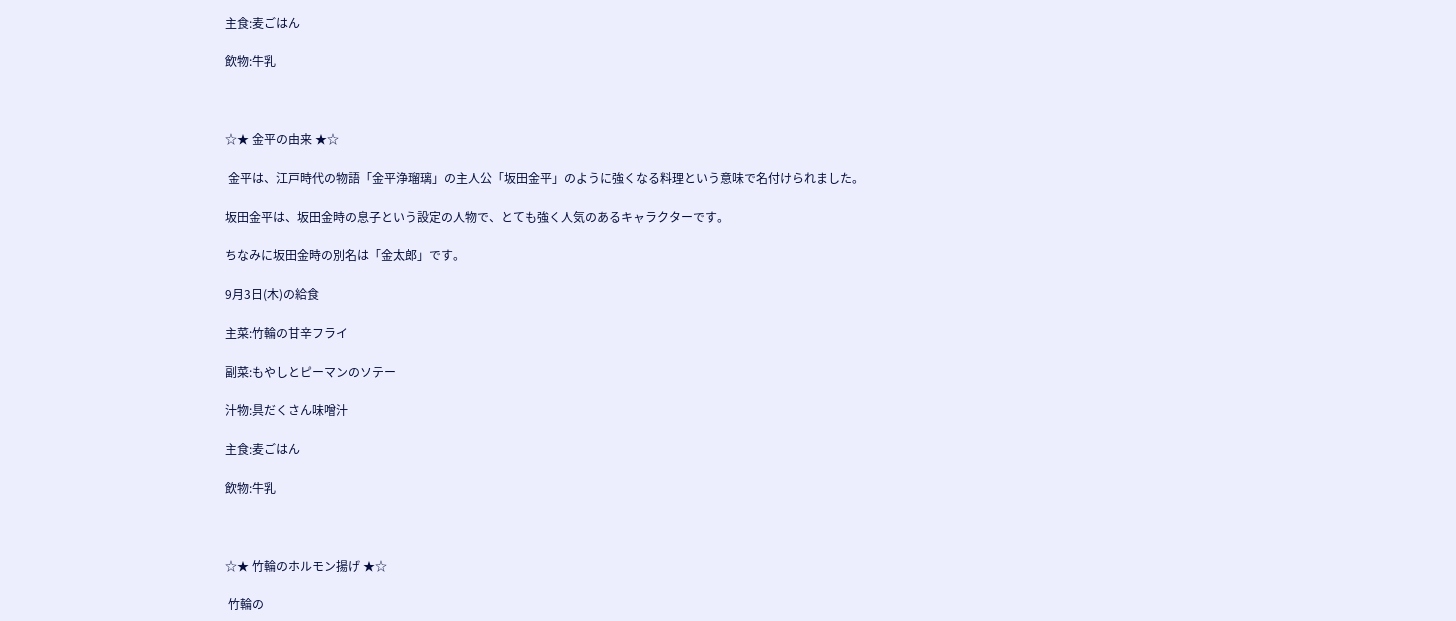主食:麦ごはん

飲物:牛乳



☆★ 金平の由来 ★☆

 金平は、江戸時代の物語「金平浄瑠璃」の主人公「坂田金平」のように強くなる料理という意味で名付けられました。

坂田金平は、坂田金時の息子という設定の人物で、とても強く人気のあるキャラクターです。

ちなみに坂田金時の別名は「金太郎」です。

9月3日(木)の給食

主菜:竹輪の甘辛フライ

副菜:もやしとピーマンのソテー

汁物:具だくさん味噌汁

主食:麦ごはん

飲物:牛乳



☆★ 竹輪のホルモン揚げ ★☆

 竹輪の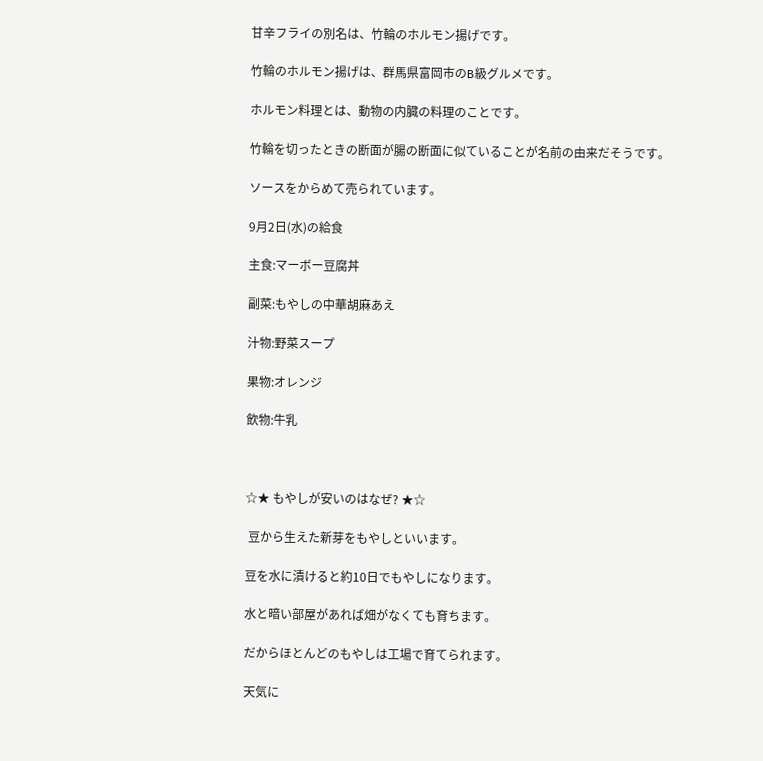甘辛フライの別名は、竹輪のホルモン揚げです。

竹輪のホルモン揚げは、群馬県富岡市のB級グルメです。

ホルモン料理とは、動物の内臓の料理のことです。

竹輪を切ったときの断面が腸の断面に似ていることが名前の由来だそうです。

ソースをからめて売られています。

9月2日(水)の給食

主食:マーボー豆腐丼

副菜:もやしの中華胡麻あえ

汁物:野菜スープ

果物:オレンジ

飲物:牛乳



☆★ もやしが安いのはなぜ? ★☆

 豆から生えた新芽をもやしといいます。

豆を水に漬けると約10日でもやしになります。

水と暗い部屋があれば畑がなくても育ちます。

だからほとんどのもやしは工場で育てられます。

天気に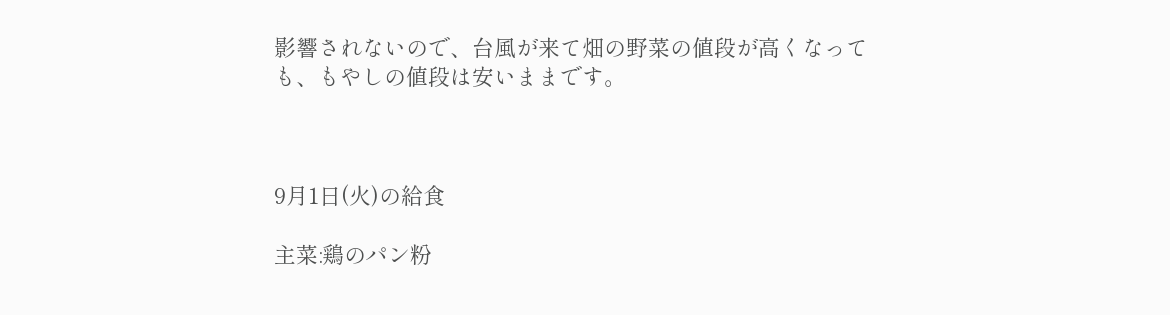影響されないので、台風が来て畑の野菜の値段が高くなっても、もやしの値段は安いままです。



9月1日(火)の給食

主菜:鶏のパン粉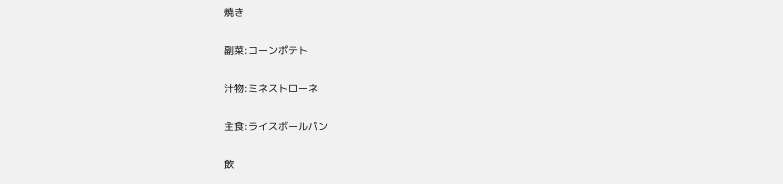焼き

副菜:コーンポテト

汁物:ミネストローネ

主食:ライスボールパン

飲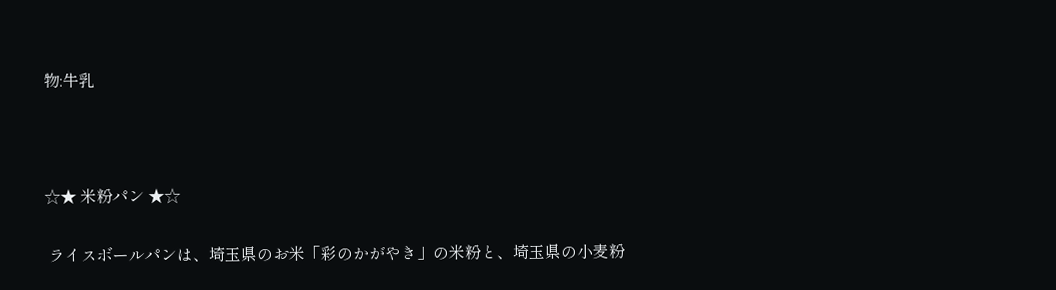物:牛乳



☆★ 米粉パン ★☆

 ライスボールパンは、埼玉県のお米「彩のかがやき」の米粉と、埼玉県の小麦粉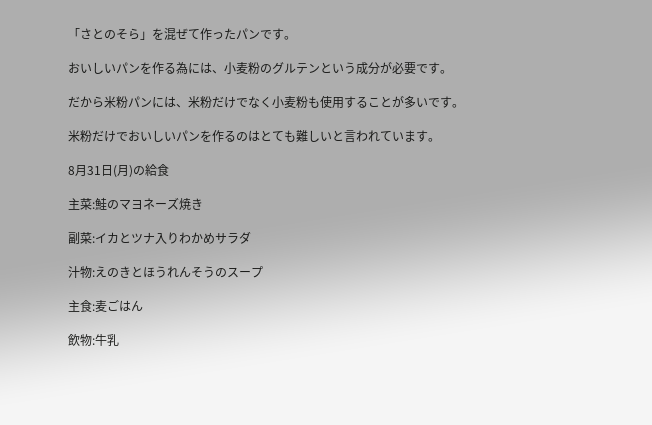「さとのそら」を混ぜて作ったパンです。

おいしいパンを作る為には、小麦粉のグルテンという成分が必要です。

だから米粉パンには、米粉だけでなく小麦粉も使用することが多いです。

米粉だけでおいしいパンを作るのはとても難しいと言われています。

8月31日(月)の給食

主菜:鮭のマヨネーズ焼き

副菜:イカとツナ入りわかめサラダ

汁物:えのきとほうれんそうのスープ

主食:麦ごはん

飲物:牛乳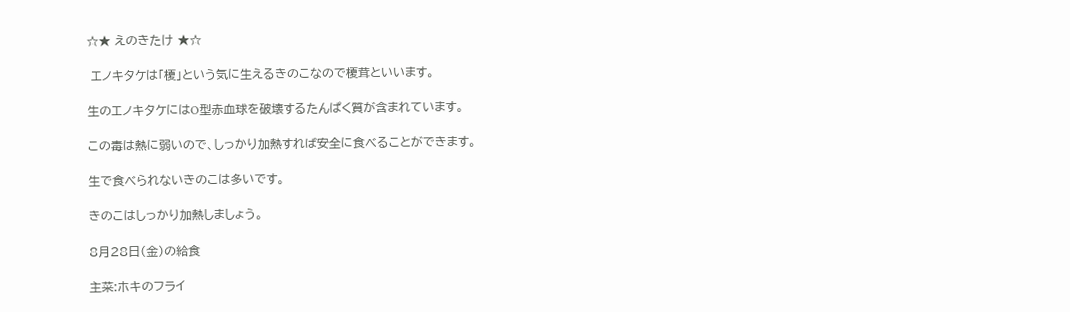☆★ えのきたけ ★☆

 エノキタケは「榎」という気に生えるきのこなので榎茸といいます。

生のエノキタケにはO型赤血球を破壊するたんぱく質が含まれています。

この毒は熱に弱いので、しっかり加熱すれば安全に食べることができます。

生で食べられないきのこは多いです。

きのこはしっかり加熱しましょう。

8月28日(金)の給食

主菜:ホキのフライ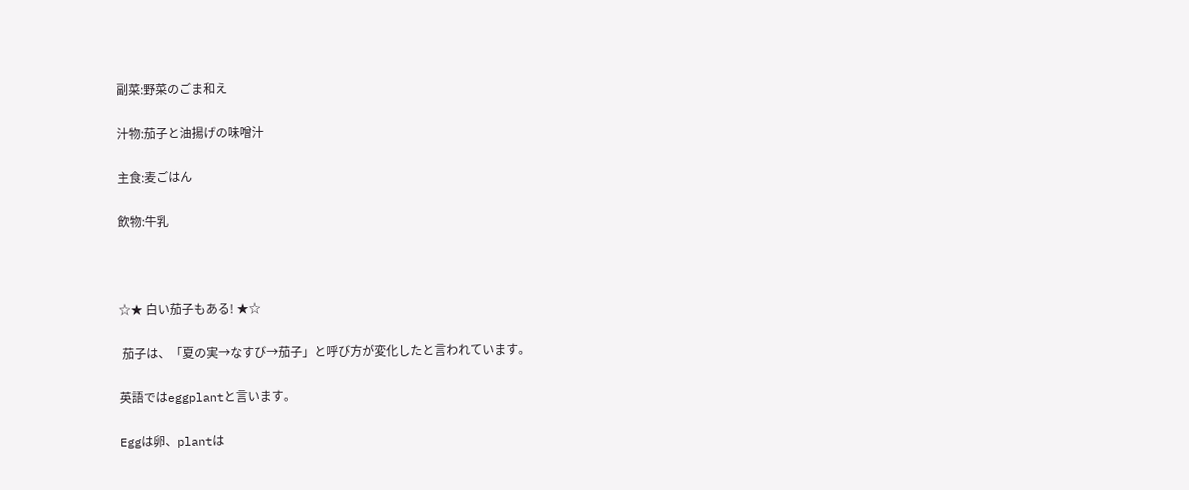副菜:野菜のごま和え

汁物:茄子と油揚げの味噌汁

主食:麦ごはん

飲物:牛乳



☆★ 白い茄子もある! ★☆

 茄子は、「夏の実→なすび→茄子」と呼び方が変化したと言われています。

英語ではeggplantと言います。

Eggは卵、plantは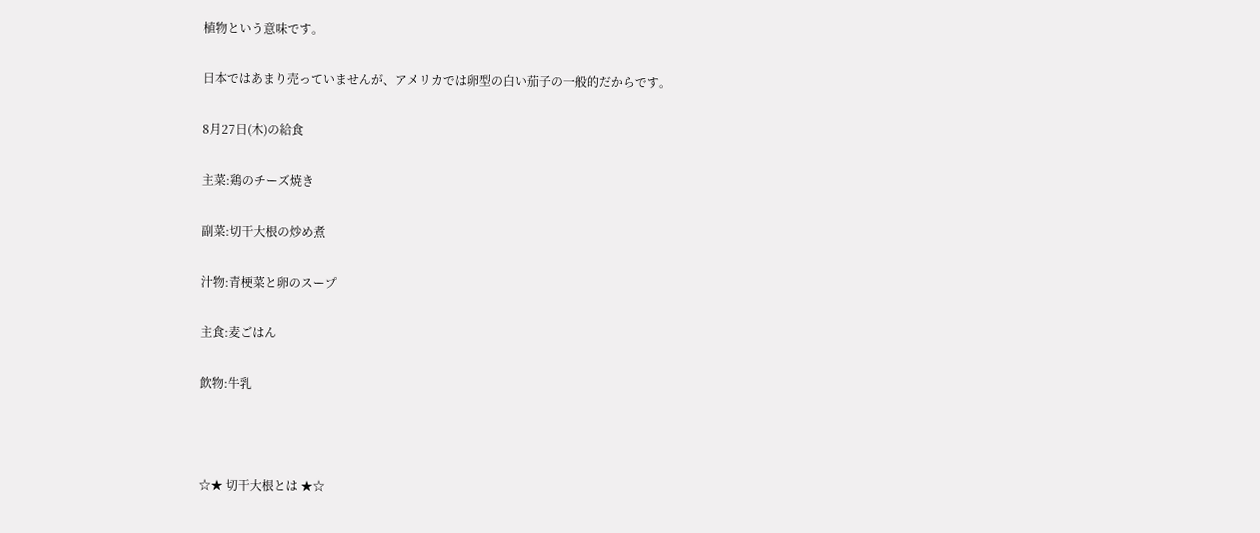植物という意味です。

日本ではあまり売っていませんが、アメリカでは卵型の白い茄子の一般的だからです。

8月27日(木)の給食

主菜:鶏のチーズ焼き

副菜:切干大根の炒め煮

汁物:青梗菜と卵のスープ

主食:麦ごはん

飲物:牛乳



☆★ 切干大根とは ★☆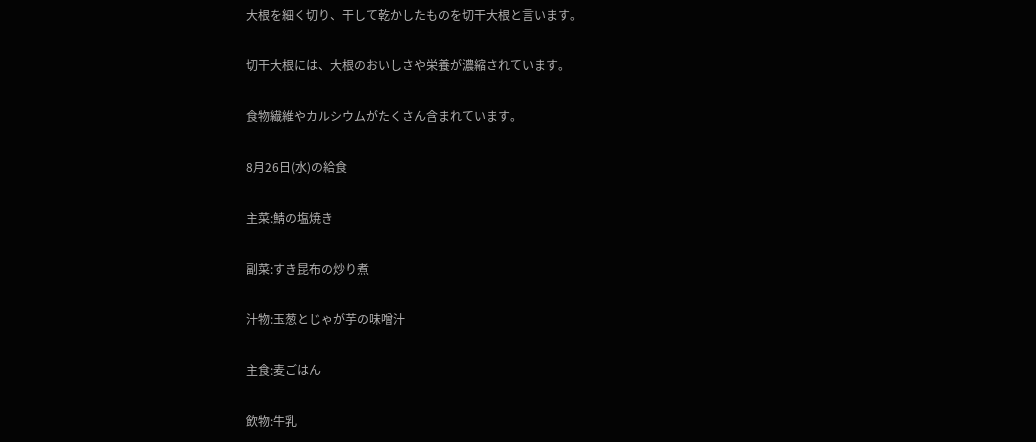大根を細く切り、干して乾かしたものを切干大根と言います。

切干大根には、大根のおいしさや栄養が濃縮されています。

食物繊維やカルシウムがたくさん含まれています。

8月26日(水)の給食

主菜:鯖の塩焼き

副菜:すき昆布の炒り煮

汁物:玉葱とじゃが芋の味噌汁

主食:麦ごはん

飲物:牛乳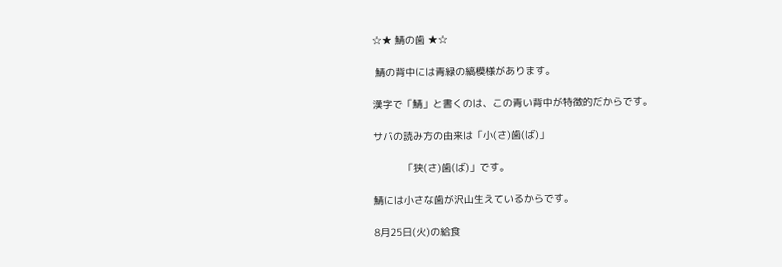☆★ 鯖の歯 ★☆

 鯖の背中には青緑の縞模様があります。

漢字で「鯖」と書くのは、この青い背中が特徴的だからです。

サバの読み方の由来は「小(さ)歯(ば)」

          「狭(さ)歯(ば)」です。

鯖には小さな歯が沢山生えているからです。

8月25日(火)の給食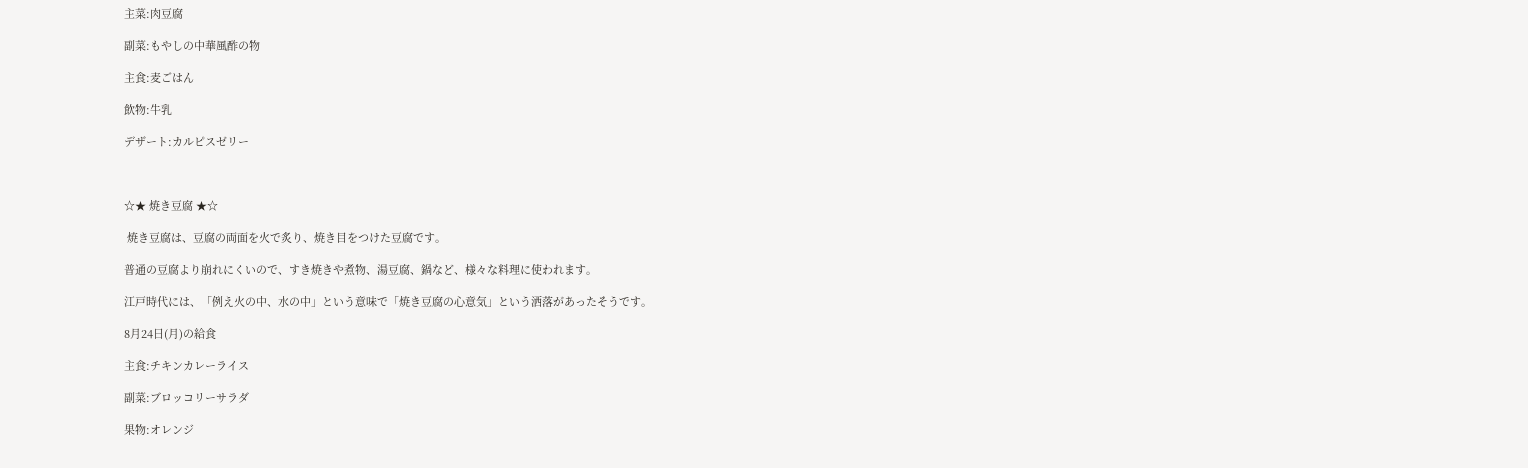主菜:肉豆腐

副菜:もやしの中華風酢の物

主食:麦ごはん

飲物:牛乳

デザート:カルピスゼリー



☆★ 焼き豆腐 ★☆

 焼き豆腐は、豆腐の両面を火で炙り、焼き目をつけた豆腐です。

普通の豆腐より崩れにくいので、すき焼きや煮物、湯豆腐、鍋など、様々な料理に使われます。

江戸時代には、「例え火の中、水の中」という意味で「焼き豆腐の心意気」という洒落があったそうです。

8月24日(月)の給食

主食:チキンカレーライス

副菜:ブロッコリーサラダ

果物:オレンジ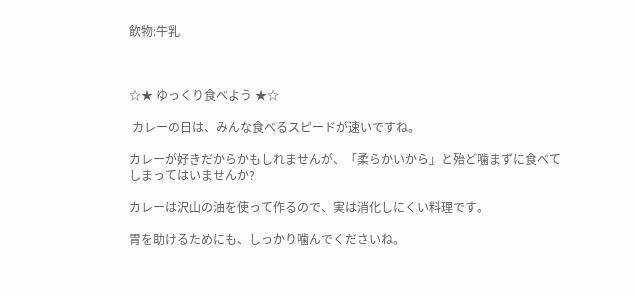飲物:牛乳



☆★ ゆっくり食べよう ★☆

 カレーの日は、みんな食べるスピードが速いですね。

カレーが好きだからかもしれませんが、「柔らかいから」と殆ど噛まずに食べてしまってはいませんか?

カレーは沢山の油を使って作るので、実は消化しにくい料理です。

胃を助けるためにも、しっかり噛んでくださいね。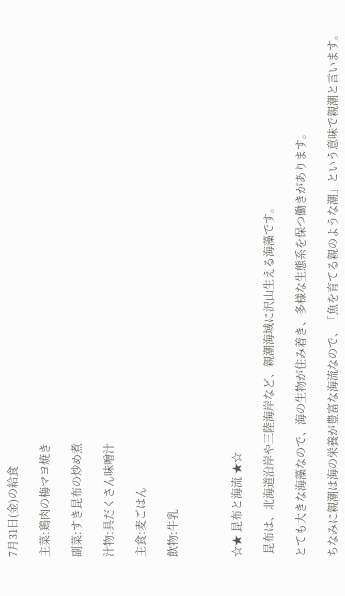7月31日(金)の給食

主菜:鶏肉の梅マヨ焼き

副菜:すき昆布の炒め煮

汁物:具だくさん味噌汁

主食:麦ごはん

飲物:牛乳



☆★ 昆布と海流 ★☆

 昆布は、北海道沿岸や三陸海岸など、親潮海域に沢山生える海藻です。

とても大きな海藻なので、海の生物が住み着き、多様な生態系を保つ働きがあります。

ちなみに親潮は海の栄養が豊富な海流なので、「魚を育てる親のような潮」という意味で親潮と言います。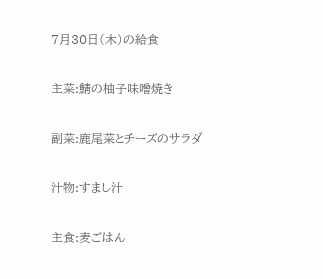7月30日(木)の給食

主菜:鯖の柚子味噌焼き

副菜:鹿尾菜とチーズのサラダ

汁物:すまし汁

主食:麦ごはん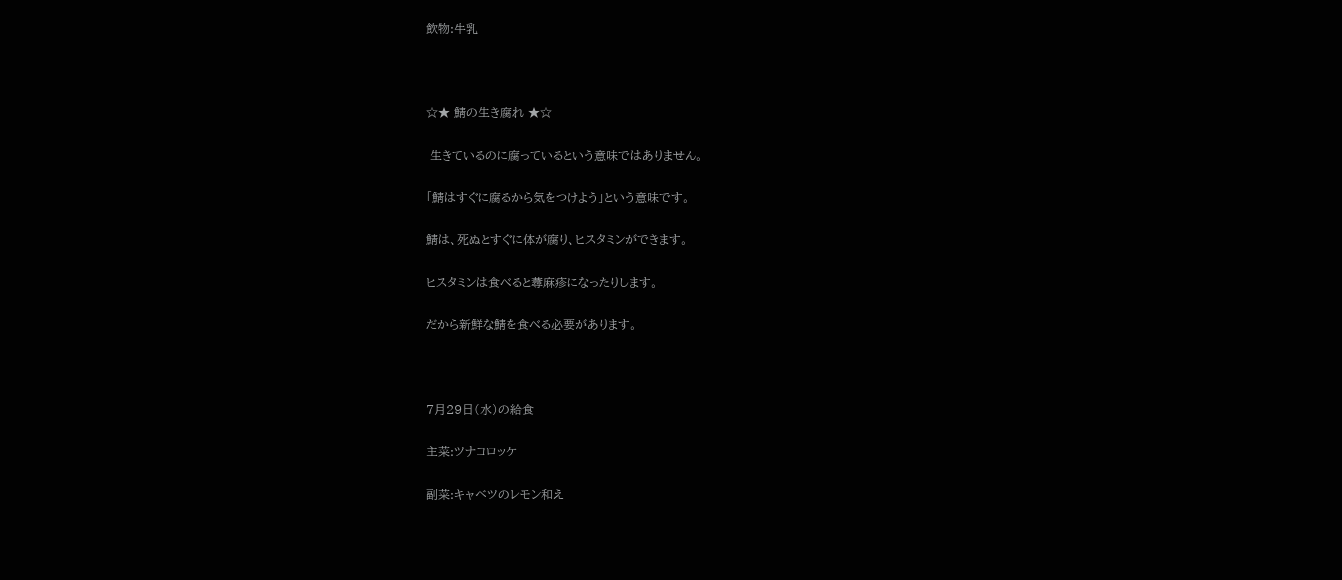飲物:牛乳



☆★ 鯖の生き腐れ ★☆

 生きているのに腐っているという意味ではありません。

「鯖はすぐに腐るから気をつけよう」という意味です。

鯖は、死ぬとすぐに体が腐り、ヒスタミンができます。

ヒスタミンは食べると蕁麻疹になったりします。

だから新鮮な鯖を食べる必要があります。



7月29日(水)の給食

主菜:ツナコロッケ

副菜:キャベツのレモン和え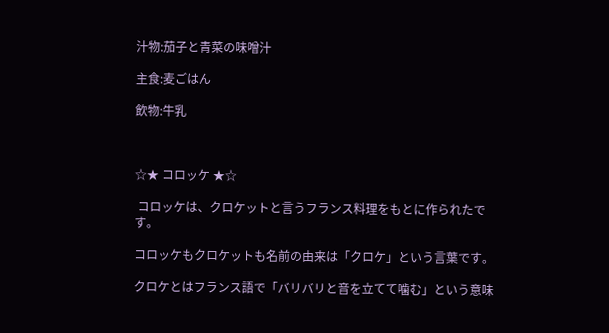汁物:茄子と青菜の味噌汁

主食:麦ごはん

飲物:牛乳



☆★ コロッケ ★☆

 コロッケは、クロケットと言うフランス料理をもとに作られたです。

コロッケもクロケットも名前の由来は「クロケ」という言葉です。

クロケとはフランス語で「バリバリと音を立てて噛む」という意味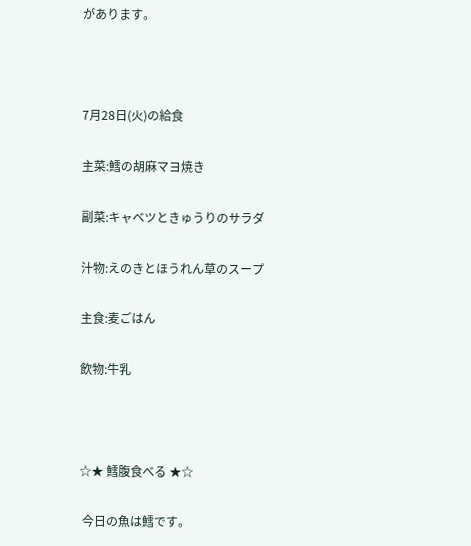があります。



7月28日(火)の給食

主菜:鱈の胡麻マヨ焼き

副菜:キャベツときゅうりのサラダ

汁物:えのきとほうれん草のスープ

主食:麦ごはん

飲物:牛乳



☆★ 鱈腹食べる ★☆

 今日の魚は鱈です。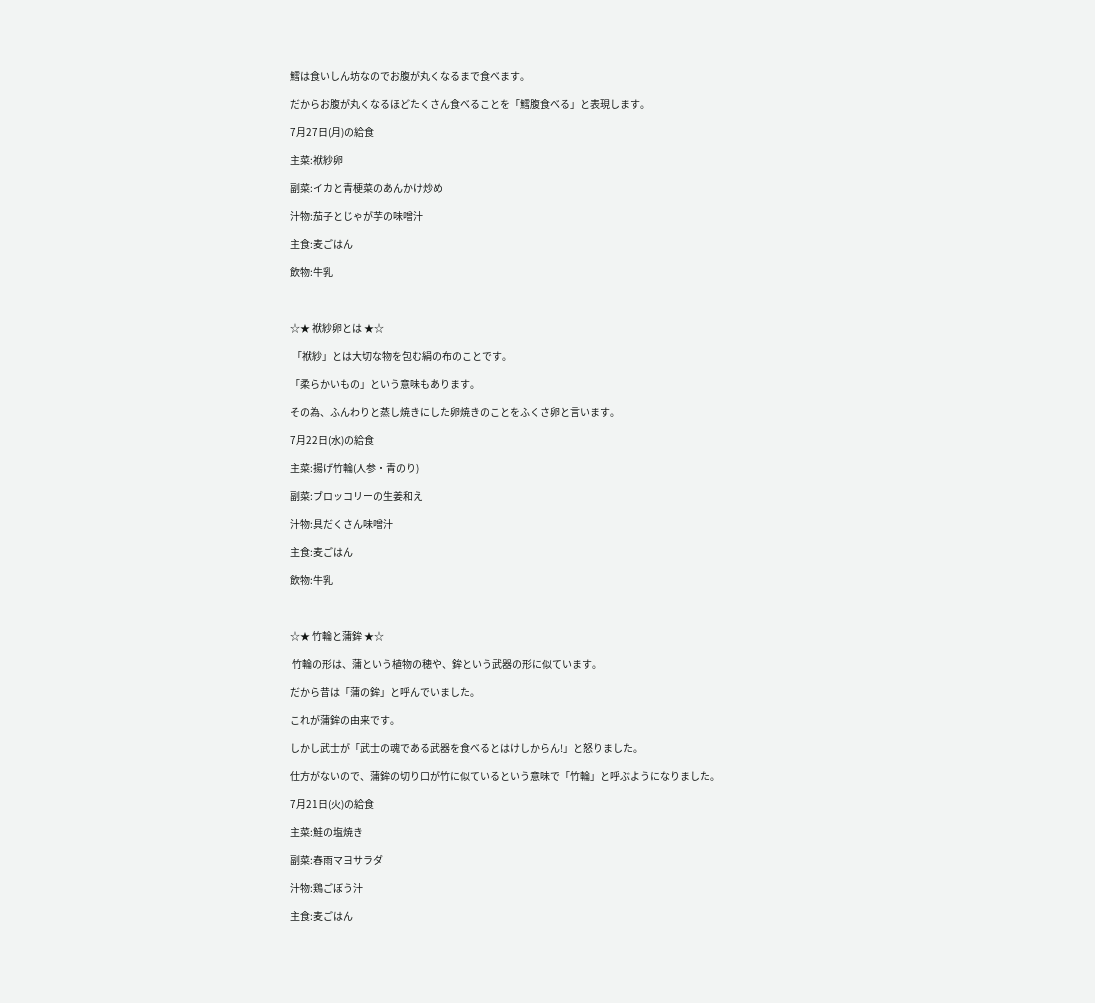鱈は食いしん坊なのでお腹が丸くなるまで食べます。

だからお腹が丸くなるほどたくさん食べることを「鱈腹食べる」と表現します。

7月27日(月)の給食

主菜:袱紗卵

副菜:イカと青梗菜のあんかけ炒め

汁物:茄子とじゃが芋の味噌汁

主食:麦ごはん

飲物:牛乳



☆★ 袱紗卵とは ★☆

 「袱紗」とは大切な物を包む絹の布のことです。

「柔らかいもの」という意味もあります。

その為、ふんわりと蒸し焼きにした卵焼きのことをふくさ卵と言います。

7月22日(水)の給食

主菜:揚げ竹輪(人参・青のり)

副菜:ブロッコリーの生姜和え

汁物:具だくさん味噌汁

主食:麦ごはん

飲物:牛乳



☆★ 竹輪と蒲鉾 ★☆

 竹輪の形は、蒲という植物の穂や、鉾という武器の形に似ています。

だから昔は「蒲の鉾」と呼んでいました。

これが蒲鉾の由来です。

しかし武士が「武士の魂である武器を食べるとはけしからん!」と怒りました。

仕方がないので、蒲鉾の切り口が竹に似ているという意味で「竹輪」と呼ぶようになりました。

7月21日(火)の給食

主菜:鮭の塩焼き

副菜:春雨マヨサラダ

汁物:鶏ごぼう汁

主食:麦ごはん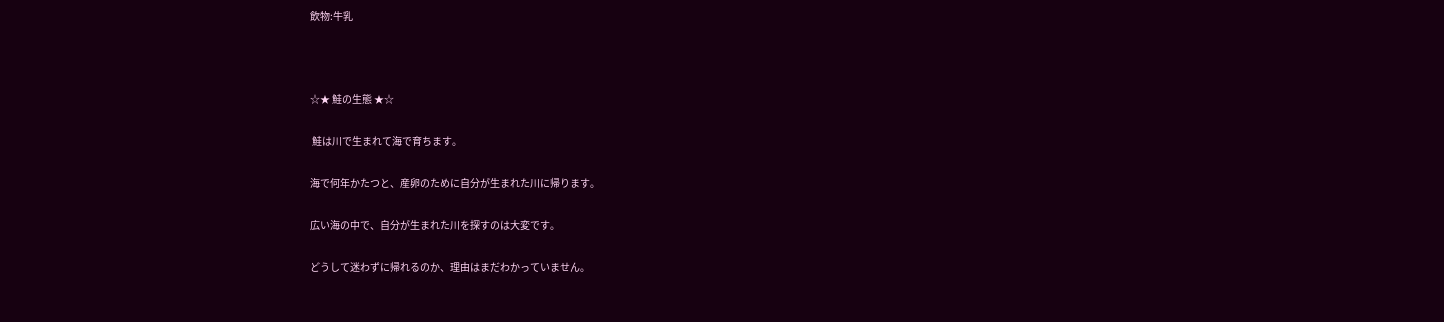飲物:牛乳



☆★ 鮭の生態 ★☆

 鮭は川で生まれて海で育ちます。

海で何年かたつと、産卵のために自分が生まれた川に帰ります。

広い海の中で、自分が生まれた川を探すのは大変です。

どうして迷わずに帰れるのか、理由はまだわかっていません。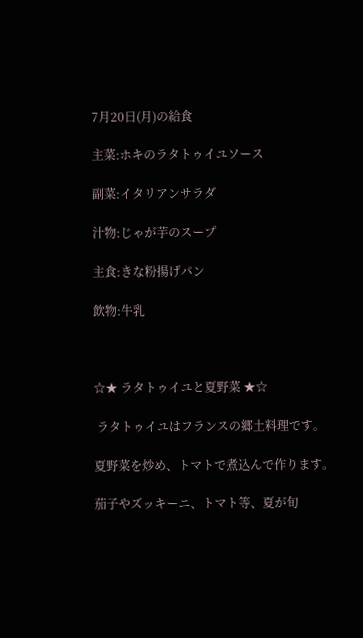7月20日(月)の給食

主菜:ホキのラタトゥイユソース

副菜:イタリアンサラダ

汁物:じゃが芋のスープ

主食:きな粉揚げパン

飲物:牛乳



☆★ ラタトゥイユと夏野菜 ★☆

 ラタトゥイユはフランスの郷土料理です。

夏野菜を炒め、トマトで煮込んで作ります。

茄子やズッキーニ、トマト等、夏が旬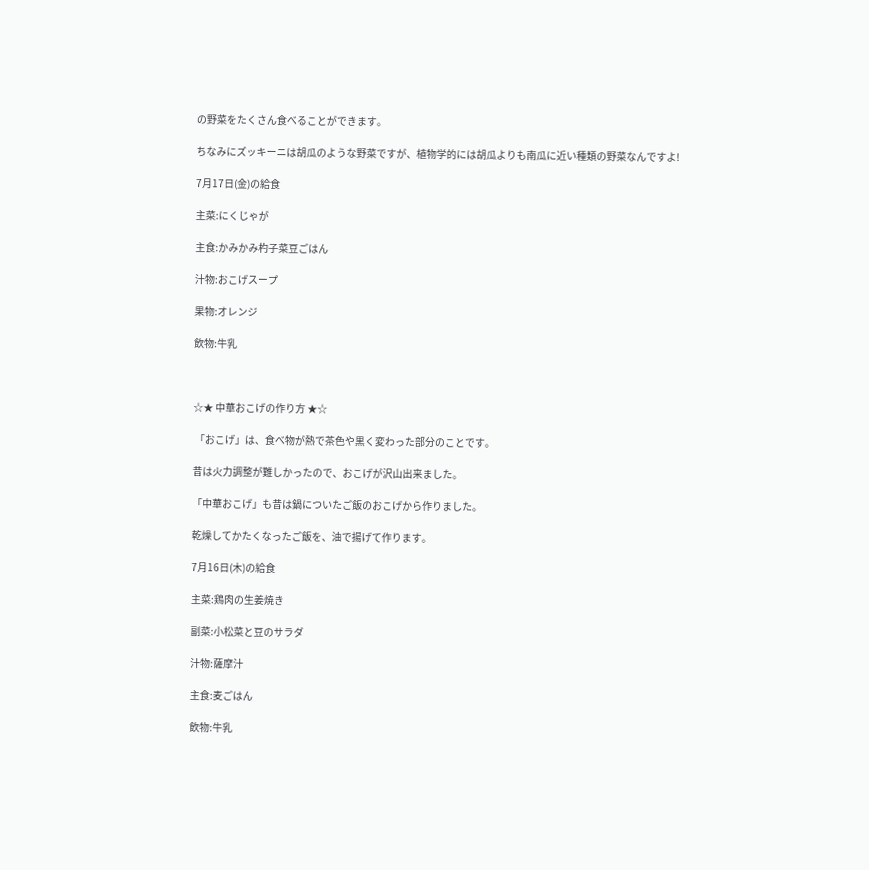の野菜をたくさん食べることができます。

ちなみにズッキーニは胡瓜のような野菜ですが、植物学的には胡瓜よりも南瓜に近い種類の野菜なんですよ!

7月17日(金)の給食

主菜:にくじゃが

主食:かみかみ杓子菜豆ごはん

汁物:おこげスープ

果物:オレンジ

飲物:牛乳



☆★ 中華おこげの作り方 ★☆

 「おこげ」は、食べ物が熱で茶色や黒く変わった部分のことです。

昔は火力調整が難しかったので、おこげが沢山出来ました。

「中華おこげ」も昔は鍋についたご飯のおこげから作りました。

乾燥してかたくなったご飯を、油で揚げて作ります。

7月16日(木)の給食

主菜:鶏肉の生姜焼き

副菜:小松菜と豆のサラダ

汁物:薩摩汁

主食:麦ごはん

飲物:牛乳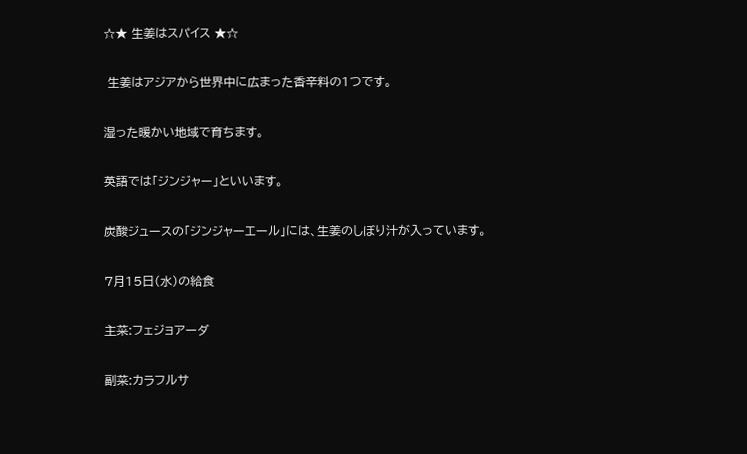☆★ 生姜はスパイス ★☆

 生姜はアジアから世界中に広まった香辛料の1つです。

湿った暖かい地域で育ちます。

英語では「ジンジャー」といいます。

炭酸ジュースの「ジンジャーエール」には、生姜のしぼり汁が入っています。

7月15日(水)の給食

主菜:フェジョアーダ

副菜:カラフルサ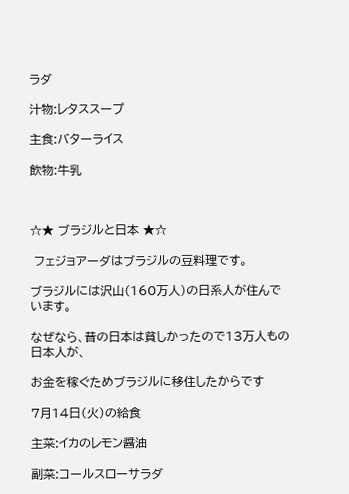ラダ

汁物:レタススープ

主食:バターライス

飲物:牛乳



☆★ ブラジルと日本 ★☆

 フェジョアーダはブラジルの豆料理です。

ブラジルには沢山(160万人)の日系人が住んでいます。

なぜなら、昔の日本は貧しかったので13万人もの日本人が、

お金を稼ぐためブラジルに移住したからです

7月14日(火)の給食

主菜:イカのレモン醤油

副菜:コールスローサラダ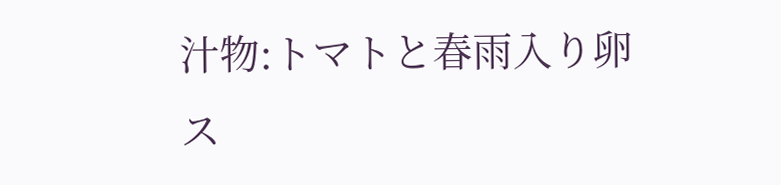汁物:トマトと春雨入り卵ス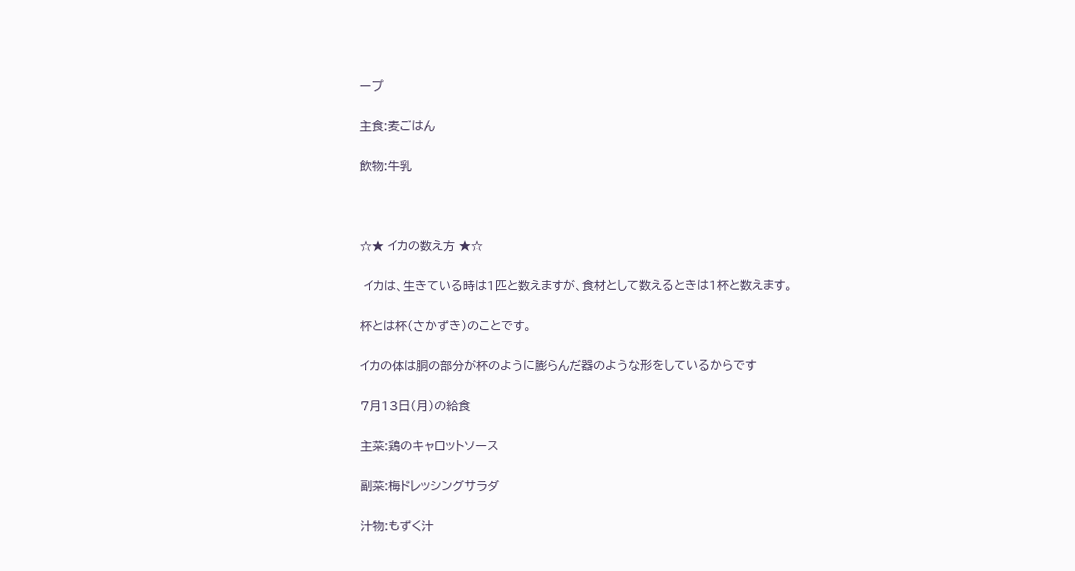ープ

主食:麦ごはん

飲物:牛乳



☆★ イカの数え方 ★☆

 イカは、生きている時は1匹と数えますが、食材として数えるときは1杯と数えます。

杯とは杯(さかずき)のことです。

イカの体は胴の部分が杯のように膨らんだ器のような形をしているからです

7月13日(月)の給食

主菜:鶏のキャロットソース

副菜:梅ドレッシングサラダ

汁物:もずく汁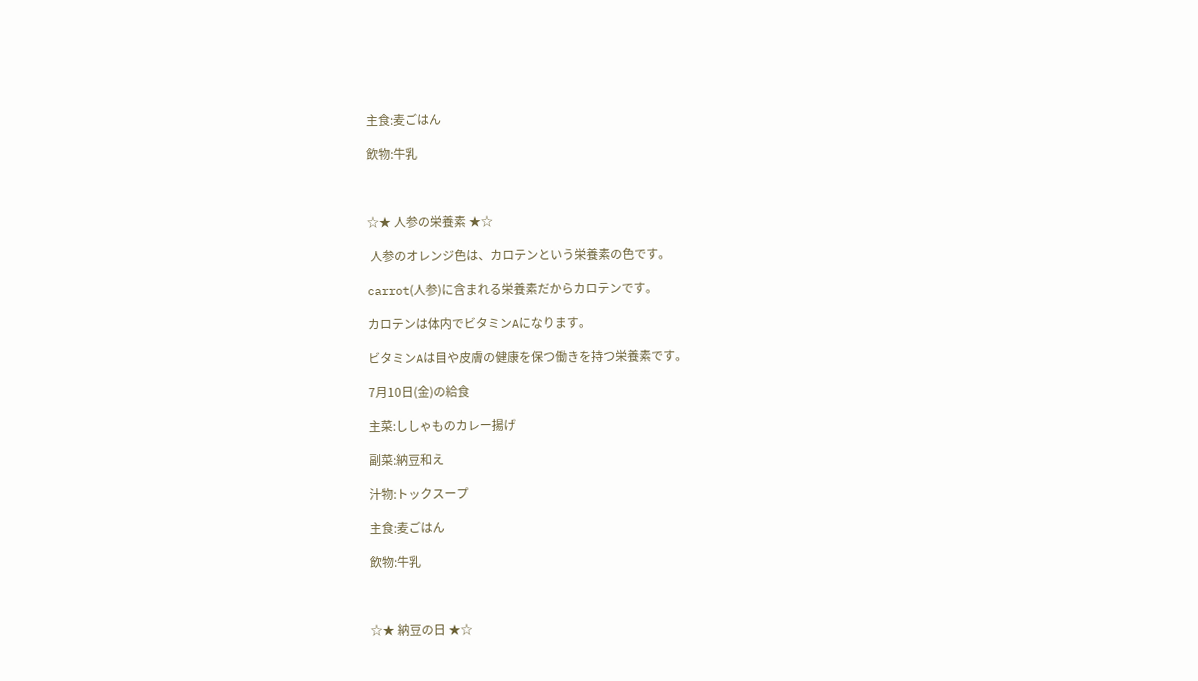主食:麦ごはん

飲物:牛乳



☆★ 人参の栄養素 ★☆

 人参のオレンジ色は、カロテンという栄養素の色です。

carrot(人参)に含まれる栄養素だからカロテンです。

カロテンは体内でビタミンAになります。

ビタミンAは目や皮膚の健康を保つ働きを持つ栄養素です。

7月10日(金)の給食

主菜:ししゃものカレー揚げ

副菜:納豆和え

汁物:トックスープ

主食:麦ごはん

飲物:牛乳



☆★ 納豆の日 ★☆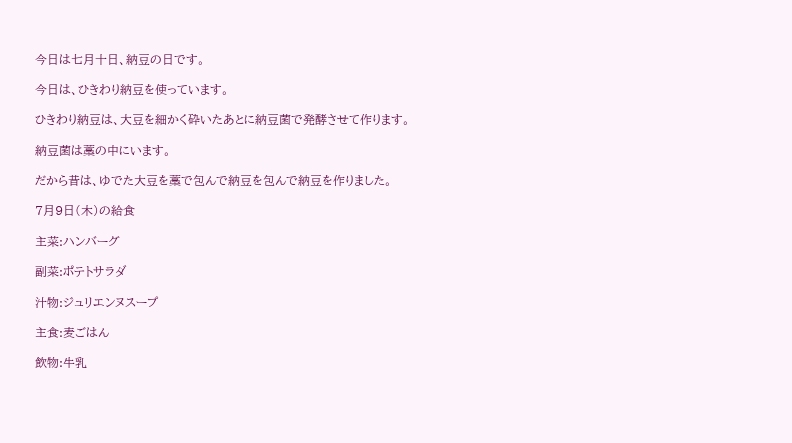今日は七月十日、納豆の日です。

今日は、ひきわり納豆を使っています。

ひきわり納豆は、大豆を細かく砕いたあとに納豆菌で発酵させて作ります。

納豆菌は藁の中にいます。

だから昔は、ゆでた大豆を藁で包んで納豆を包んで納豆を作りました。

7月9日(木)の給食

主菜:ハンバーグ

副菜:ポテトサラダ

汁物:ジュリエンヌスープ

主食:麦ごはん

飲物:牛乳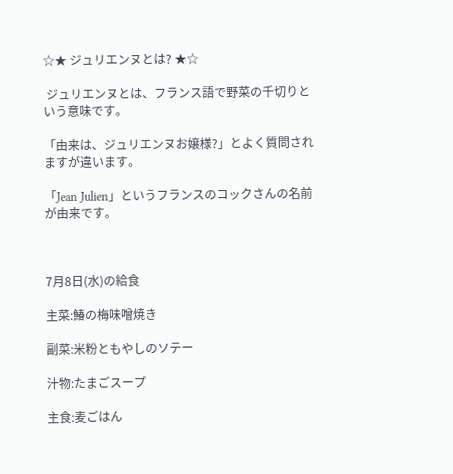☆★ ジュリエンヌとは? ★☆

 ジュリエンヌとは、フランス語で野菜の千切りという意味です。

「由来は、ジュリエンヌお嬢様?」とよく質問されますが違います。

「Jean Julien」というフランスのコックさんの名前が由来です。



7月8日(水)の給食

主菜:鰆の梅味噌焼き

副菜:米粉ともやしのソテー

汁物:たまごスープ

主食:麦ごはん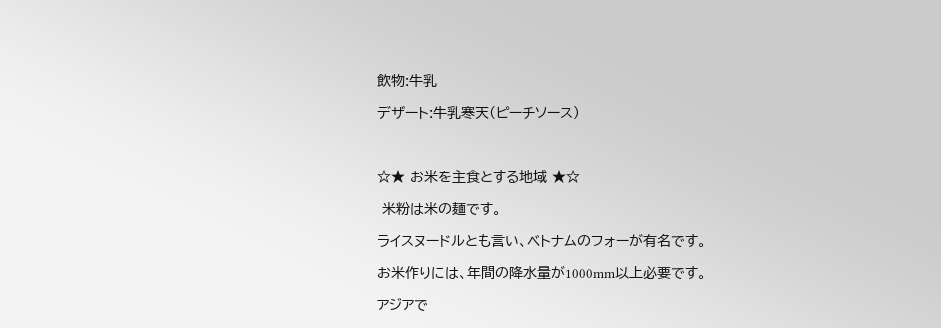飲物:牛乳

デザート:牛乳寒天(ピーチソース)



☆★ お米を主食とする地域 ★☆

 米粉は米の麺です。

ライスヌードルとも言い、ベトナムのフォーが有名です。

お米作りには、年間の降水量が1000mm以上必要です。

アジアで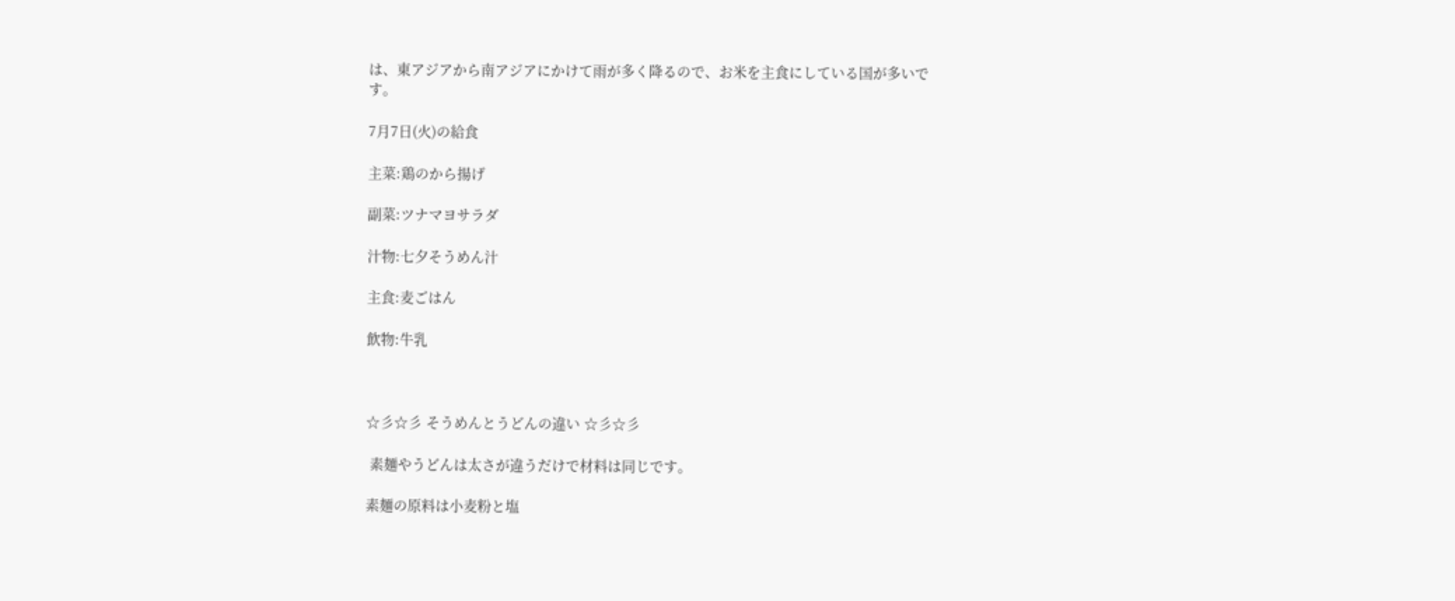は、東アジアから南アジアにかけて雨が多く降るので、お米を主食にしている国が多いです。

7月7日(火)の給食

主菜:鶏のから揚げ

副菜:ツナマヨサラダ

汁物:七夕そうめん汁

主食:麦ごはん

飲物:牛乳



☆彡☆彡 そうめんとうどんの違い ☆彡☆彡

 素麺やうどんは太さが違うだけで材料は同じです。

素麺の原料は小麦粉と塩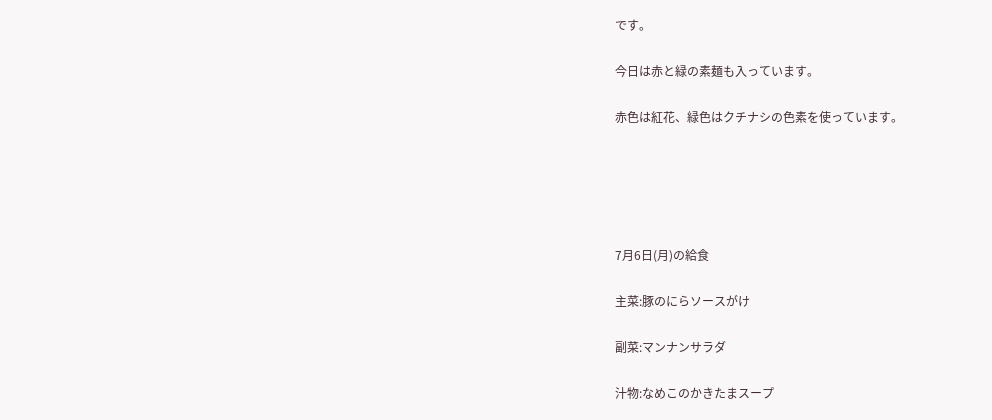です。

今日は赤と緑の素麺も入っています。

赤色は紅花、緑色はクチナシの色素を使っています。





7月6日(月)の給食

主菜:豚のにらソースがけ

副菜:マンナンサラダ

汁物:なめこのかきたまスープ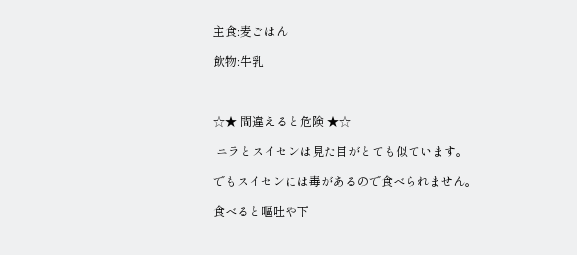主食:麦ごはん

飲物:牛乳



☆★ 間違えると危険 ★☆

 ニラとスイセンは見た目がとても似ています。

でもスイセンには毒があるので食べられません。

食べると嘔吐や下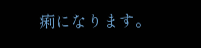痢になります。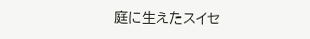庭に生えたスイセ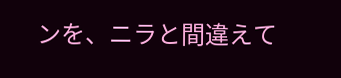ンを、ニラと間違えて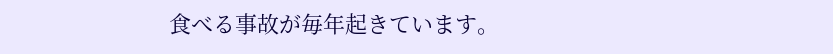食べる事故が毎年起きています。